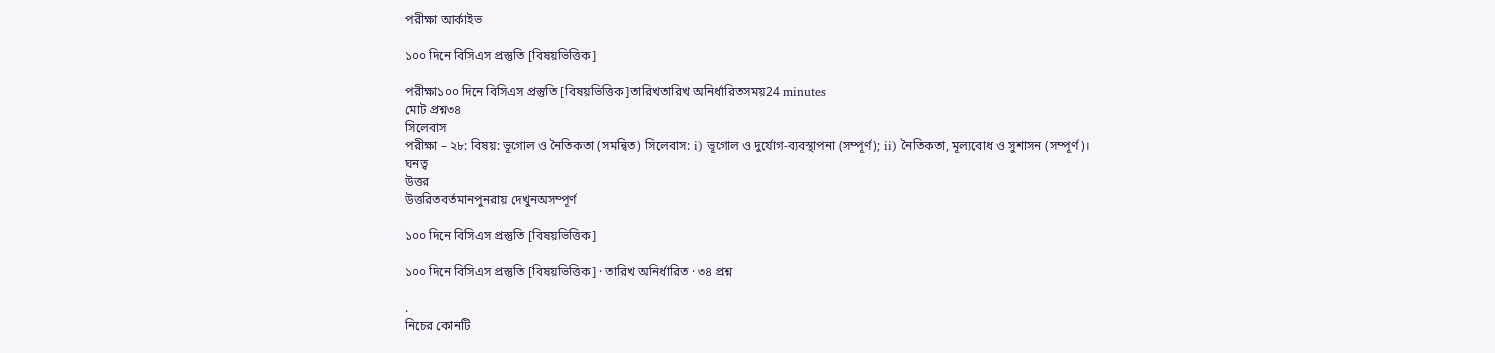পরীক্ষা আর্কাইভ

১০০ দিনে বিসিএস প্রস্তুতি [বিষয়ভিত্তিক]

পরীক্ষা১০০ দিনে বিসিএস প্রস্তুতি [বিষয়ভিত্তিক]তারিখতারিখ অনির্ধারিতসময়24 minutes
মোট প্রশ্ন৩৪
সিলেবাস
পরীক্ষা – ২৮: বিষয়: ভূগোল ও নৈতিকতা (সমন্বিত) সিলেবাস: i) ভূগোল ও দুর্যোগ-ব্যবস্থাপনা (সম্পূর্ণ); ii) নৈতিকতা, মূল্যবোধ ও সুশাসন (সম্পূর্ণ)।
ঘনত্ব
উত্তর
উত্তরিতবর্তমানপুনরায় দেখুনঅসম্পূর্ণ

১০০ দিনে বিসিএস প্রস্তুতি [বিষয়ভিত্তিক]

১০০ দিনে বিসিএস প্রস্তুতি [বিষয়ভিত্তিক] · তারিখ অনির্ধারিত · ৩৪ প্রশ্ন

.
নিচের কোনটি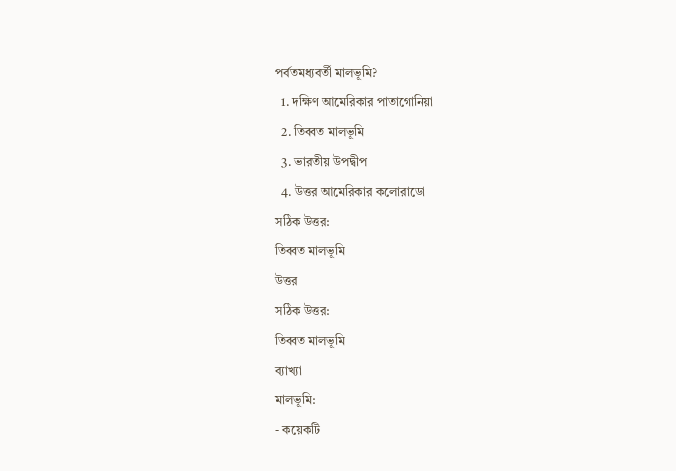পর্বতমধ্যবর্তী মালভূমি?
  1. দক্ষিণ আমেরিকার পাতাগোনিয়া
  2. তিব্বত মালভূমি
  3. ভারতীয় উপদ্বীপ
  4. উত্তর আমেরিকার কলোরাডো
সঠিক উত্তর:
তিব্বত মালভূমি
উত্তর
সঠিক উত্তর:
তিব্বত মালভূমি
ব্যাখ্যা
মালভূমি:
- কয়েকটি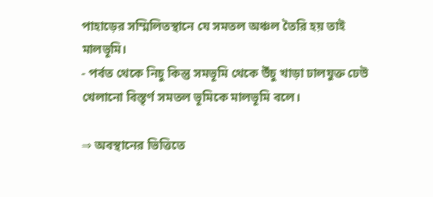পাহাড়ের সম্মিলিতস্থানে যে সমতল অঞ্চল তৈরি হয় তাই মালভূমি।
- পর্বত থেকে নিচু কিন্তু সমভূমি থেকে উঁচু খাড়া ঢালযুক্ত ঢেউ খেলানো বিস্তৃর্ণ সমতল ভূমিকে মালভূমি বলে।

⇒ অবস্থানের ভিত্তিতে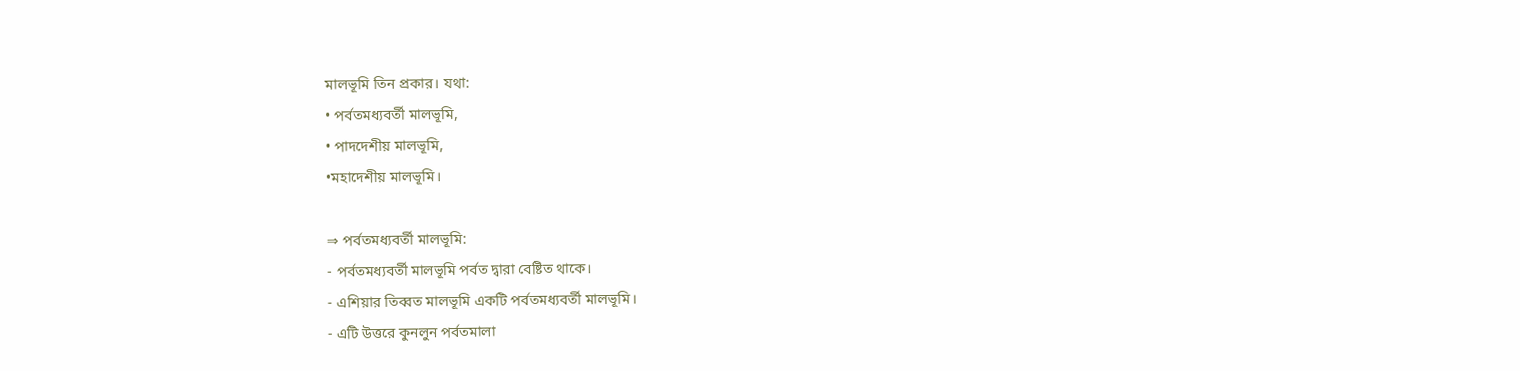মালভূমি তিন প্রকার। যথা:
• পর্বতমধ্যবর্তী মালভূমি,
• পাদদেশীয় মালভূমি,
•মহাদেশীয় মালভূমি।

⇒ পর্বতমধ্যবর্তী মালভূমি:
- পর্বতমধ্যবর্তী মালভূমি পর্বত দ্বারা বেষ্টিত থাকে।
- এশিয়ার তিব্বত মালভূমি একটি পর্বতমধ্যবর্তী মালভূমি।
- এটি উত্তরে কুনলুন পর্বতমালা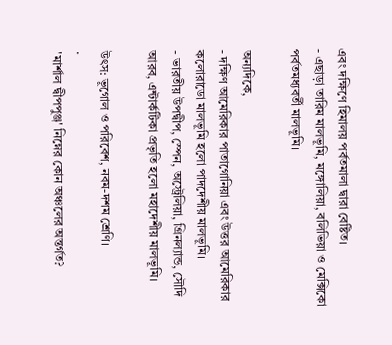এবং দক্ষিণে হিমালয় পর্বতমালা দ্বারা বেষ্টিত।
- এছাড়া তারিম মালভূমি, মঙ্গোলিয়া, বলিভিয়া ও মেক্সিকো পর্বতমধ্যবর্তী মালভূমি।

অন্যদিকে,
- দক্ষিণ আমেরিকার পাতাগোনিয়া এবং উত্তর আমেরিকার কলোরাডো মালভূমি হলো পাদদেশীয় মালভূমি।
- ভারতীয় উপদ্বীপ, স্পেন, অস্ট্রেলিয়া, গ্রিনল্যান্ড, সৌদি আরব, এন্টার্কটিকা প্রভৃতি হলো মহাদেশীয় মালভূমি।

উৎস: ভূগোল ও পরিবেশ, নবম-দশম শ্রেণি।
.
'মার্শাল দ্বীপপুঞ্জ' নিম্নের কোন অঞ্চলের অন্তর্গত?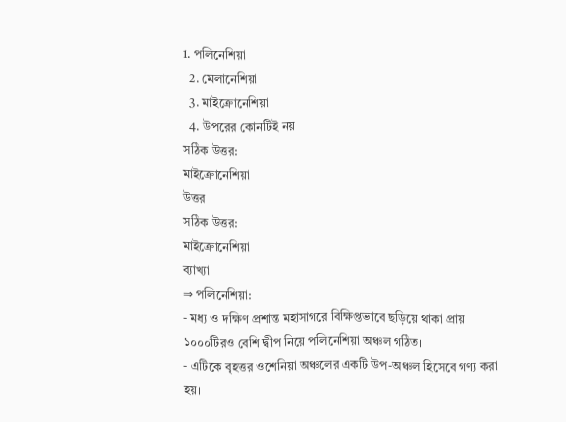1. পলিনেশিয়া
  2. মেলানেশিয়া
  3. মাইক্রোনেশিয়া
  4. উপরের কোনটিই নয়
সঠিক উত্তর:
মাইক্রোনেশিয়া
উত্তর
সঠিক উত্তর:
মাইক্রোনেশিয়া
ব্যাখ্যা
⇒ পলিনেশিয়া:
- মধ্য ও দক্ষিণ প্রশান্ত মহাসাগরে বিক্ষিপ্তভাবে ছড়িয়ে থাকা প্রায় ১০০০টিরও বেশি দ্বীপ নিয়ে পলিনেশিয়া অঞ্চল গঠিত।
- এটিকে বৃহত্তর ওশেনিয়া অঞ্চলের একটি উপ-অঞ্চল হিসেবে গণ্য করা হয়।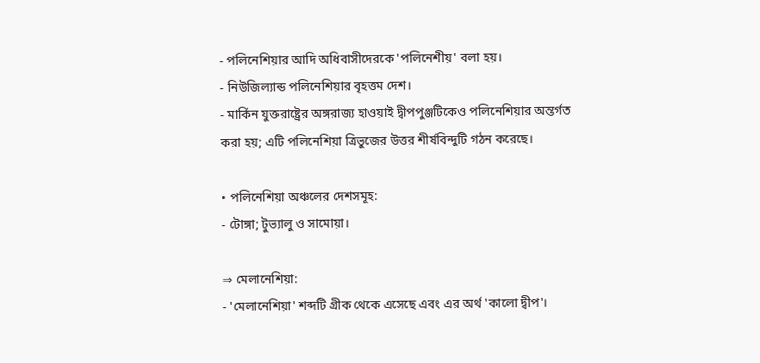- পলিনেশিয়ার আদি অধিবাসীদেরকে 'পলিনেশীয়' বলা হয়।
- নিউজিল্যান্ড পলিনেশিয়ার বৃহত্তম দেশ।
- মার্কিন যুক্তরাষ্ট্রের অঙ্গরাজ্য হাওয়াই দ্বীপপুঞ্জটিকেও পলিনেশিয়ার অন্তর্গত করা হয়; এটি পলিনেশিয়া ত্রিভুজের উত্তর শীর্ষবিন্দুটি গঠন করেছে।

• পলিনেশিয়া অঞ্চলের দেশসমূহ:
- টোঙ্গা; টুভ্যালু ও সামোয়া।

⇒ মেলানেশিয়া:
- 'মেলানেশিয়া' শব্দটি গ্রীক থেকে এসেছে এবং এর অর্থ 'কালো দ্বীপ'।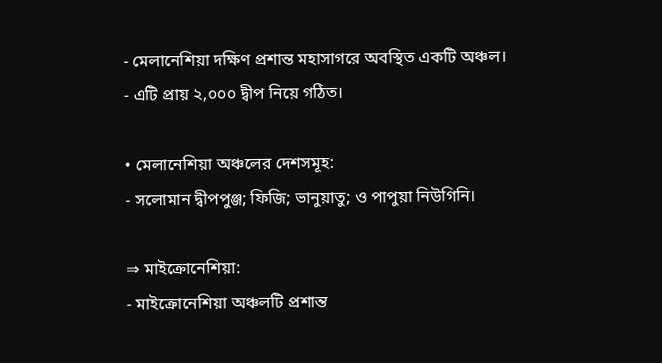- মেলানেশিয়া দক্ষিণ প্রশান্ত মহাসাগরে অবস্থিত একটি অঞ্চল।
- এটি প্রায় ২,০০০ দ্বীপ নিয়ে গঠিত।

• মেলানেশিয়া অঞ্চলের দেশসমূহ:
- সলোমান দ্বীপপুঞ্জ; ফিজি; ভানুয়াতু; ও পাপুয়া নিউগিনি।

⇒ মাইক্রোনেশিয়া:
- মাইক্রোনেশিয়া অঞ্চলটি প্রশান্ত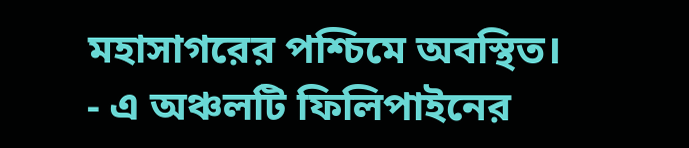মহাসাগরের পশ্চিমে অবস্থিত।
- এ অঞ্চলটি ফিলিপাইনের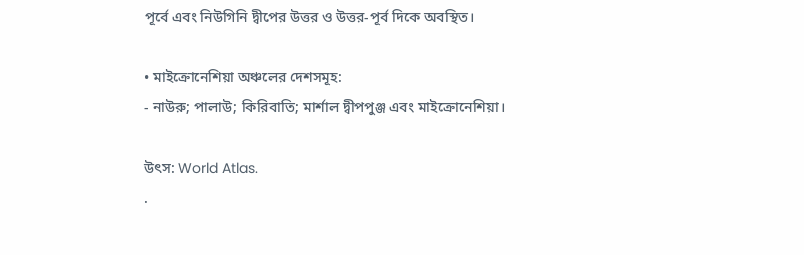পূর্বে এবং নিউগিনি দ্বীপের উত্তর ও উত্তর-পূর্ব দিকে অবস্থিত।

• মাইক্রোনেশিয়া অঞ্চলের দেশসমূহ:
- নাউরু; পালাউ; কিরিবাতি; মার্শাল দ্বীপপুঞ্জ এবং মাইক্রোনেশিয়া।

উৎস: World Atlas.
.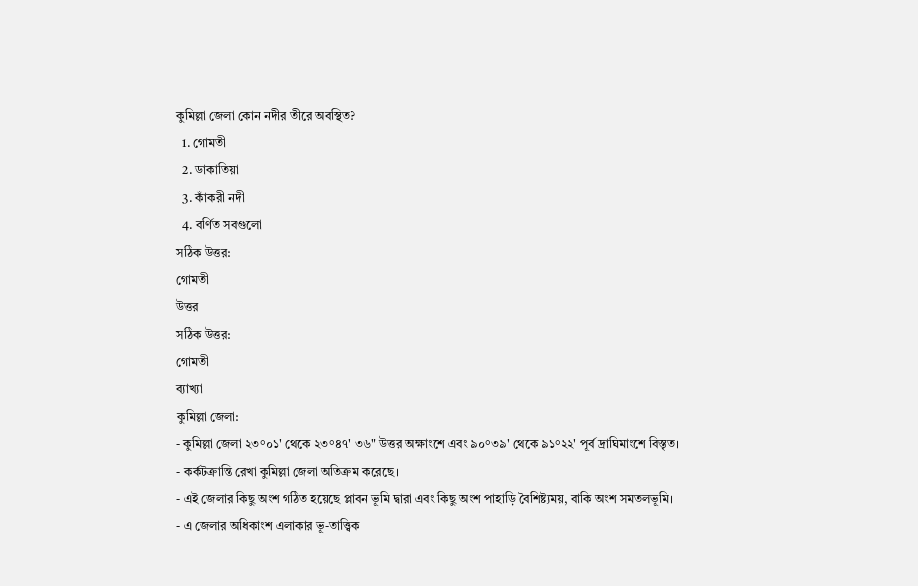কুমিল্লা জেলা কোন নদীর তীরে অবস্থিত?
  1. গোমতী
  2. ডাকাতিয়া
  3. কাঁকরী নদী
  4. বর্ণিত সবগুলো
সঠিক উত্তর:
গোমতী
উত্তর
সঠিক উত্তর:
গোমতী
ব্যাখ্যা
কুমিল্লা জেলা:
- কুমিল্লা জেলা ২৩°০১' থেকে ২৩°৪৭' ৩৬" উত্তর অক্ষাংশে এবং ৯০°৩৯' থেকে ৯১°২২' পূর্ব দ্রাঘিমাংশে বিস্তৃত।
- কর্কটক্রান্তি রেখা কুমিল্লা জেলা অতিক্রম করেছে।
- এই জেলার কিছু অংশ গঠিত হয়েছে প্লাবন ভূমি দ্বারা এবং কিছু অংশ পাহাড়ি বৈশিষ্ট্যময়, বাকি অংশ সমতলভূমি।
- এ জেলার অধিকাংশ এলাকার ভূ-তাত্ত্বিক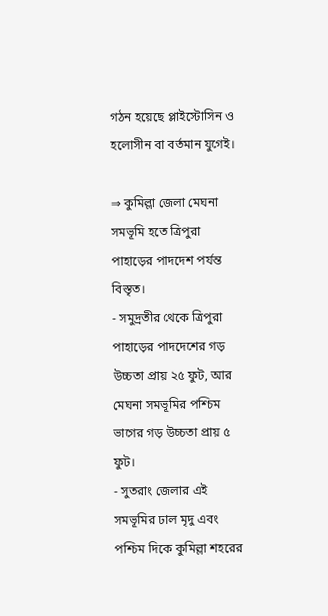গঠন হয়েছে প্লাইস্টোসিন ও হলোসীন বা বর্তমান যুগেই।

⇒ কুমিল্লা জেলা মেঘনা সমভূমি হতে ত্রিপুরা পাহাড়ের পাদদেশ পর্যন্ত বিস্তৃত।
- সমুদ্রতীর থেকে ত্রিপুরা পাহাড়ের পাদদেশের গড় উচ্চতা প্রায় ২৫ ফুট, আর মেঘনা সমভূমির পশ্চিম ভাগের গড় উচ্চতা প্রায় ৫ ফুট।
- সুতরাং জেলার এই সমভূমির ঢাল মৃদু এবং পশ্চিম দিকে কুমিল্লা শহরের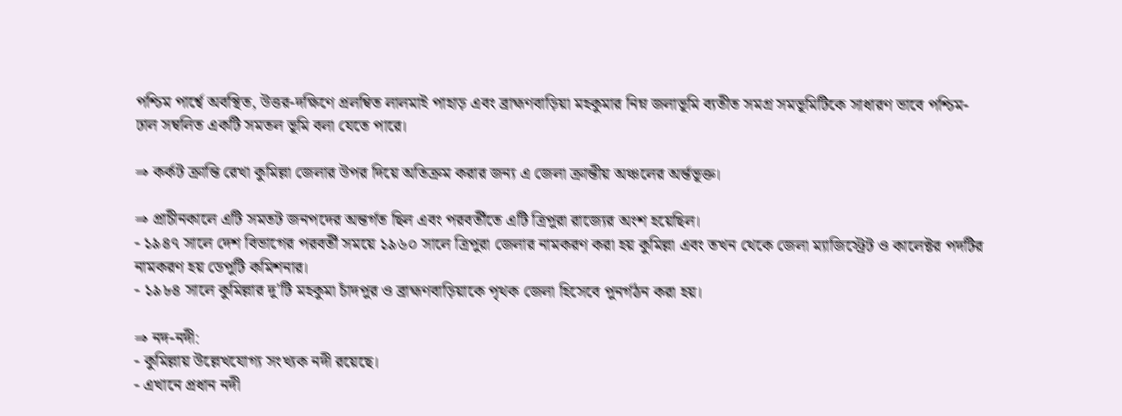পশ্চিম পার্শ্বে অবস্থিত, উত্তর-দক্ষিণে প্রলম্বিত লালমাই পাহাড় এবং ব্রাহ্মণবাড়িয়া মহকুমার নিম্ন জলাভূমি ব্যতীত সমগ্র সমভূমিটিকে সাধারণ ভাবে পশ্চিম-ঢাল সম্বলিত একটি সমতল ভূমি বলা যেতে পারে।

⇒ কর্কট ক্রান্তি রেখা কুমিল্লা জেলার উপর দিয়ে অতিক্রম করার জন্য এ জেলা ক্রান্তীয় অঞ্চলের অর্ন্তভূক্ত।

⇒ প্রাচীনকালে এটি সমতট জনপদের অন্তর্গত ছিল এবং পরবর্তীতে এটি ত্রিপুরা রাজ্যের অংশ হয়েছিল।
- ১৯৪৭ সালে দেশ বিভাগের পরবর্তী সময়ে ১৯৬০ সালে ত্রিপুরা জেলার নামকরণ করা হয় কুমিল্লা এবং তখন থেকে জেলা ম্যাজিস্ট্রেট ও কালেক্টর পদটির নামকরণ হয় ডেপুটি কমিশনার।
- ১৯৮৪ সালে কুমিল্লার দু'টি মহকুমা চাঁদপুর ও ব্রাহ্মণবাড়িয়াকে পৃথক জেলা হিসেবে পুনর্গঠন করা হয়।

⇒ নদ-নদী:
- কুমিল্লায় উল্লেখযোগ্য সংখ্যক নদী রয়েছে।
- এখানে প্রধান নদী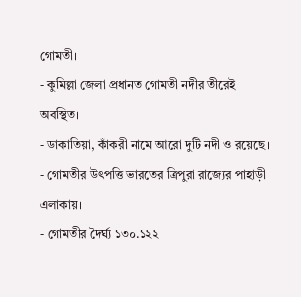গোমতী।
- কুমিল্লা জেলা প্রধানত গোমতী নদীর তীরেই অবস্থিত।
- ডাকাতিয়া, কাঁকরী নামে আরো দুটি নদী ও রয়েছে।
- গোমতীর উৎপত্তি ভারতের ত্রিপুরা রাজ্যের পাহাড়ী এলাকায়।
- গোমতীর দৈর্ঘ্য ১৩০.১২২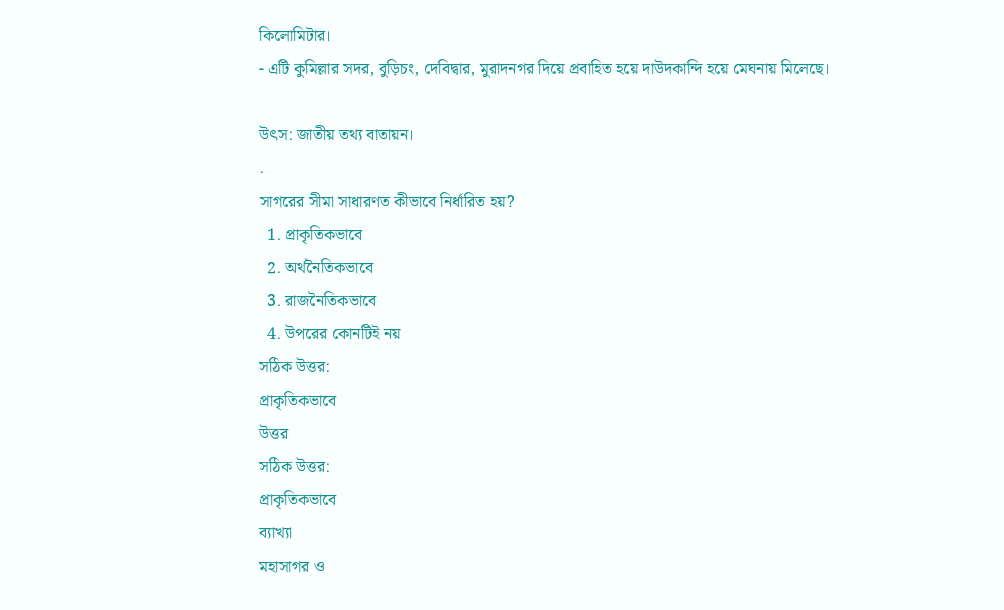কিলোমিটার।
- এটি কুমিল্লার সদর, বুড়িচং, দেবিদ্বার, মুরাদনগর দিয়ে প্রবাহিত হয়ে দাউদকান্দি হয়ে মেঘনায় মিলেছে।

উৎস: জাতীয় তথ্য বাতায়ন।
.
সাগরের সীমা সাধারণত কীভাবে নির্ধারিত হয়?
  1. প্রাকৃতিকভাবে
  2. অর্থনৈতিকভাবে
  3. রাজনৈতিকভাবে
  4. উপরের কোনটিই নয়
সঠিক উত্তর:
প্রাকৃতিকভাবে
উত্তর
সঠিক উত্তর:
প্রাকৃতিকভাবে
ব্যাখ্যা
মহাসাগর ও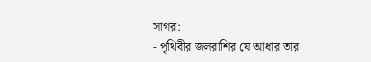সাগর:
- পৃথিবীর জলরাশির যে আধার তার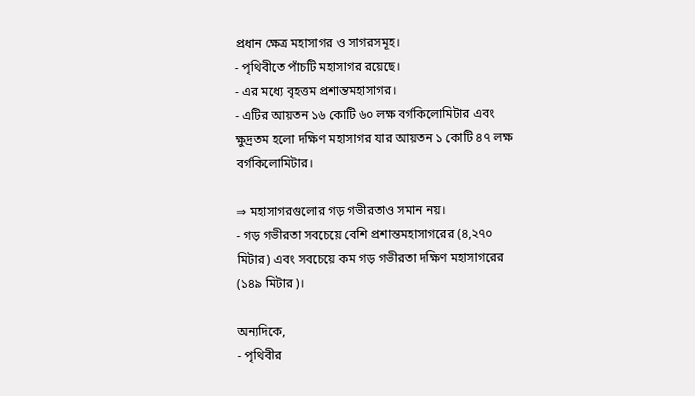প্রধান ক্ষেত্র মহাসাগর ও সাগরসমূহ।
- পৃথিবীতে পাঁচটি মহাসাগর রয়েছে।
- এর মধ্যে বৃহত্তম প্রশান্তমহাসাগর।
- এটির আয়তন ১৬ কোটি ৬০ লক্ষ বর্গকিলোমিটার এবং ক্ষুদ্রতম হলো দক্ষিণ মহাসাগর যার আয়তন ১ কোটি ৪৭ লক্ষ বর্গকিলোমিটার।

⇒ মহাসাগরগুলোর গড় গভীরতাও সমান নয়।
- গড় গভীরতা সবচেয়ে বেশি প্রশান্তমহাসাগরের (৪,২৭০ মিটার) এবং সবচেয়ে কম গড় গভীরতা দক্ষিণ মহাসাগরের (১৪৯ মিটার)।

অন্যদিকে,
- পৃথিবীর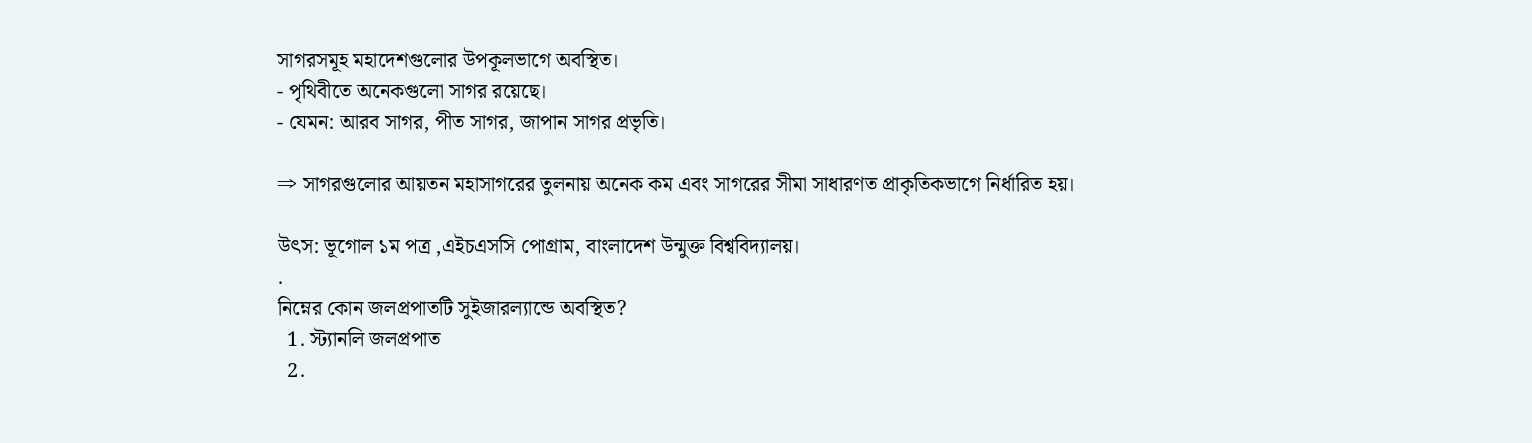সাগরসমূহ মহাদেশগুলোর উপকূলভাগে অবস্থিত।
- পৃথিবীতে অনেকগুলো সাগর রয়েছে।
- যেমন: আরব সাগর, পীত সাগর, জাপান সাগর প্রভৃতি।

⇒ সাগরগুলোর আয়তন মহাসাগরের তুলনায় অনেক কম এবং সাগরের সীমা সাধারণত প্রাকৃতিকভাগে নির্ধারিত হয়।

উৎস: ভূগোল ১ম পত্র ,এইচএসসি পোগ্রাম, বাংলাদেশ উন্মুক্ত বিশ্ববিদ্যালয়।
.
নিম্নের কোন জলপ্রপাতটি সুইজারল্যান্ডে অবস্থিত?
  1. স্ট্যানলি জলপ্রপাত
  2.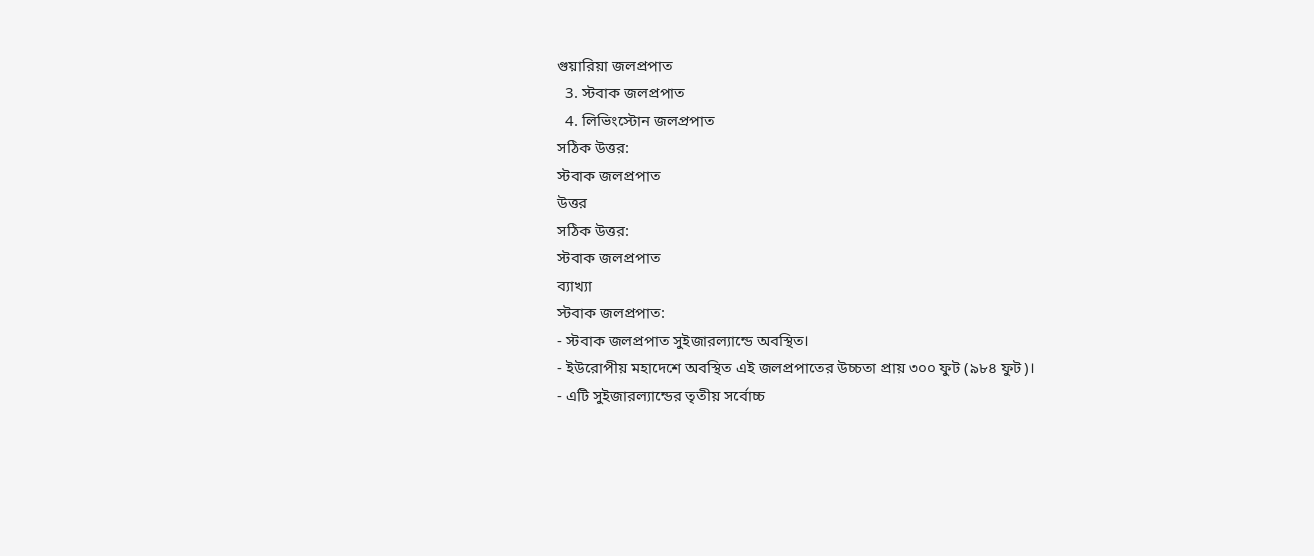গুয়ারিয়া জলপ্রপাত
  3. স্টবাক জলপ্রপাত
  4. লিভিংস্টোন জলপ্রপাত
সঠিক উত্তর:
স্টবাক জলপ্রপাত
উত্তর
সঠিক উত্তর:
স্টবাক জলপ্রপাত
ব্যাখ্যা
স্টবাক জলপ্রপাত:
- স্টবাক জলপ্রপাত সুইজারল্যান্ডে অবস্থিত।
- ইউরোপীয় মহাদেশে অবস্থিত এই জলপ্রপাতের উচ্চতা প্রায় ৩০০ ফুট (৯৮৪ ফুট)।
- এটি সুইজারল্যান্ডের তৃতীয় সর্বোচ্চ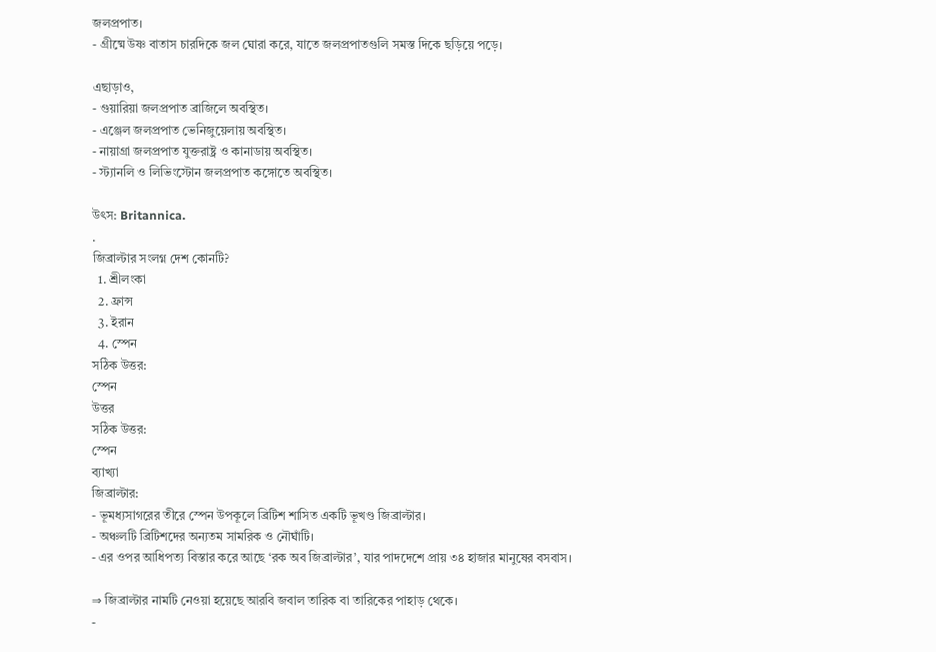জলপ্রপাত।
- গ্রীষ্মে উষ্ণ বাতাস চারদিকে জল ঘোরা করে, যাতে জলপ্রপাতগুলি সমস্ত দিকে ছড়িয়ে পড়ে।

এছাড়াও,
- গুয়ারিয়া জলপ্রপাত ব্রাজিলে অবস্থিত।
- এঞ্জেল জলপ্রপাত ভেনিজুয়েলায় অবস্থিত।
- নায়াগ্রা জলপ্রপাত যুক্তরাষ্ট্র ও কানাডায় অবস্থিত।
- স্ট্যানলি ও লিভিংস্টোন জলপ্রপাত কঙ্গোতে অবস্থিত।

উৎস: Britannica.
.
জিব্রাল্টার সংলগ্ন দেশ কোনটি?
  1. শ্রীলংকা
  2. ফ্রান্স
  3. ইরান
  4. স্পেন
সঠিক উত্তর:
স্পেন
উত্তর
সঠিক উত্তর:
স্পেন
ব্যাখ্যা
জিব্রাল্টার:
- ভূমধ্যসাগরের তীরে স্পেন উপকূলে ব্রিটিশ শাসিত একটি ভূখণ্ড জিব্রাল্টার।
- অঞ্চলটি ব্রিটিশদের অন্যতম সামরিক ও নৌঘাঁটি।
- এর ওপর আধিপত্য বিস্তার করে আছে ‘রক অব জিব্রাল্টার’, যার পাদদেশে প্রায় ৩৪ হাজার মানুষের বসবাস।

⇒ জিব্রাল্টার নামটি নেওয়া হয়েছে আরবি জবাল তারিক বা তারিকের পাহাড় থেকে।
-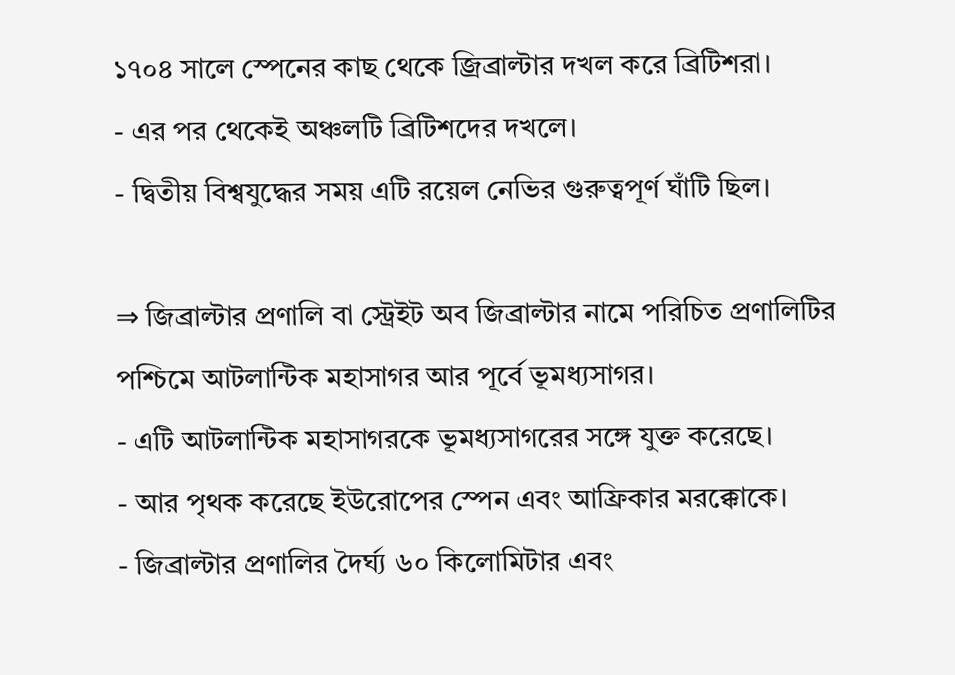১৭০৪ সালে স্পেনের কাছ থেকে জ্রিব্রাল্টার দখল করে ব্রিটিশরা।
- এর পর থেকেই অঞ্চলটি ব্রিটিশদের দখলে।
- দ্বিতীয় বিশ্বযুদ্ধের সময় এটি রয়েল নেভির গুরুত্বপূর্ণ ঘাঁটি ছিল।

⇒ জিব্রাল্টার প্রণালি বা স্ট্রেইট অব জিব্রাল্টার নামে পরিচিত প্রণালিটির পশ্চিমে আটলান্টিক মহাসাগর আর পূর্বে ভূমধ্যসাগর।
- এটি আটলান্টিক মহাসাগরকে ভূমধ্যসাগরের সঙ্গে যুক্ত করেছে।
- আর পৃথক করেছে ইউরোপের স্পেন এবং আফ্রিকার মরক্কোকে।
- জিব্রাল্টার প্রণালির দৈর্ঘ্য ৬০ কিলোমিটার এবং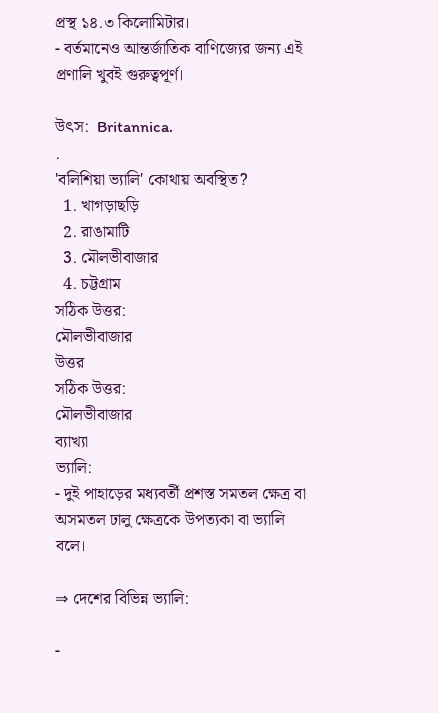প্রস্থ ১৪.৩ কিলোমিটার।
- বর্তমানেও আন্তর্জাতিক বাণিজ্যের জন্য এই প্রণালি খুবই গুরুত্বপূর্ণ।

উৎস:  Britannica.
.
'বলিশিয়া ভ্যালি' কোথায় অবস্থিত?
  1. খাগড়াছড়ি
  2. রাঙামাটি
  3. মৌলভীবাজার
  4. চট্টগ্রাম
সঠিক উত্তর:
মৌলভীবাজার
উত্তর
সঠিক উত্তর:
মৌলভীবাজার
ব্যাখ্যা
ভ্যালি:
- দুই পাহাড়ের মধ্যবর্তী প্রশস্ত সমতল ক্ষেত্র বা অসমতল ঢালু ক্ষেত্রকে উপত্যকা বা ভ্যালি বলে।

⇒ দেশের বিভিন্ন ভ্যালি:

-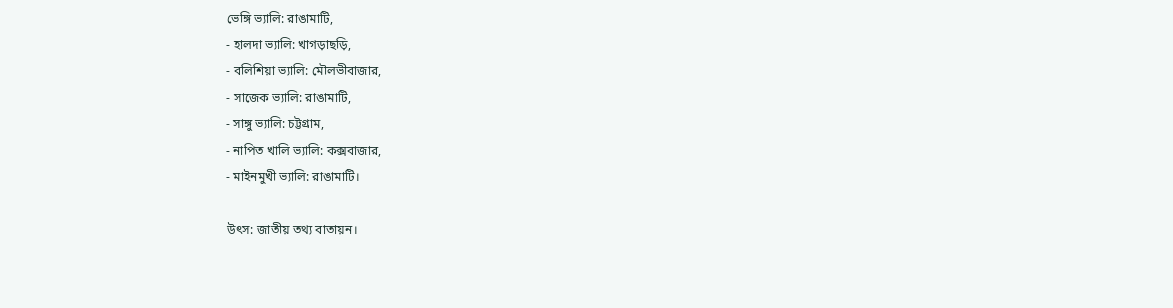ভেঙ্গি ভ্যালি: রাঙামাটি,
- হালদা ভ্যালি: খাগড়াছড়ি,
- বলিশিয়া ভ্যালি: মৌলভীবাজার,
- সাজেক ভ্যালি: রাঙামাটি,
- সাঙ্গু ভ্যালি: চট্টগ্রাম,
- নাপিত খালি ভ্যালি: কক্সবাজার,
- মাইনমুখী ভ্যালি: রাঙামাটি।

উৎস: জাতীয় তথ্য বাতায়ন।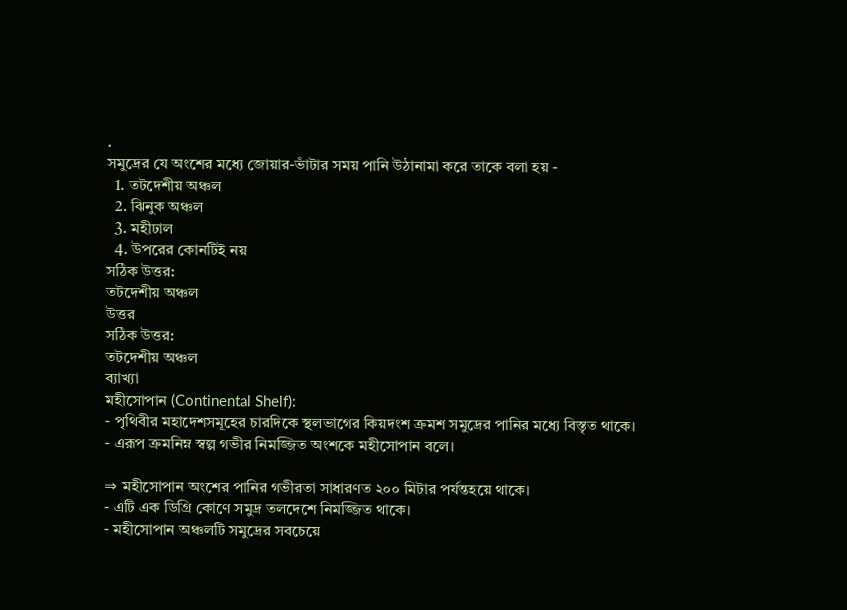.
সমুদ্রের যে অংশের মধ্যে জোয়ার-ভাঁটার সময় পানি উঠানামা করে তাকে বলা হয় -
  1. তটদেশীয় অঞ্চল
  2. ঝিনুক অঞ্চল
  3. মহীঢাল
  4. উপরের কোনটিই নয়
সঠিক উত্তর:
তটদেশীয় অঞ্চল
উত্তর
সঠিক উত্তর:
তটদেশীয় অঞ্চল
ব্যাখ্যা
মহীসোপান (Continental Shelf):
- পৃথিবীর মহাদেশসমূহের চারদিকে স্থলভাগের কিয়দংশ ক্রমশ সমুদ্রের পানির মধ্যে বিস্তৃত থাকে।
- এরূপ ক্রমনিম্ন স্বল্প গভীর নিমজ্জিত অংশকে মহীসোপান বলে।

⇒ মহীসোপান অংশের পানির গভীরতা সাধারণত ২০০ মিটার পর্যন্তহয়ে থাকে।
- এটি এক ডিগ্রি কোণে সমুদ্র তলদেশে নিমজ্জিত থাকে।
- মহীসোপান অঞ্চলটি সমুদ্রের সবচেয়ে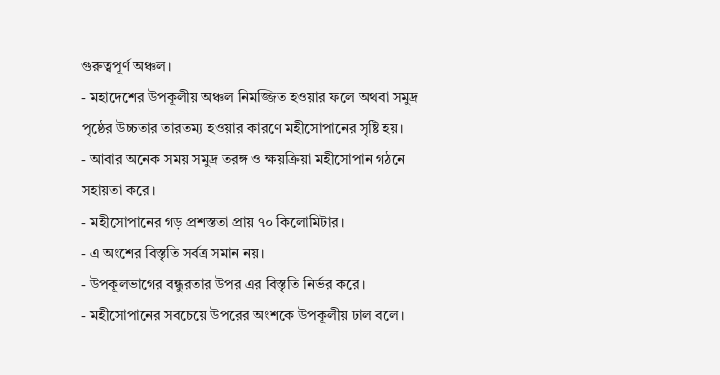গুরুত্বপূর্ণ অঞ্চল।
- মহাদেশের উপকূলীয় অঞ্চল নিমজ্জিত হওয়ার ফলে অথবা সমুদ্র পৃষ্ঠের উচ্চতার তারতম্য হওয়ার কারণে মহীসোপানের সৃষ্টি হয়।
- আবার অনেক সময় সমুদ্র তরঙ্গ ও ক্ষয়ক্রিয়া মহীসোপান গঠনে সহায়তা করে।
- মহীসোপানের গড় প্রশস্ততা প্রায় ৭০ কিলোমিটার।
- এ অংশের বিস্তৃতি সর্বত্র সমান নয়।
- উপকূলভাগের বন্ধুরতার উপর এর বিস্তৃতি নির্ভর করে।
- মহীসোপানের সবচেয়ে উপরের অংশকে উপকূলীয় ঢাল বলে।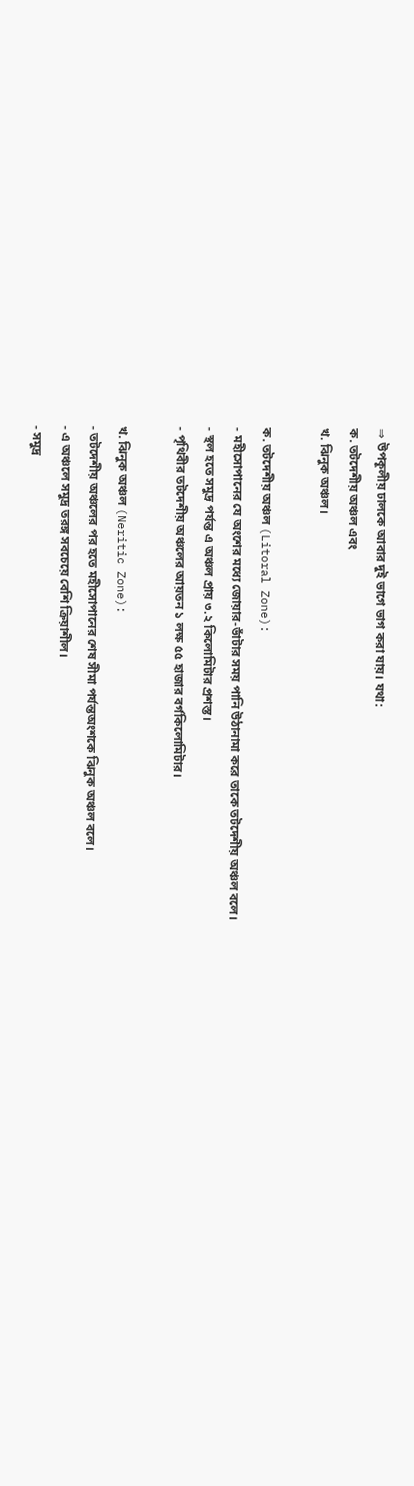⇒ উপকূলীয় ঢালকে আবার দুই ভাগে ভাগ করা যায়। যথা:
ক. তটদেশীয় অঞ্চল এবং
খ. ঝিনুক অঞ্চল।

ক. তটদেশীয় অঞ্চল (Litoral Zone):
- মহীসোপানের যে অংশের মধ্যে জোয়ার-ভাঁটার সময় পানি উঠানামা করে তাকে তটদেশীয় অঞ্চল বলে।
- স্থল হতে সমুদ্র পর্যন্ত এ অঞ্চল প্রায় ৩.২ কিলোমিটার প্রশস্ত।
- পৃথিবীর তটদেশীয় অঞ্চলের আয়তন ১ লক্ষ ৫৫ হাজার বর্গকিলোমিটার।

খ. ঝিনুক অঞ্চল (Neritic Zone):
- তটদেশীয় অঞ্চলের পর হতে মহীসোপানের শেষ সীমা পর্যন্তঅংশকে ঝিনুক অঞ্চল বলে।
- এ অঞ্চলে সমুদ্র তরঙ্গ সবচেয়ে বেশি ক্রিয়াশীল।
- সমুদ্র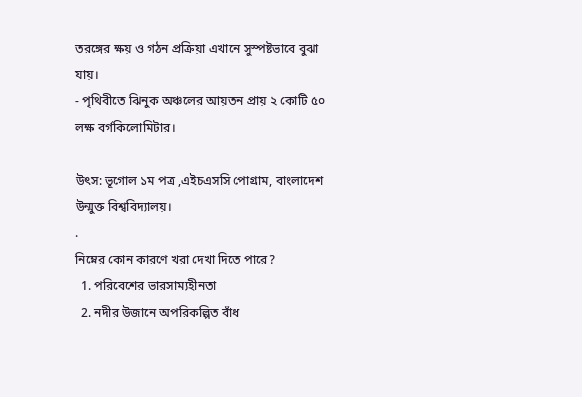তরঙ্গের ক্ষয় ও গঠন প্রক্রিয়া এখানে সুস্পষ্টভাবে বুঝা যায়।
- পৃথিবীতে ঝিনুক অঞ্চলের আয়তন প্রায় ২ কোটি ৫০ লক্ষ বর্গকিলোমিটার।

উৎস: ভূগোল ১ম পত্র ,এইচএসসি পোগ্রাম, বাংলাদেশ উন্মুক্ত বিশ্ববিদ্যালয়।
.
নিম্নের কোন কারণে খরা দেখা দিতে পারে?
  1. পরিবেশের ভারসাম্যহীনতা
  2. নদীর উজানে অপরিকল্পিত বাঁধ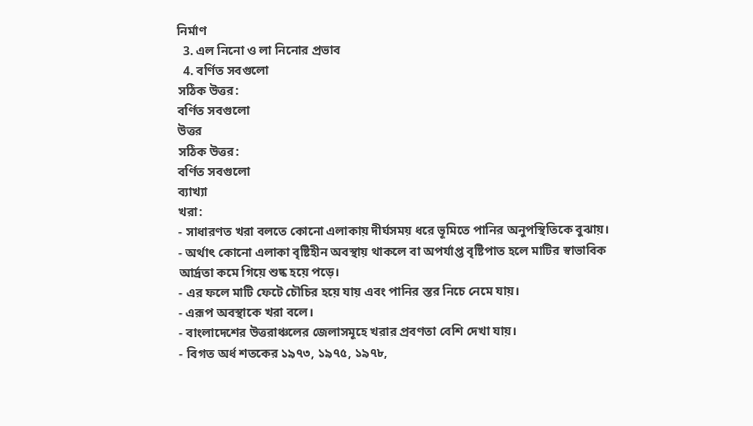নির্মাণ
  3. এল নিনো ও লা নিনোর প্রভাব
  4. বর্ণিত সবগুলো
সঠিক উত্তর:
বর্ণিত সবগুলো
উত্তর
সঠিক উত্তর:
বর্ণিত সবগুলো
ব্যাখ্যা
খরা:
- সাধারণত খরা বলতে কোনো এলাকায় দীর্ঘসময় ধরে ভূমিতে পানির অনুপস্থিতিকে বুঝায়।
- অর্থাৎ কোনো এলাকা বৃষ্টিহীন অবস্থায় থাকলে বা অপর্যাপ্ত বৃষ্টিপাত হলে মাটির স্বাভাবিক আর্দ্রতা কমে গিয়ে শুষ্ক হয়ে পড়ে।
- এর ফলে মাটি ফেটে চৌচির হয়ে যায় এবং পানির স্তর নিচে নেমে যায়।
- এরূপ অবস্থাকে খরা বলে।
- বাংলাদেশের উত্তরাঞ্চলের জেলাসমূহে খরার প্রবণতা বেশি দেখা যায়।
- বিগত অর্ধ শতকের ১৯৭৩, ১৯৭৫, ১৯৭৮,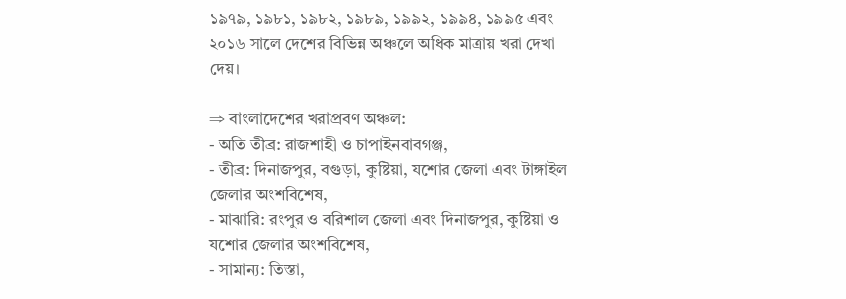১৯৭৯, ১৯৮১, ১৯৮২, ১৯৮৯, ১৯৯২, ১৯৯৪, ১৯৯৫ এবং ২০১৬ সালে দেশের বিভিন্ন অঞ্চলে অধিক মাত্রায় খরা দেখা দেয়।

⇒ বাংলাদেশের খরাপ্রবণ অঞ্চল:
- অতি তীব্র: রাজশাহী ও চাপাইনবাবগঞ্জ,
- তীব্র: দিনাজপুর, বগুড়া, কুষ্টিয়া, যশোর জেলা এবং টাঙ্গাইল জেলার অংশবিশেষ,
- মাঝারি: রংপুর ও বরিশাল জেলা এবং দিনাজপুর, কুষ্টিয়া ও যশোর জেলার অংশবিশেষ,
- সামান্য: তিস্তা,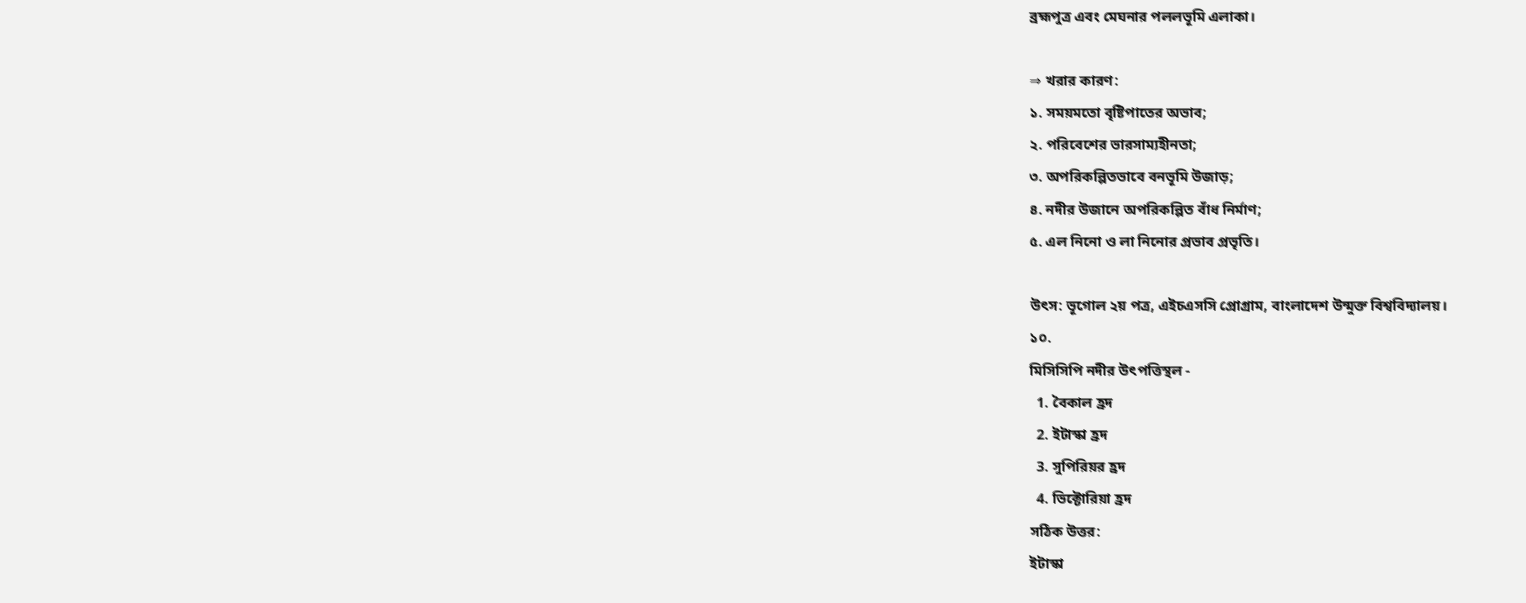ব্রহ্মপুত্র এবং মেঘনার পললভূমি এলাকা।

⇒ খরার কারণ:
১. সময়মতো বৃষ্টিপাতের অভাব;
২. পরিবেশের ভারসাম্যহীনতা;
৩. অপরিকল্পিতভাবে বনভূমি উজাড়;
৪. নদীর উজানে অপরিকল্পিত বাঁধ নির্মাণ;
৫. এল নিনো ও লা নিনোর প্রভাব প্রভৃতি।

উৎস: ভূগোল ২য় পত্র, এইচএসসি প্রোগ্রাম, বাংলাদেশ উন্মুক্ত বিশ্ববিদ্যালয়।
১০.
মিসিসিপি নদীর উৎপত্তিস্থল -
  1. বৈকাল হ্রদ
  2. ইটাস্কা হ্রদ
  3. সুপিরিয়র হ্রদ
  4. ভিক্টোরিয়া হ্রদ
সঠিক উত্তর:
ইটাস্কা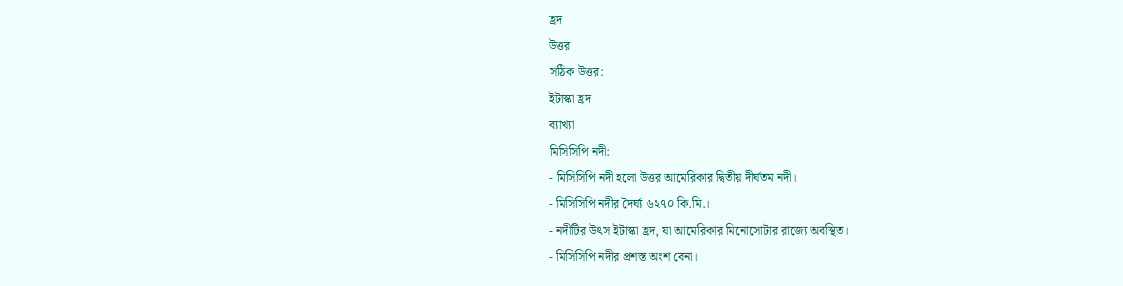হ্রদ
উত্তর
সঠিক উত্তর:
ইটাস্কা হ্রদ
ব্যাখ্যা
মিসিসিপি নদী:
- মিসিসিপি নদী হলো উত্তর আমেরিকার দ্বিতীয় দীর্ঘতম নদী।
- মিসিসিপি নদীর দৈর্ঘ্য ৬২৭০ কি.মি.।
- নদীটির উৎস ইটাস্কা হ্রদ, যা আমেরিকার মিনোসোটার রাজ্যে অবস্থিত।
- মিসিসিপি নদীর প্রশস্ত অংশ বেনা।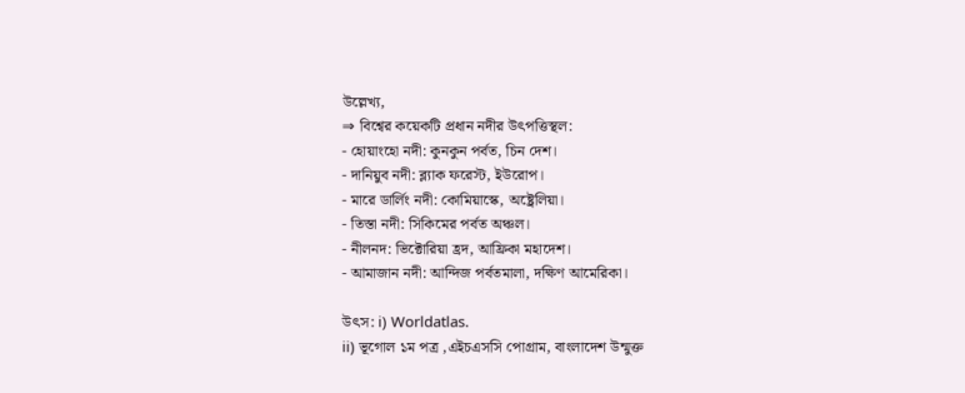উল্লেখ্য,
⇒ বিশ্বের কয়েকটি প্রধান নদীর উৎপত্তিস্থল:
- হোয়াংহো নদী: কুনকুন পর্বত, চিন দেশ।
- দানিয়ুব নদী: ব্ল্যাক ফরেস্ট, ইউরোপ।
- মারে ডার্লিং নদী: কোমিয়াস্কে, অষ্ট্ৰেলিয়া।
- তিস্তা নদী: সিকিমের পর্বত অঞ্চল।
- নীলনদ: ভিক্টোরিয়া হ্রদ, আফ্রিকা মহাদেশ।
- আমাজান নদী: আন্দিজ পর্বতমালা, দক্ষিণ আমেরিকা।

উৎস: i) Worldatlas.
ii) ভূগোল ১ম পত্র ,এইচএসসি পোগ্রাম, বাংলাদেশ উন্মুক্ত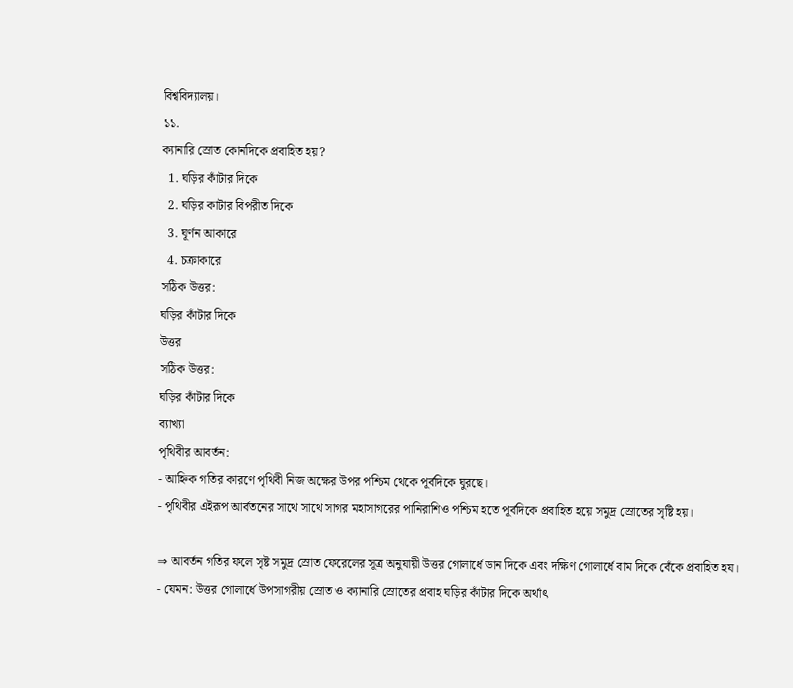বিশ্ববিদ্যালয়।
১১.
ক্যানারি স্রোত কোনদিকে প্রবাহিত হয়?
  1. ঘড়ির কাঁটার দিকে
  2. ঘড়ির কাটার বিপরীত দিকে
  3. ঘূর্ণন আকারে
  4. চক্রাকারে
সঠিক উত্তর:
ঘড়ির কাঁটার দিকে
উত্তর
সঠিক উত্তর:
ঘড়ির কাঁটার দিকে
ব্যাখ্যা
পৃথিবীর আবর্তন:
- আহ্নিক গতির কারণে পৃথিবী নিজ অক্ষের উপর পশ্চিম থেকে পূর্বদিকে ঘুরছে।
- পৃথিবীর এইরূপ আর্বতনের সাথে সাথে সাগর মহাসাগরের পানিরাশিও পশ্চিম হতে পূর্বদিকে প্রবাহিত হয়ে সমুদ্র স্রোতের সৃষ্টি হয়।

⇒ আবর্তন গতির ফলে সৃষ্ট সমুদ্র স্রোত ফেরেলের সূত্র অনুযায়ী উত্তর গোলার্ধে ডান দিকে এবং দক্ষিণ গোলার্ধে বাম দিকে বেঁকে প্রবাহিত হয।
- যেমন: উত্তর গোলার্ধে উপসাগরীয় স্রোত ও ক্যানারি স্রোতের প্রবাহ ঘড়ির কাঁটার দিকে অর্থাৎ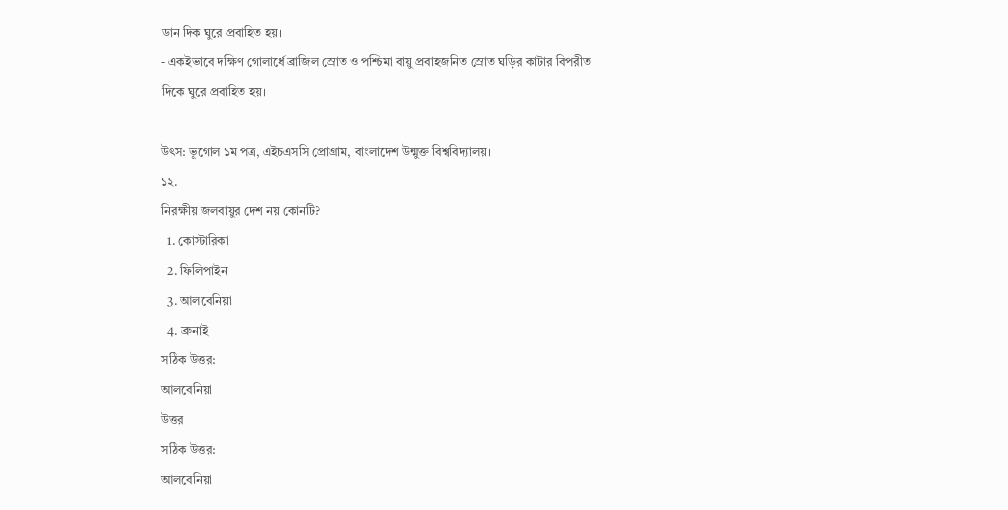ডান দিক ঘুরে প্রবাহিত হয়।
- একইভাবে দক্ষিণ গোলার্ধে ব্রাজিল স্রোত ও পশ্চিমা বায়ু প্রবাহজনিত স্রোত ঘড়ির কাটার বিপরীত দিকে ঘুরে প্রবাহিত হয়।

উৎস: ভূগোল ১ম পত্র, এইচএসসি প্রোগ্রাম, বাংলাদেশ উন্মুক্ত বিশ্ববিদ্যালয়।
১২.
নিরক্ষীয় জলবায়ুর দেশ নয় কোনটি?
  1. কোস্টারিকা
  2. ফিলিপাইন
  3. আলবেনিয়া
  4. ব্রুনাই
সঠিক উত্তর:
আলবেনিয়া
উত্তর
সঠিক উত্তর:
আলবেনিয়া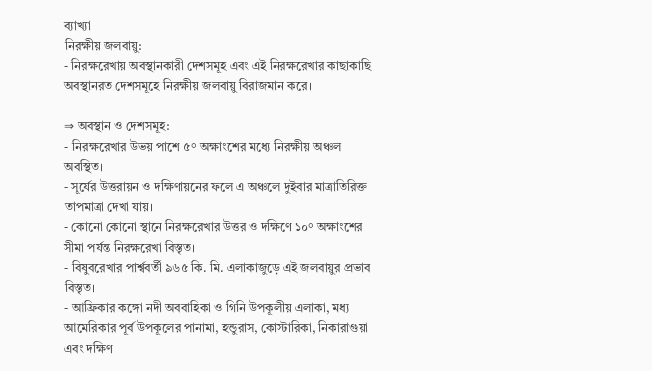ব্যাখ্যা
নিরক্ষীয় জলবায়ু:
- নিরক্ষরেখায় অবস্থানকারী দেশসমূহ এবং এই নিরক্ষরেখার কাছাকাছি অবস্থানরত দেশসমূহে নিরক্ষীয় জলবায়ু বিরাজমান করে।

⇒ অবস্থান ও দেশসমূহ:
- নিরক্ষরেখার উভয় পাশে ৫° অক্ষাংশের মধ্যে নিরক্ষীয় অঞ্চল অবস্থিত।
- সূর্যের উত্তরায়ন ও দক্ষিণায়নের ফলে এ অঞ্চলে দুইবার মাত্রাতিরিক্ত তাপমাত্রা দেখা যায়।
- কোনো কোনো স্থানে নিরক্ষরেখার উত্তর ও দক্ষিণে ১০° অক্ষাংশের সীমা পর্যন্ত নিরক্ষরেখা বিস্তৃত।
- বিষুবরেখার পার্শ্ববর্তী ৯৬৫ কি. মি. এলাকাজুড়ে এই জলবায়ুর প্রভাব বিস্তৃত।
- আফ্রিকার কঙ্গো নদী অববাহিকা ও গিনি উপকূলীয় এলাকা, মধ্য আমেরিকার পূর্ব উপকূলের পানামা, হন্ডুরাস, কোস্টারিকা, নিকারাগুয়া এবং দক্ষিণ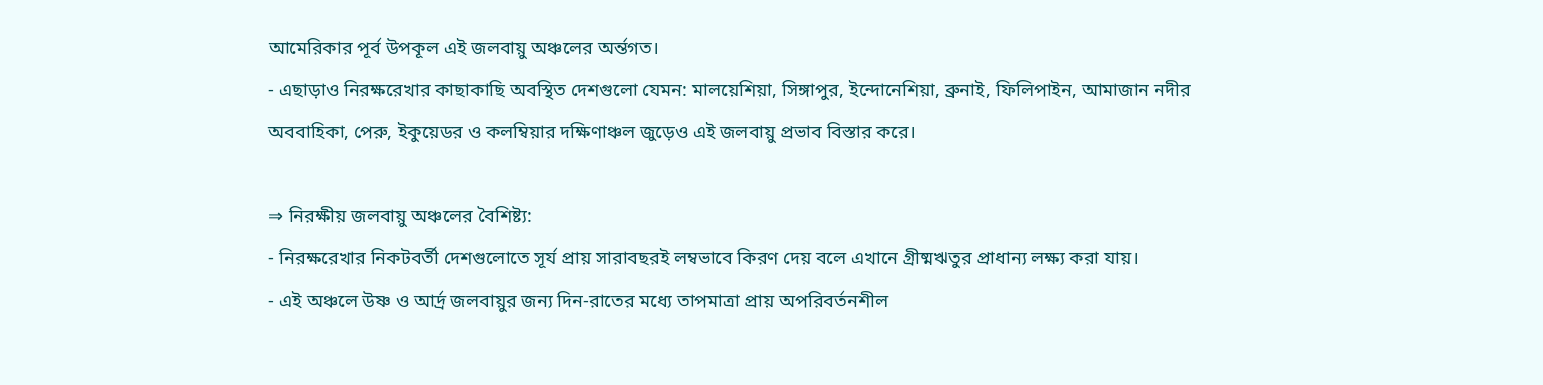আমেরিকার পূর্ব উপকূল এই জলবায়ু অঞ্চলের অর্ন্তগত।
- এছাড়াও নিরক্ষরেখার কাছাকাছি অবস্থিত দেশগুলো যেমন: মালয়েশিয়া, সিঙ্গাপুর, ইন্দোনেশিয়া, ব্রুনাই, ফিলিপাইন, আমাজান নদীর অববাহিকা, পেরু, ইকুয়েডর ও কলম্বিয়ার দক্ষিণাঞ্চল জুড়েও এই জলবায়ু প্রভাব বিস্তার করে।

⇒ নিরক্ষীয় জলবায়ু অঞ্চলের বৈশিষ্ট্য:
- নিরক্ষরেখার নিকটবর্তী দেশগুলোতে সূর্য প্রায় সারাবছরই লম্বভাবে কিরণ দেয় বলে এখানে গ্রীষ্মঋতুর প্রাধান্য লক্ষ্য করা যায়।
- এই অঞ্চলে উষ্ণ ও আর্দ্র জলবায়ুর জন্য দিন-রাতের মধ্যে তাপমাত্রা প্রায় অপরিবর্তনশীল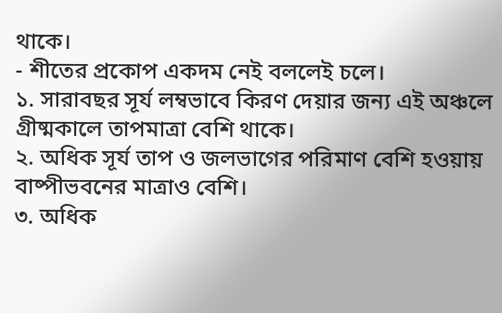থাকে।
- শীতের প্রকোপ একদম নেই বললেই চলে।
১. সারাবছর সূর্য লম্বভাবে কিরণ দেয়ার জন্য এই অঞ্চলে গ্রীষ্মকালে তাপমাত্রা বেশি থাকে।
২. অধিক সূর্য তাপ ও জলভাগের পরিমাণ বেশি হওয়ায় বাষ্পীভবনের মাত্রাও বেশি।
৩. অধিক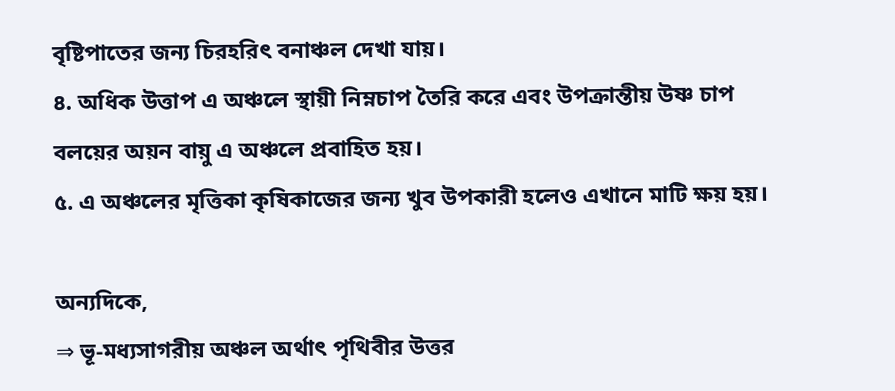বৃষ্টিপাতের জন্য চিরহরিৎ বনাঞ্চল দেখা যায়।
৪. অধিক উত্তাপ এ অঞ্চলে স্থায়ী নিম্নচাপ তৈরি করে এবং উপক্রান্তীয় উষ্ণ চাপ বলয়ের অয়ন বায়ু এ অঞ্চলে প্রবাহিত হয়।
৫. এ অঞ্চলের মৃত্তিকা কৃষিকাজের জন্য খুব উপকারী হলেও এখানে মাটি ক্ষয় হয়।

অন্যদিকে,
⇒ ভূ-মধ্যসাগরীয় অঞ্চল অর্থাৎ পৃথিবীর উত্তর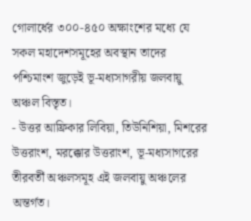গোলার্ধের ৩০০-৪৫০ অক্ষাংশের মধ্যে যে সকল মহাদেশসমূহের অবস্থান তাদের পশ্চিমাংশ জুড়েই ভূ-মধ্যসাগরীয় জলবায়ু অঞ্চল বিস্তৃত।
- উত্তর আফ্রিকার লিবিয়া, তিউনিশিয়া, মিশরের উত্তরাংশ, মরক্কোর উত্তরাংশ, ভূ-মধ্যসাগরের তীরবর্তী অঞ্চলসমূহ এই জলবায়ু অঞ্চলের অন্তর্গত।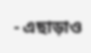- এছাড়াও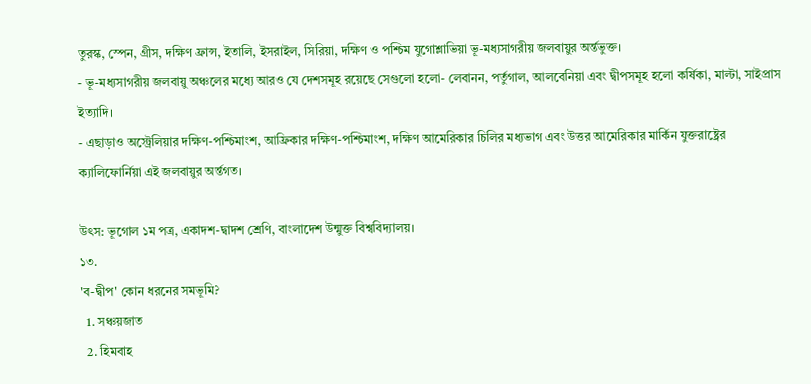তুরস্ক, স্পেন, গ্রীস, দক্ষিণ ফ্রান্স, ইতালি, ইসরাইল, সিরিয়া, দক্ষিণ ও পশ্চিম যুগোশ্লাভিয়া ভূ-মধ্যসাগরীয় জলবায়ুর অর্ন্তভুক্ত।
- ভূ-মধ্যসাগরীয় জলবায়ু অঞ্চলের মধ্যে আরও যে দেশসমূহ রয়েছে সেগুলো হলো- লেবানন, পর্তুগাল, আলবেনিয়া এবং দ্বীপসমূহ হলো কর্ষিকা, মাল্টা, সাইপ্রাস ইত্যাদি।
- এছাড়াও অস্ট্রেলিয়ার দক্ষিণ-পশ্চিমাংশ, আফ্রিকার দক্ষিণ-পশ্চিমাংশ, দক্ষিণ আমেরিকার চিলির মধ্যভাগ এবং উত্তর আমেরিকার মার্কিন যুক্তরাষ্ট্রের ক্যালিফোর্নিয়া এই জলবায়ুর অর্ন্তগত।

উৎস: ভূগোল ১ম পত্র, একাদশ-দ্বাদশ শ্রেণি, বাংলাদেশ উন্মুক্ত বিশ্ববিদ্যালয়।
১৩.
'ব-দ্বীপ' কোন ধরনের সমভূমি?
  1. সঞ্চয়জাত
  2. হিমবাহ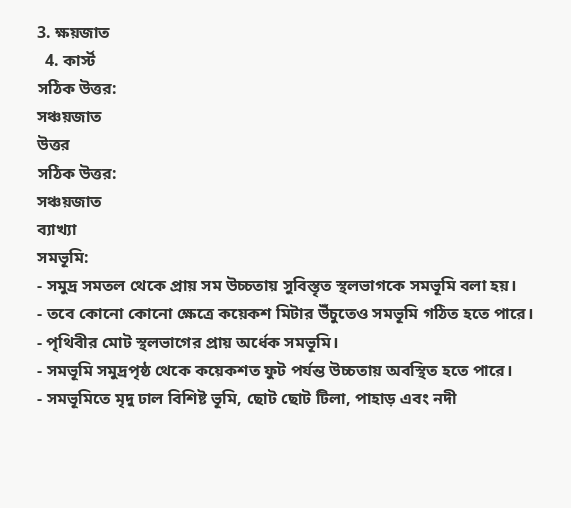3. ক্ষয়জাত
  4. কার্স্ট
সঠিক উত্তর:
সঞ্চয়জাত
উত্তর
সঠিক উত্তর:
সঞ্চয়জাত
ব্যাখ্যা
সমভূমি:
- সমুদ্র সমতল থেকে প্রায় সম উচ্চতায় সুবিস্তৃত স্থলভাগকে সমভূমি বলা হয়।
- তবে কোনো কোনো ক্ষেত্রে কয়েকশ মিটার উঁচুতেও সমভূমি গঠিত হতে পারে।
- পৃথিবীর মোট স্থলভাগের প্রায় অর্ধেক সমভূমি।
- সমভূমি সমুদ্রপৃষ্ঠ থেকে কয়েকশত ফুট পর্যন্ত উচ্চতায় অবস্থিত হতে পারে।
- সমভূমিতে মৃদু ঢাল বিশিষ্ট ভূমি, ছোট ছোট টিলা, পাহাড় এবং নদী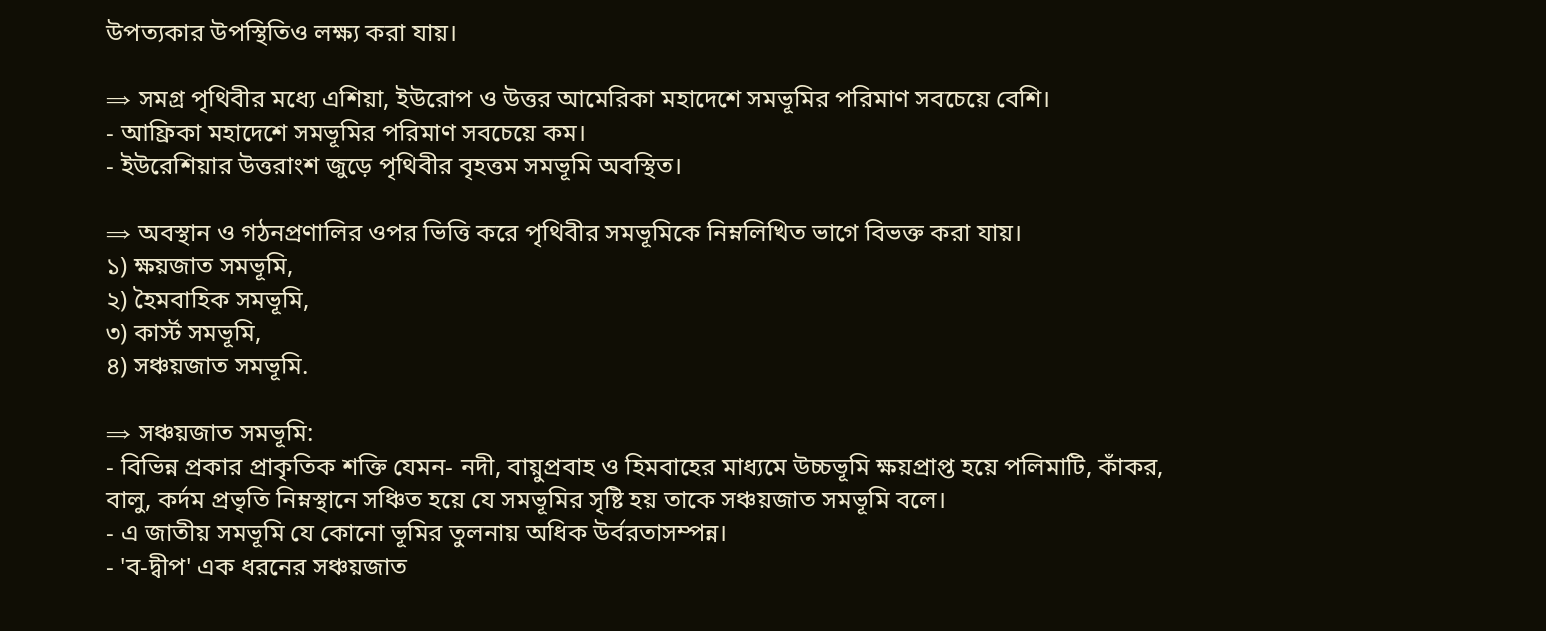উপত্যকার উপস্থিতিও লক্ষ্য করা যায়।

⇒ সমগ্র পৃথিবীর মধ্যে এশিয়া, ইউরোপ ও উত্তর আমেরিকা মহাদেশে সমভূমির পরিমাণ সবচেয়ে বেশি।
- আফ্রিকা মহাদেশে সমভূমির পরিমাণ সবচেয়ে কম।
- ইউরেশিয়ার উত্তরাংশ জুড়ে পৃথিবীর বৃহত্তম সমভূমি অবস্থিত।

⇒ অবস্থান ও গঠনপ্রণালির ওপর ভিত্তি করে পৃথিবীর সমভূমিকে নিম্নলিখিত ভাগে বিভক্ত করা যায়।
১) ক্ষয়জাত সমভূমি,
২) হৈমবাহিক সমভূমি,
৩) কার্স্ট সমভূমি,
৪) সঞ্চয়জাত সমভূমি.

⇒ সঞ্চয়জাত সমভূমি:
- বিভিন্ন প্রকার প্রাকৃতিক শক্তি যেমন- নদী, বায়ুপ্রবাহ ও হিমবাহের মাধ্যমে উচ্চভূমি ক্ষয়প্রাপ্ত হয়ে পলিমাটি, কাঁকর, বালু, কর্দম প্রভৃতি নিম্নস্থানে সঞ্চিত হয়ে যে সমভূমির সৃষ্টি হয় তাকে সঞ্চয়জাত সমভূমি বলে।
- এ জাতীয় সমভূমি যে কোনো ভূমির তুলনায় অধিক উর্বরতাসম্পন্ন।
- 'ব-দ্বীপ' এক ধরনের সঞ্চয়জাত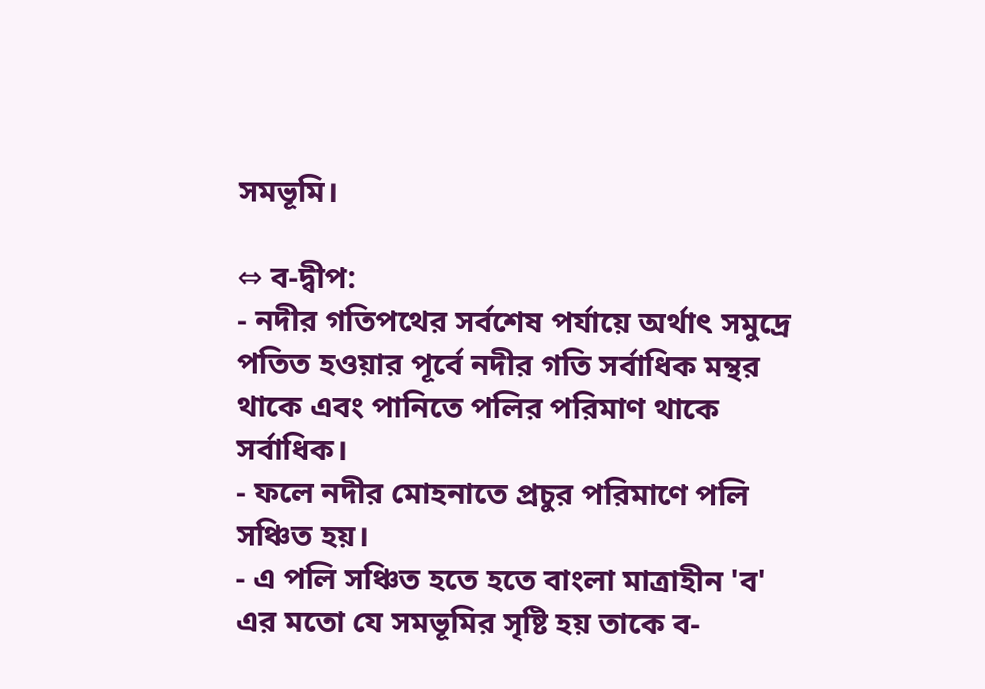সমভূমি।

⇔ ব-দ্বীপ:
- নদীর গতিপথের সর্বশেষ পর্যায়ে অর্থাৎ সমুদ্রে পতিত হওয়ার পূর্বে নদীর গতি সর্বাধিক মন্থর থাকে এবং পানিতে পলির পরিমাণ থাকে সর্বাধিক।
- ফলে নদীর মোহনাতে প্রচুর পরিমাণে পলি সঞ্চিত হয়।
- এ পলি সঞ্চিত হতে হতে বাংলা মাত্রাহীন 'ব' এর মতো যে সমভূমির সৃষ্টি হয় তাকে ব-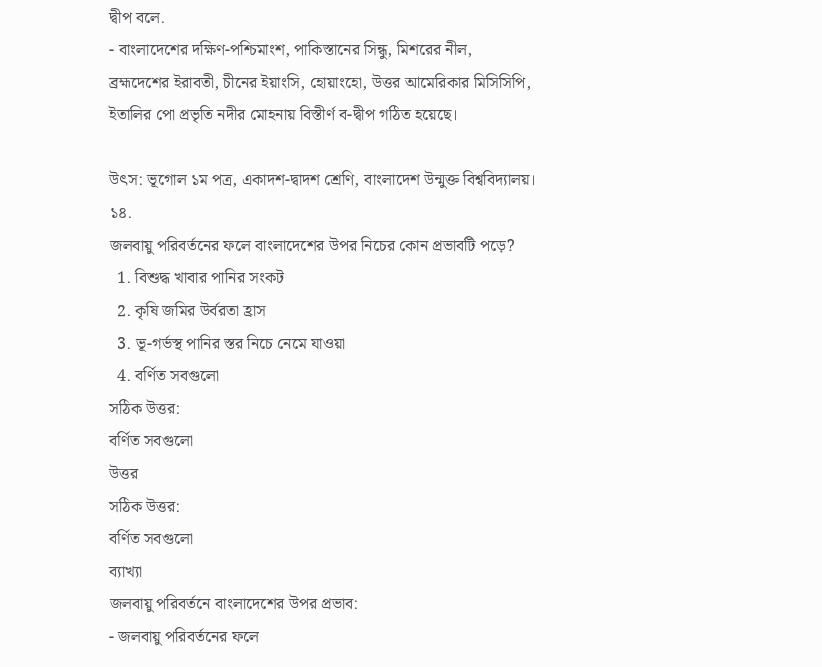দ্বীপ বলে.
- বাংলাদেশের দক্ষিণ-পশ্চিমাংশ, পাকিস্তানের সিন্ধু, মিশরের নীল, ব্রহ্মদেশের ইরাবতী, চীনের ইয়াংসি, হোয়াংহো, উত্তর আমেরিকার মিসিসিপি, ইতালির পো প্রভৃতি নদীর মোহনায় বিস্তীর্ণ ব-দ্বীপ গঠিত হয়েছে।

উৎস: ভূগোল ১ম পত্র, একাদশ-দ্বাদশ শ্রেণি, বাংলাদেশ উন্মুক্ত বিশ্ববিদ্যালয়।
১৪.
জলবায়ু পরিবর্তনের ফলে বাংলাদেশের উপর নিচের কোন প্রভাবটি পড়ে?
  1. বিশুদ্ধ খাবার পানির সংকট
  2. কৃষি জমির উর্বরতা হ্রাস
  3. ভূ-গর্ভস্থ পানির স্তর নিচে নেমে যাওয়া
  4. বর্ণিত সবগুলো
সঠিক উত্তর:
বর্ণিত সবগুলো
উত্তর
সঠিক উত্তর:
বর্ণিত সবগুলো
ব্যাখ্যা
জলবায়ু পরিবর্তনে বাংলাদেশের উপর প্রভাব:
- জলবায়ু পরিবর্তনের ফলে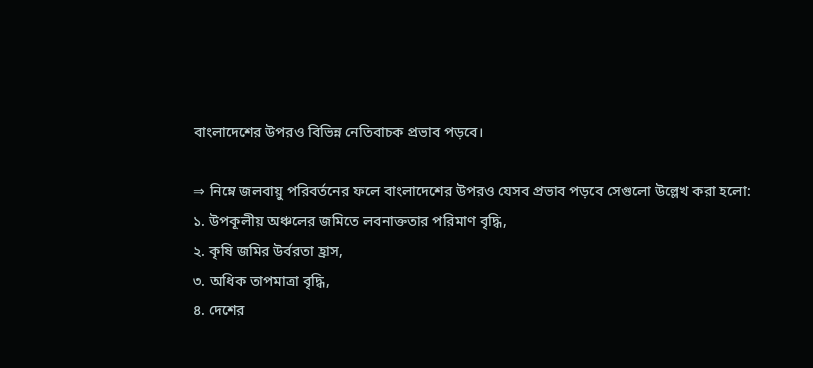বাংলাদেশের উপরও বিভিন্ন নেতিবাচক প্রভাব পড়বে।

⇒ নিম্নে জলবায়ু পরিবর্তনের ফলে বাংলাদেশের উপরও যেসব প্রভাব পড়বে সেগুলো উল্লেখ করা হলো:
১. উপকূলীয় অঞ্চলের জমিতে লবনাক্ততার পরিমাণ বৃদ্ধি,
২. কৃষি জমির উর্বরতা হ্রাস,
৩. অধিক তাপমাত্রা বৃদ্ধি,
৪. দেশের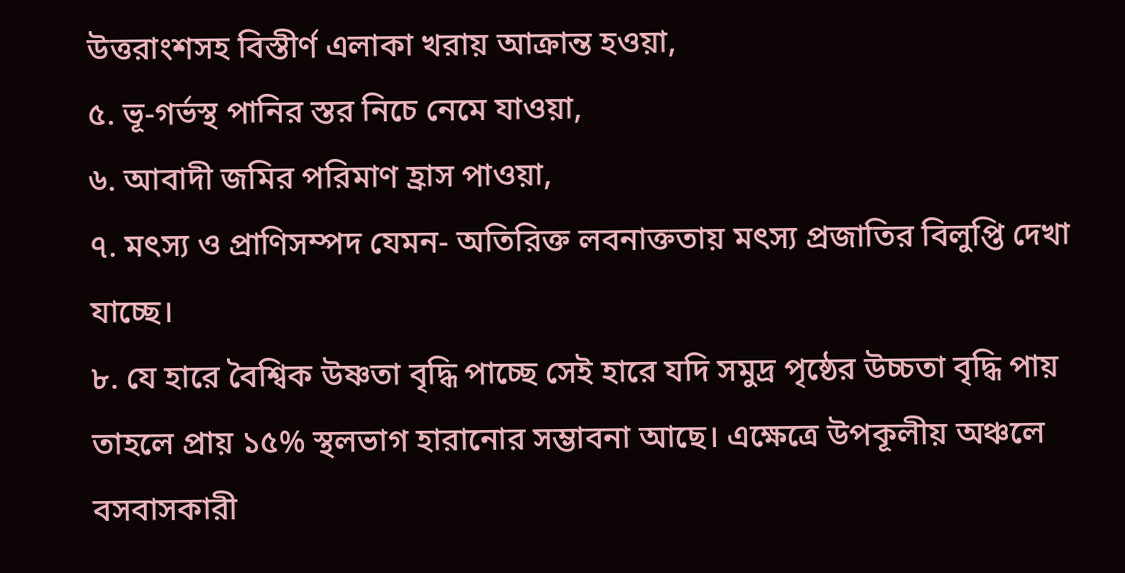উত্তরাংশসহ বিস্তীর্ণ এলাকা খরায় আক্রান্ত হওয়া,
৫. ভূ-গর্ভস্থ পানির স্তর নিচে নেমে যাওয়া,
৬. আবাদী জমির পরিমাণ হ্রাস পাওয়া,
৭. মৎস্য ও প্রাণিসম্পদ যেমন- অতিরিক্ত লবনাক্ততায় মৎস্য প্রজাতির বিলুপ্তি দেখা যাচ্ছে।
৮. যে হারে বৈশ্বিক উষ্ণতা বৃদ্ধি পাচ্ছে সেই হারে যদি সমুদ্র পৃষ্ঠের উচ্চতা বৃদ্ধি পায় তাহলে প্রায় ১৫% স্থলভাগ হারানোর সম্ভাবনা আছে। এক্ষেত্রে উপকূলীয় অঞ্চলে বসবাসকারী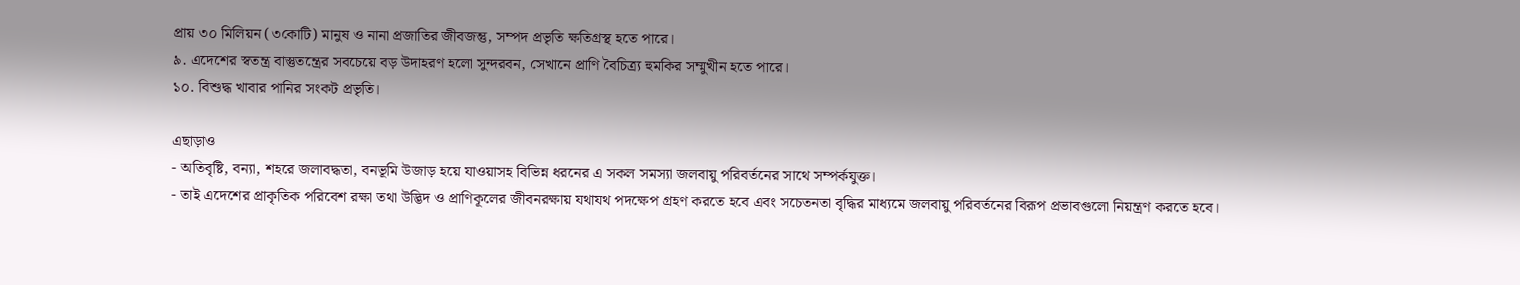প্রায় ৩০ মিলিয়ন (৩কোটি) মানুষ ও নানা প্রজাতির জীবজন্তু, সম্পদ প্রভৃতি ক্ষতিগ্রস্থ হতে পারে।
৯. এদেশের স্বতন্ত্র বাস্তুতন্ত্রের সবচেয়ে বড় উদাহরণ হলো সুন্দরবন, সেখানে প্রাণি বৈচিত্র্য হুমকির সম্মুখীন হতে পারে।
১০. বিশুদ্ধ খাবার পানির সংকট প্রভৃতি।

এছাড়াও
- অতিবৃষ্টি, বন্যা, শহরে জলাবদ্ধতা, বনভূমি উজাড় হয়ে যাওয়াসহ বিভিন্ন ধরনের এ সকল সমস্যা জলবায়ু পরিবর্তনের সাথে সম্পর্কযুক্ত।
- তাই এদেশের প্রাকৃতিক পরিবেশ রক্ষা তথা উদ্ভিদ ও প্রাণিকূলের জীবনরক্ষায় যথাযথ পদক্ষেপ গ্রহণ করতে হবে এবং সচেতনতা বৃদ্ধির মাধ্যমে জলবায়ু পরিবর্তনের বিরূপ প্রভাবগুলো নিয়ন্ত্রণ করতে হবে।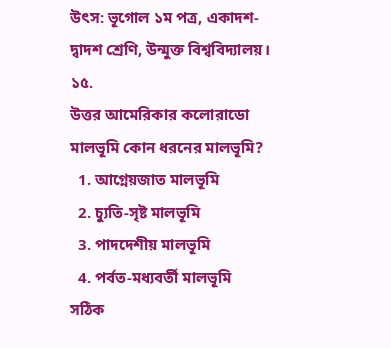উৎস: ভূগোল ১ম পত্র, একাদশ-দ্বাদশ শ্রেণি, উন্মুক্ত বিশ্ববিদ্যালয়।
১৫.
উত্তর আমেরিকার কলোরাডো মালভূমি কোন ধরনের মালভূমি?
  1. আগ্নেয়জাত মালভূমি
  2. চ্যুতি-সৃষ্ট মালভূমি
  3. পাদদেশীয় মালভূমি
  4. পর্বত-মধ্যবর্তী মালভূমি
সঠিক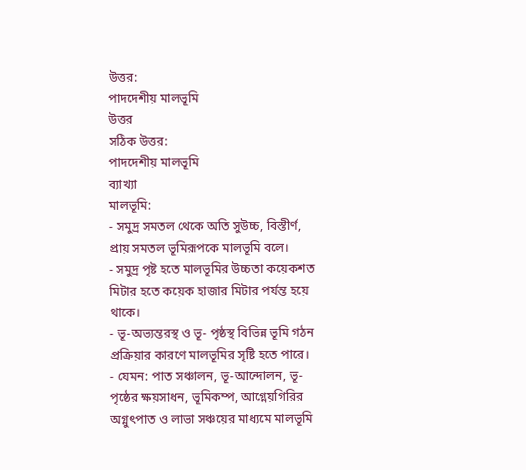উত্তর:
পাদদেশীয় মালভূমি
উত্তর
সঠিক উত্তর:
পাদদেশীয় মালভূমি
ব্যাখ্যা
মালভূমি:
- সমুদ্র সমতল থেকে অতি সুউচ্চ, বিস্তীর্ণ, প্রায় সমতল ভূমিরূপকে মালভূমি বলে।
- সমুদ্র পৃষ্ট হতে মালভূমির উচ্চতা কয়েকশত মিটার হতে কয়েক হাজার মিটার পর্যন্ত হয়ে থাকে।
- ভূ-অভ্যন্তরস্থ ও ভূ- পৃষ্ঠস্থ বিভিন্ন ভূমি গঠন প্রক্রিয়ার কারণে মালভূমির সৃষ্টি হতে পারে।
- যেমন: পাত সঞ্চালন, ভূ-আন্দোলন, ভূ-পৃষ্ঠের ক্ষয়সাধন, ভূমিকম্প, আগ্নেয়গিরির অগ্নুৎপাত ও লাভা সঞ্চয়ের মাধ্যমে মালভূমি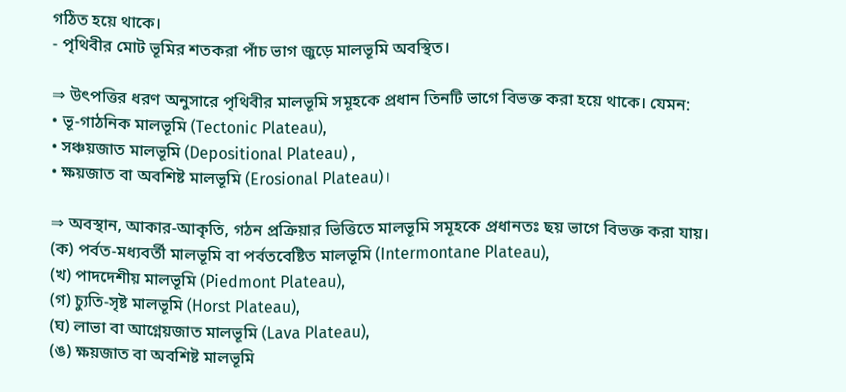গঠিত হয়ে থাকে।
- পৃথিবীর মোট ভূমির শতকরা পাঁচ ভাগ জুড়ে মালভূমি অবস্থিত।

⇒ উৎপত্তির ধরণ অনুসারে পৃথিবীর মালভূমি সমূহকে প্রধান তিনটি ভাগে বিভক্ত করা হয়ে থাকে। যেমন:
• ভূ-গাঠনিক মালভূমি (Tectonic Plateau),
• সঞ্চয়জাত মালভূমি (Depositional Plateau) ,
• ক্ষয়জাত বা অবশিষ্ট মালভূমি (Erosional Plateau)।

⇒ অবস্থান, আকার-আকৃতি, গঠন প্রক্রিয়ার ভিত্তিতে মালভূমি সমূহকে প্রধানতঃ ছয় ভাগে বিভক্ত করা যায়।
(ক) পর্বত-মধ্যবর্তী মালভূমি বা পর্বতবেষ্টিত মালভূমি (Intermontane Plateau),
(খ) পাদদেশীয় মালভূমি (Piedmont Plateau),
(গ) চ্যুতি-সৃষ্ট মালভূমি (Horst Plateau),
(ঘ) লাভা বা আগ্নেয়জাত মালভূমি (Lava Plateau),
(ঙ) ক্ষয়জাত বা অবশিষ্ট মালভূমি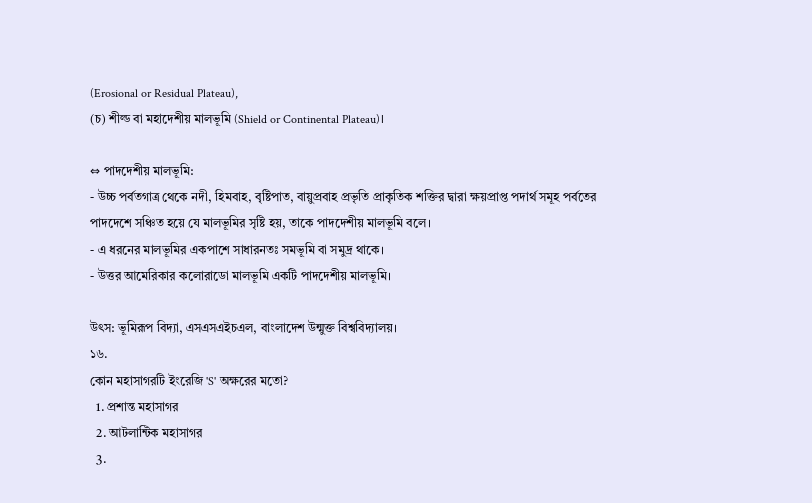(Erosional or Residual Plateau),
(চ) শীল্ড বা মহাদেশীয় মালভূমি (Shield or Continental Plateau)।

⇔ পাদদেশীয় মালভূমি:
- উচ্চ পর্বতগাত্র থেকে নদী, হিমবাহ, বৃষ্টিপাত, বায়ুপ্রবাহ প্রভৃতি প্রাকৃতিক শক্তির দ্বারা ক্ষয়প্রাপ্ত পদার্থ সমূহ পর্বতের পাদদেশে সঞ্চিত হয়ে যে মালভূমির সৃষ্টি হয়, তাকে পাদদেশীয় মালভূমি বলে।
- এ ধরনের মালভূমির একপাশে সাধারনতঃ সমভূমি বা সমুদ্র থাকে।
- উত্তর আমেরিকার কলোরাডো মালভূমি একটি পাদদেশীয় মালভূমি।

উৎস: ভূমিরূপ বিদ্যা, এসএসএইচএল, বাংলাদেশ উন্মুক্ত বিশ্ববিদ্যালয়।
১৬.
কোন মহাসাগরটি ইংরেজি 'S' অক্ষরের মতো?
  1. প্রশান্ত মহাসাগর
  2. আটলান্টিক মহাসাগর
  3.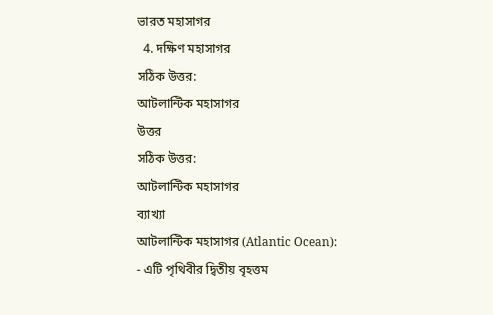ভারত মহাসাগর
  4. দক্ষিণ মহাসাগর
সঠিক উত্তর:
আটলান্টিক মহাসাগর
উত্তর
সঠিক উত্তর:
আটলান্টিক মহাসাগর
ব্যাখ্যা
আটলান্টিক মহাসাগর (Atlantic Ocean):
- এটি পৃথিবীর দ্বিতীয় বৃহত্তম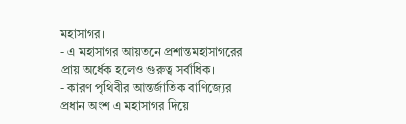মহাসাগর।
- এ মহাসাগর আয়তনে প্রশান্তমহাসাগরের প্রায় অর্ধেক হলেও গুরুত্ব সর্বাধিক।
- কারণ পৃথিবীর আন্তর্জাতিক বাণিজ্যের প্রধান অংশ এ মহাসাগর দিয়ে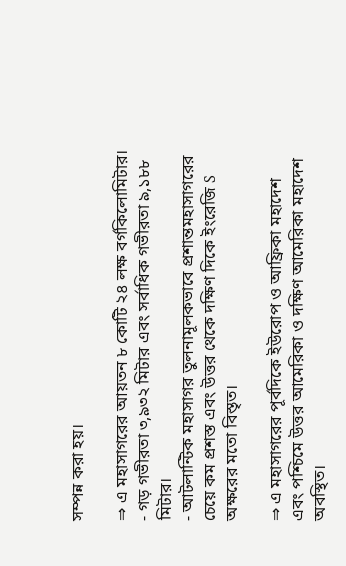সম্পন্ন করা হয়।

⇒ এ মহাসাগরের আয়তন ৮ কোটি ২৪ লক্ষ বর্গকিলোমিটার।
- গড় গভীরতা ৩,৯৩২ মিটার এবং সর্বাধিক গভীরতা ৯,১৮৮ মিটার।
- আটলান্টিক মহাসাগর তুলনামূলকভাবে প্রশান্তমহাসাগরের চেয়ে কম প্রশস্ত এবং উত্তর থেকে দক্ষিণ দিকে ইংরেজি S অক্ষরের মতো বিস্তৃত।

⇒ এ মহাসাগরের পূর্বদিকে ইউরোপ ও আফ্রিকা মহাদেশ এবং পশ্চিমে উত্তর আমেরিকা ও দক্ষিণ আমেরিকা মহাদেশ অবস্থিত।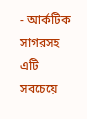- আর্কটিক সাগরসহ এটি সবচেয়ে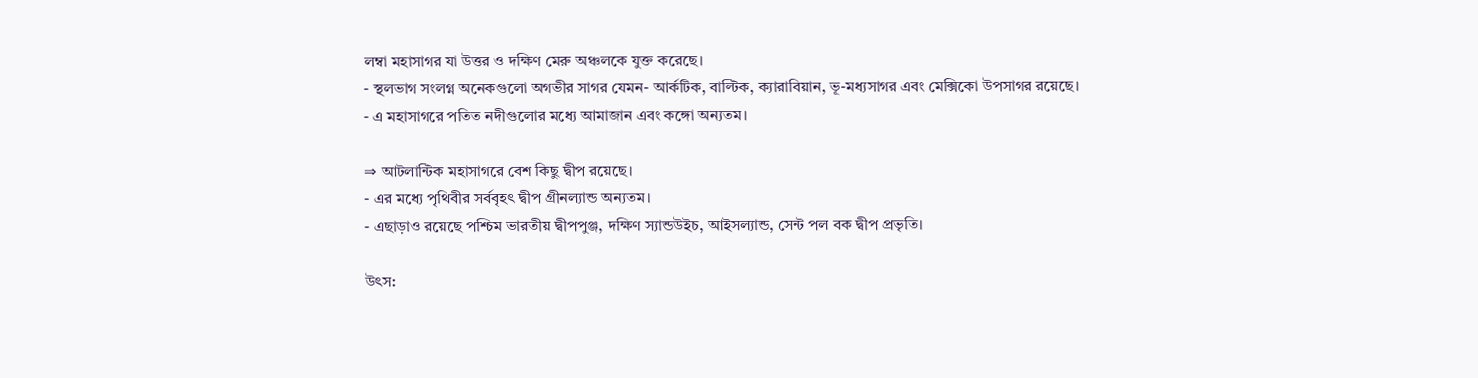লম্বা মহাসাগর যা উত্তর ও দক্ষিণ মেরু অঞ্চলকে যুক্ত করেছে।
- স্থলভাগ সংলগ্ন অনেকগুলো অগভীর সাগর যেমন- আর্কটিক, বাল্টিক, ক্যারাবিয়ান, ভূ-মধ্যসাগর এবং মেক্সিকো উপসাগর রয়েছে।
- এ মহাসাগরে পতিত নদীগুলোর মধ্যে আমাজান এবং কঙ্গো অন্যতম।

⇒ আটলান্টিক মহাসাগরে বেশ কিছু দ্বীপ রয়েছে।
- এর মধ্যে পৃথিবীর সর্ববৃহৎ দ্বীপ গ্রীনল্যান্ড অন্যতম।
- এছাড়াও রয়েছে পশ্চিম ভারতীয় দ্বীপপুঞ্জ, দক্ষিণ স্যান্ডউইচ, আইসল্যান্ড, সেন্ট পল বক দ্বীপ প্রভৃতি।

উৎস: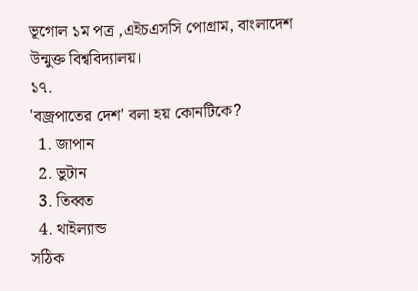ভূগোল ১ম পত্র ,এইচএসসি পোগ্রাম, বাংলাদেশ উন্মুক্ত বিশ্ববিদ্যালয়।
১৭.
'বজ্রপাতের দেশ' বলা হয় কোনটিকে?
  1. জাপান
  2. ভুটান
  3. তিব্বত
  4. থাইল্যান্ড
সঠিক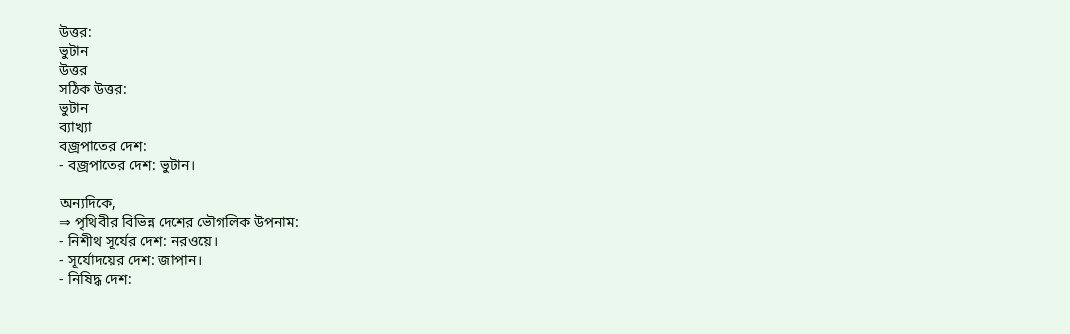উত্তর:
ভুটান
উত্তর
সঠিক উত্তর:
ভুটান
ব্যাখ্যা
বজ্রপাতের দেশ:
- বজ্রপাতের দেশ: ভুটান।

অন্যদিকে,
⇒ পৃথিবীর বিভিন্ন দেশের ভৌগলিক উপনাম:
- নিশীথ সূর্যের দেশ: নরওয়ে।
- সূর্যোদয়ের দেশ: জাপান।
- নিষিদ্ধ দেশ: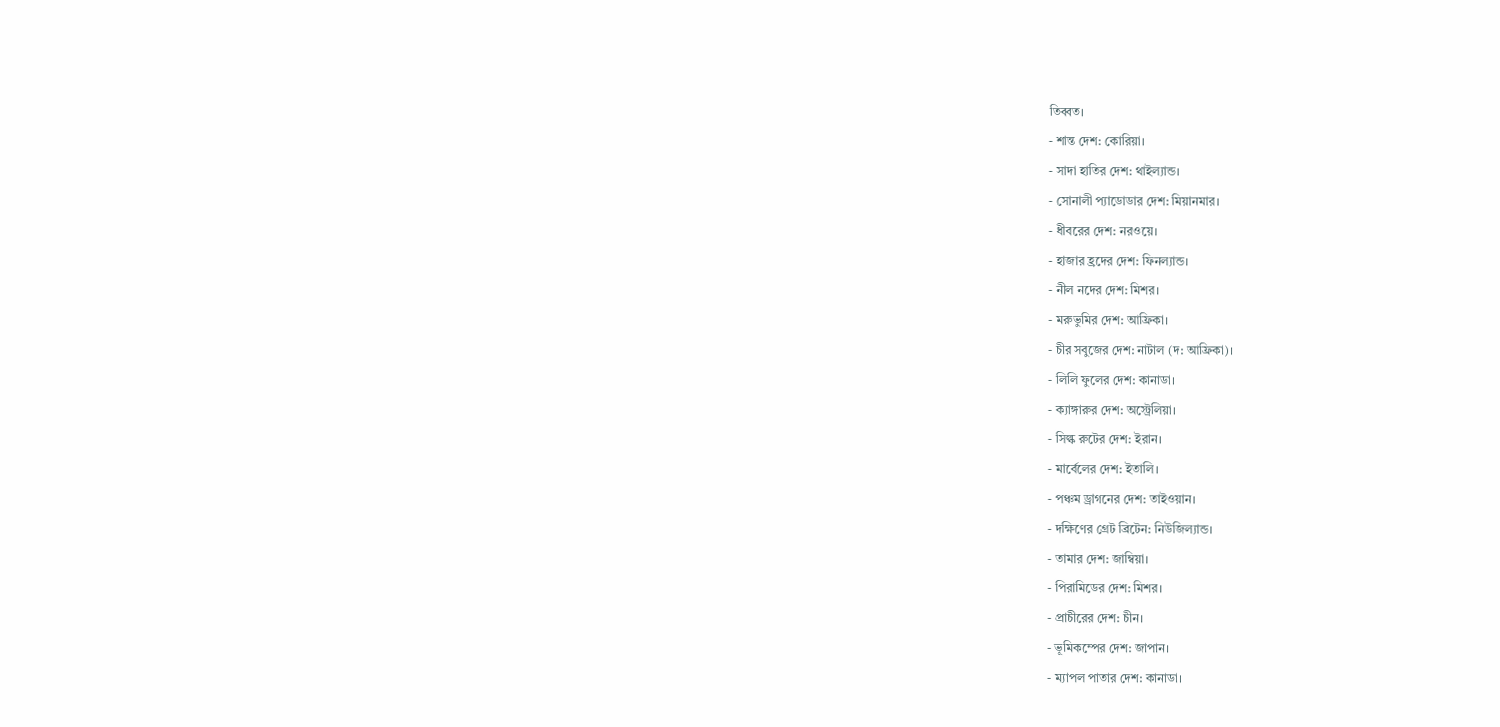তিব্বত।
- শান্ত দেশ: কোরিয়া।
- সাদা হাতির দেশ: থাইল্যান্ড।
- সোনালী প্যাডোডার দেশ: মিয়ানমার।
- ধীবরের দেশ: নরওয়ে।
- হাজার হ্রদের দেশ: ফিনল্যান্ড।
- নীল নদের দেশ: মিশর।
- মরুভুমির দেশ: আফ্রিকা।
- চীর সবুজের দেশ: নাটাল (দ: আফ্রিকা)।
- লিলি ফুলের দেশ: কানাডা।
- ক্যাঙ্গারুর দেশ: অস্ট্রেলিয়া।
- সিল্ক রুটের দেশ: ইরান।
- মার্বেলের দেশ: ইতালি।
- পঞ্চম ড্রাগনের দেশ: তাইওয়ান।
- দক্ষিণের গ্রেট ব্রিটেন: নিউজিল্যান্ড।
- তামার দেশ: জাম্বিয়া।
- পিরামিডের দেশ: মিশর।
- প্রাচীরের দেশ: চীন।
- ভূমিকম্পের দেশ: জাপান।
- ম্যাপল পাতার দেশ: কানাডা।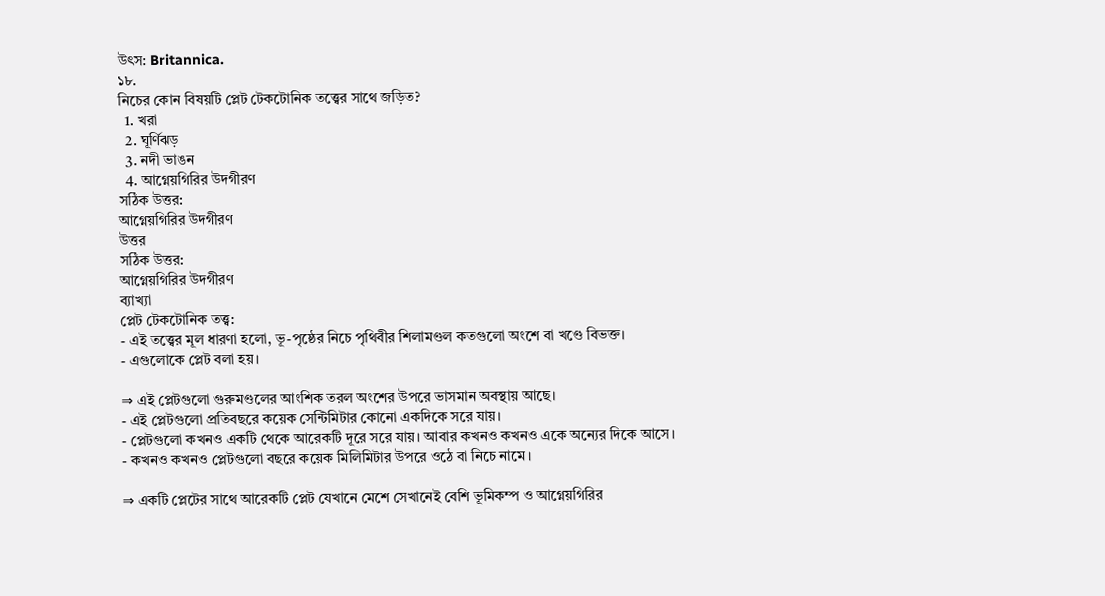উৎস: Britannica.
১৮.
নিচের কোন বিষয়টি প্লেট টেকটোনিক তত্ত্বের সাথে জড়িত?
  1. খরা
  2. ঘূর্ণিঝড়
  3. নদী ভাঙন
  4. আগ্নেয়গিরির উদগীরণ
সঠিক উত্তর:
আগ্নেয়গিরির উদগীরণ
উত্তর
সঠিক উত্তর:
আগ্নেয়গিরির উদগীরণ
ব্যাখ্যা
প্লেট টেকটোনিক তত্ত্ব:
- এই তত্ত্বের মূল ধারণা হলো, ভূ-পৃষ্ঠের নিচে পৃথিবীর শিলামণ্ডল কতগুলো অংশে বা খণ্ডে বিভক্ত।
- এগুলোকে প্লেট বলা হয়।

⇒ এই প্লেটগুলো গুরুমণ্ডলের আংশিক তরল অংশের উপরে ভাসমান অবস্থায় আছে।
- এই প্লেটগুলো প্রতিবছরে কয়েক সেন্টিমিটার কোনো একদিকে সরে যায়।
- প্লেটগুলো কখনও একটি থেকে আরেকটি দূরে সরে যায়। আবার কখনও কখনও একে অন্যের দিকে আসে।
- কখনও কখনও প্লেটগুলো বছরে কয়েক মিলিমিটার উপরে ওঠে বা নিচে নামে।

⇒ একটি প্লেটের সাথে আরেকটি প্লেট যেখানে মেশে সেখানেই বেশি ভূমিকম্প ও আগ্নেয়গিরির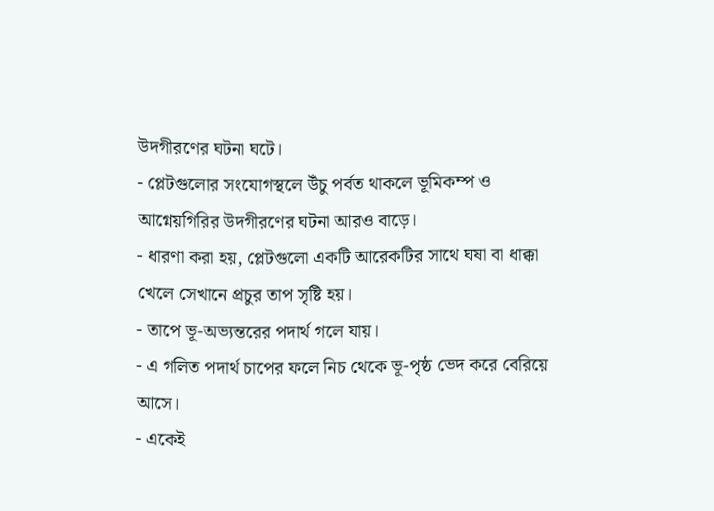উদগীরণের ঘটনা ঘটে।
- প্লেটগুলোর সংযোগস্থলে উঁচু পর্বত থাকলে ভূমিকম্প ও আগ্নেয়গিরির উদগীরণের ঘটনা আরও বাড়ে।
- ধারণা করা হয়, প্লেটগুলো একটি আরেকটির সাথে ঘষা বা ধাক্কা খেলে সেখানে প্রচুর তাপ সৃষ্টি হয়।
- তাপে ভূ-অভ্যন্তরের পদার্থ গলে যায়।
- এ গলিত পদার্থ চাপের ফলে নিচ থেকে ভূ-পৃষ্ঠ ভেদ করে বেরিয়ে আসে।
- একেই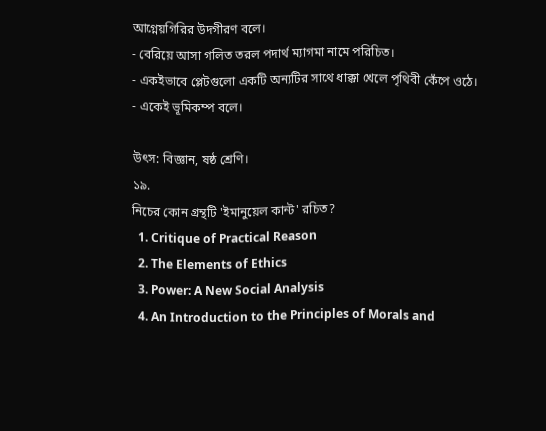আগ্নেয়গিরির উদগীরণ বলে।
- বেরিয়ে আসা গলিত তরল পদার্থ ম্যাগমা নামে পরিচিত।
- একইভাবে প্লেটগুলো একটি অন্যটির সাথে ধাক্কা খেলে পৃথিবী কেঁপে ওঠে।
- একেই ভূমিকম্প বলে।

উৎস: বিজ্ঞান, ষষ্ঠ শ্রেণি।
১৯.
নিচের কোন গ্রন্থটি 'ইমানুয়েল কান্ট' রচিত?
  1. Critique of Practical Reason
  2. The Elements of Ethics
  3. Power: A New Social Analysis
  4. An Introduction to the Principles of Morals and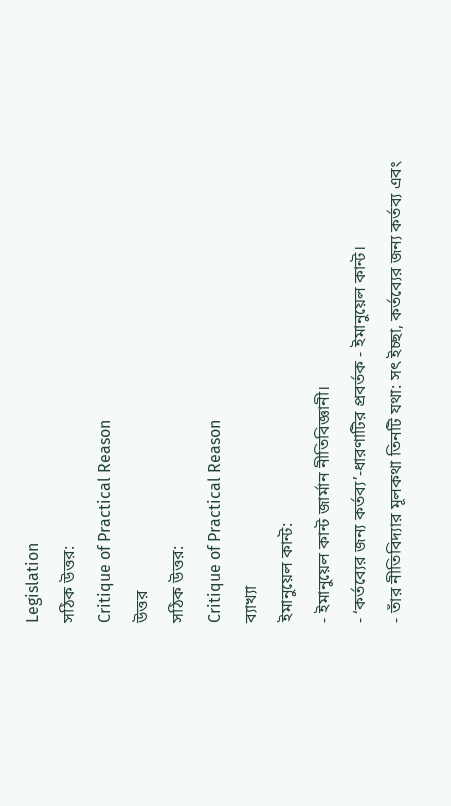Legislation
সঠিক উত্তর:
Critique of Practical Reason
উত্তর
সঠিক উত্তর:
Critique of Practical Reason
ব্যাখ্যা
ইমানুয়েল কান্ট:
- ইমানুয়েল কান্ট জার্মান নীতিবিজ্ঞানী।
- ‘কর্তব্যের জন্য কর্তব্য’-ধারণাটির প্রবর্তক - ইমানুয়েল কান্ট।
- তাঁর নীতিবিদ্যার মূলকথা তিনটি যথা: সৎ ইচ্ছা, কর্তব্যের জন্য কর্তব্য এবং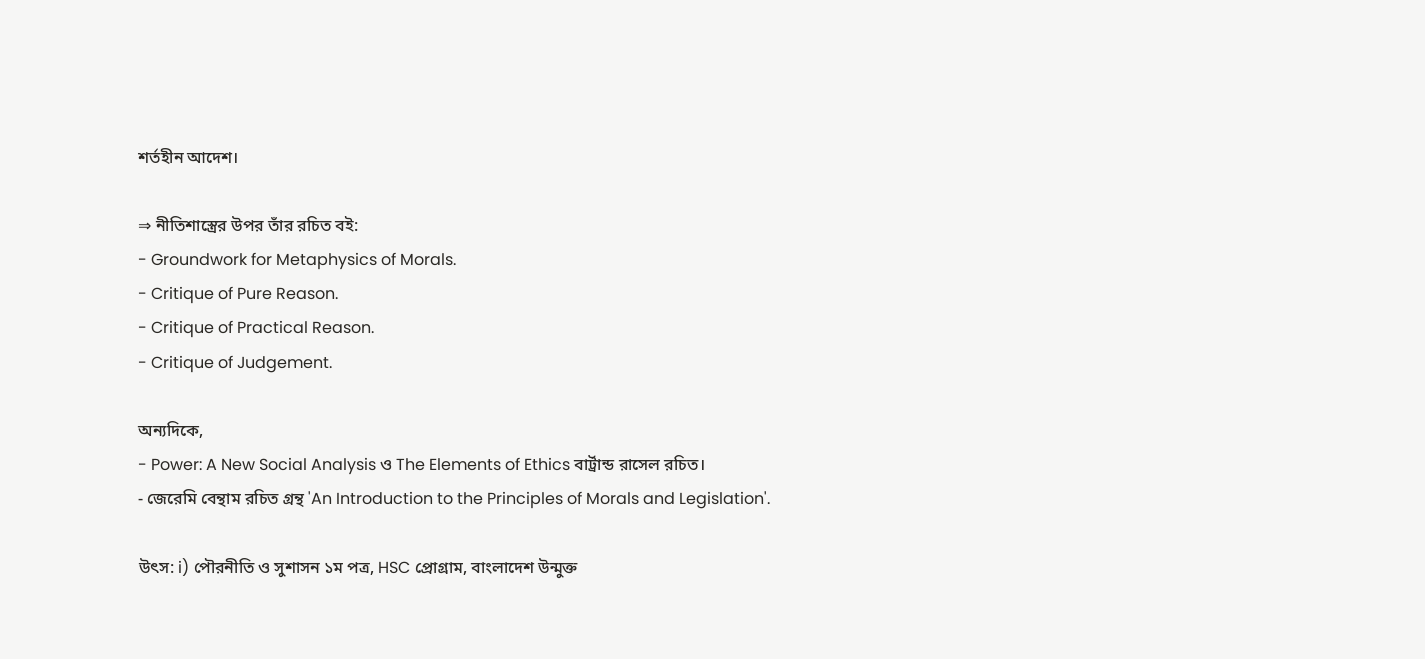শর্তহীন আদেশ।

⇒ নীতিশাস্ত্রের উপর তাঁর রচিত বই:
- Groundwork for Metaphysics of Morals.
- Critique of Pure Reason.
- Critique of Practical Reason.
- Critique of Judgement.

অন্যদিকে,
- Power: A New Social Analysis ও The Elements of Ethics বার্ট্রান্ড রাসেল রচিত।
- জেরেমি বেন্থাম রচিত গ্রন্থ 'An Introduction to the Principles of Morals and Legislation'.

উৎস: i) পৌরনীতি ও সুশাসন ১ম পত্র, HSC প্রোগ্রাম, বাংলাদেশ উন্মুক্ত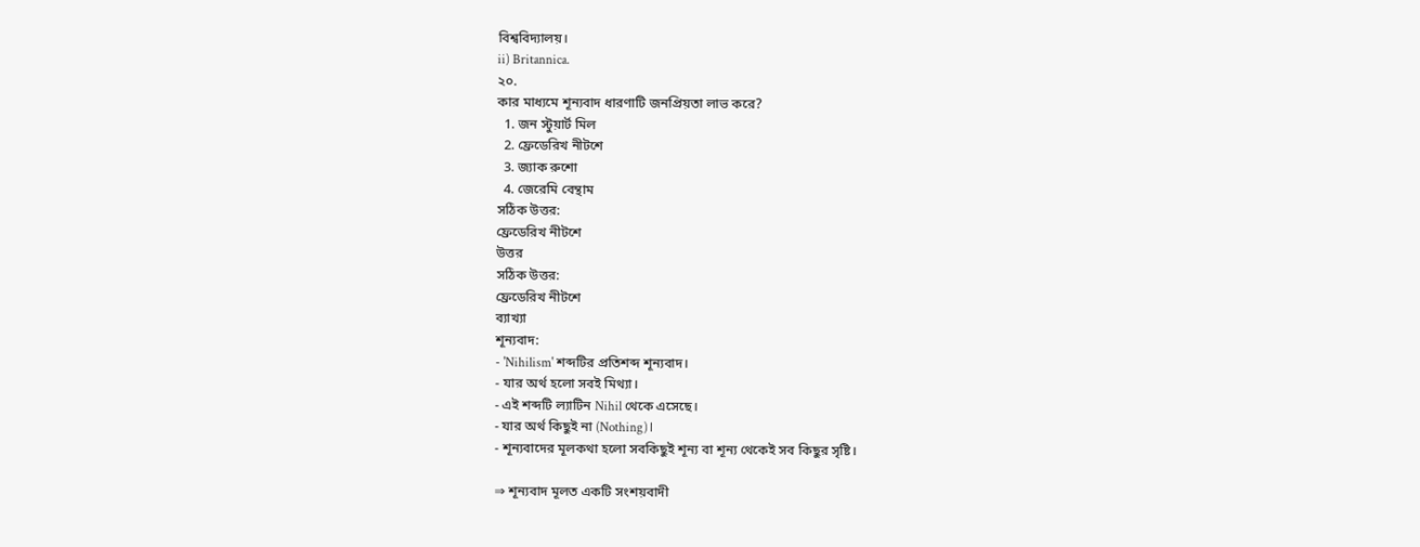বিশ্ববিদ্যালয়।
ii) Britannica.
২০.
কার মাধ্যমে শূন্যবাদ ধারণাটি জনপ্রিয়তা লাভ করে?
  1. জন স্টুয়ার্ট মিল
  2. ফ্রেডেরিখ নীটশে
  3. জ্যাক রুশো
  4. জেরেমি বেন্থাম
সঠিক উত্তর:
ফ্রেডেরিখ নীটশে
উত্তর
সঠিক উত্তর:
ফ্রেডেরিখ নীটশে
ব্যাখ্যা
শূন্যবাদ:
- 'Nihilism' শব্দটির প্রতিশব্দ শূন্যবাদ।
- যার অর্থ হলো সবই মিথ্যা।
- এই শব্দটি ল্যাটিন Nihil থেকে এসেছে।
- যার অর্থ কিছুই না (Nothing)।
- শূন্যবাদের মূলকথা হলো সবকিছুই শূন্য বা শূন্য থেকেই সব কিছুর সৃষ্টি।

⇒ শূন্যবাদ মূলত একটি সংশয়বাদী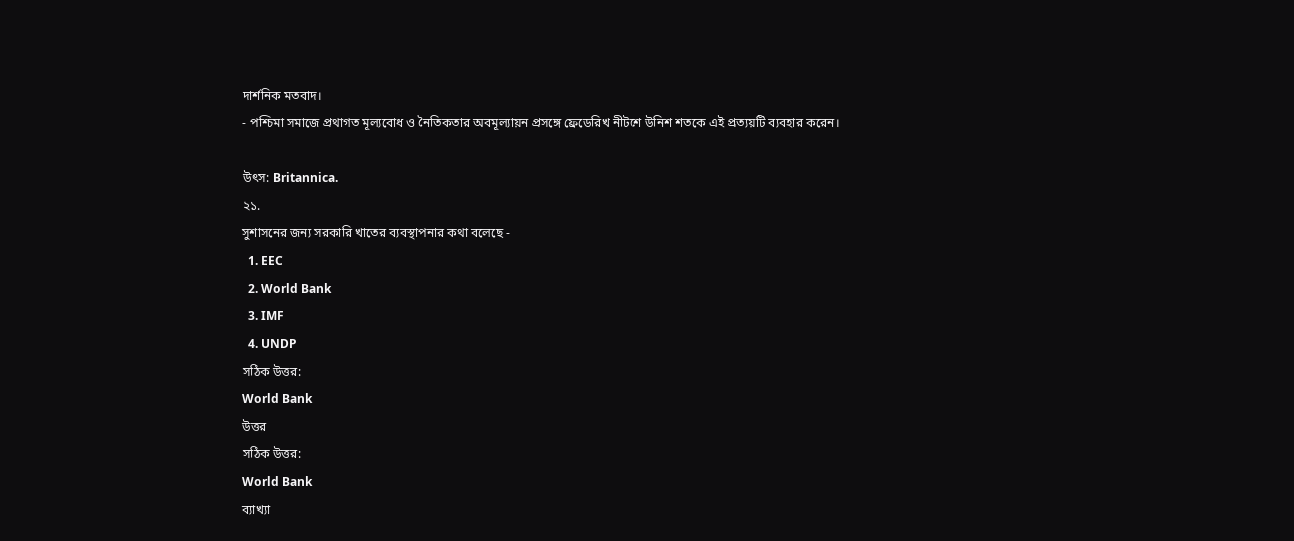দার্শনিক মতবাদ।
- পশ্চিমা সমাজে প্রথাগত মূল্যবোধ ও নৈতিকতার অবমূল্যায়ন প্রসঙ্গে ফ্রেডেরিখ নীটশে উনিশ শতকে এই প্রত্যয়টি ব্যবহার করেন।

উৎস: Britannica.
২১.
সুশাসনের জন্য সরকারি খাতের ব্যবস্থাপনার কথা বলেছে -
  1. EEC
  2. World Bank
  3. IMF
  4. UNDP
সঠিক উত্তর:
World Bank
উত্তর
সঠিক উত্তর:
World Bank
ব্যাখ্যা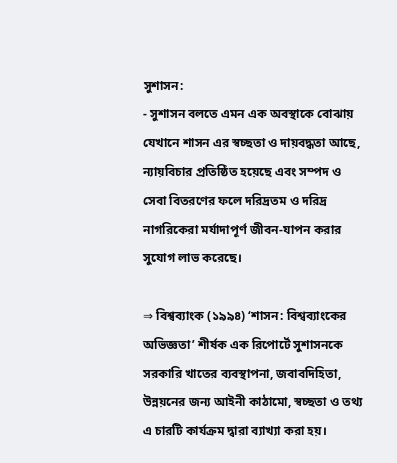সুশাসন:
- সুশাসন বলতে এমন এক অবস্থাকে বোঝায় যেখানে শাসন এর স্বচ্ছতা ও দায়বদ্ধতা আছে, ন্যায়বিচার প্রতিষ্ঠিত হয়েছে এবং সম্পদ ও সেবা বিতরণের ফলে দরিদ্রতম ও দরিদ্র নাগরিকেরা মর্যাদাপূর্ণ জীবন-যাপন করার সুযোগ লাভ করেছে।

⇒ বিশ্বব্যাংক (১৯৯৪) ‘শাসন: বিশ্বব্যাংকের অভিজ্ঞতা’ শীর্ষক এক রিপোর্টে সুশাসনকে সরকারি খাতের ব্যবস্থাপনা, জবাবদিহিতা, উন্নয়নের জন্য আইনী কাঠামো, স্বচ্ছতা ও তথ্য এ চারটি কার্যক্রম দ্বারা ব্যাখ্যা করা হয়।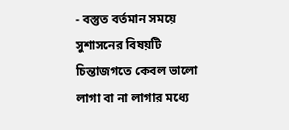- বস্তুত বর্তমান সময়ে সুশাসনের বিষয়টি চিন্তাজগতে কেবল ভালো লাগা বা না লাগার মধ্যে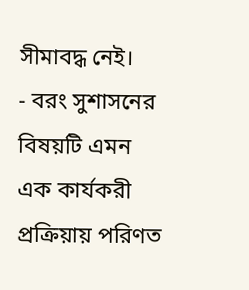সীমাবদ্ধ নেই।
- বরং সুশাসনের বিষয়টি এমন এক কার্যকরী প্রক্রিয়ায় পরিণত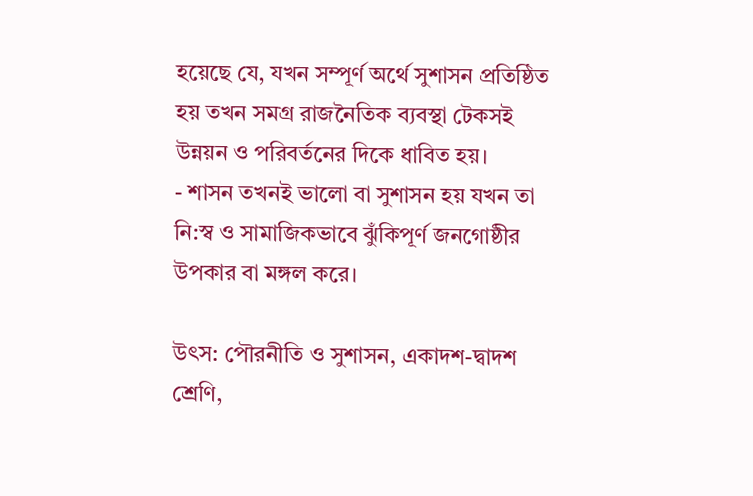হয়েছে যে, যখন সম্পূর্ণ অর্থে সুশাসন প্রতিষ্ঠিত হয় তখন সমগ্র রাজনৈতিক ব্যবস্থা টেকসই উন্নয়ন ও পরিবর্তনের দিকে ধাবিত হয়।
- শাসন তখনই ভালো বা সুশাসন হয় যখন তা নি:স্ব ও সামাজিকভাবে ঝুঁকিপূর্ণ জনগোষ্ঠীর উপকার বা মঙ্গল করে।

উৎস: পৌরনীতি ও সুশাসন, একাদশ-দ্বাদশ শ্রেণি,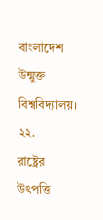বাংলাদেশ উন্মুক্ত বিশ্ববিদ্যালয়।
২২.
রাষ্ট্রের উৎপত্তি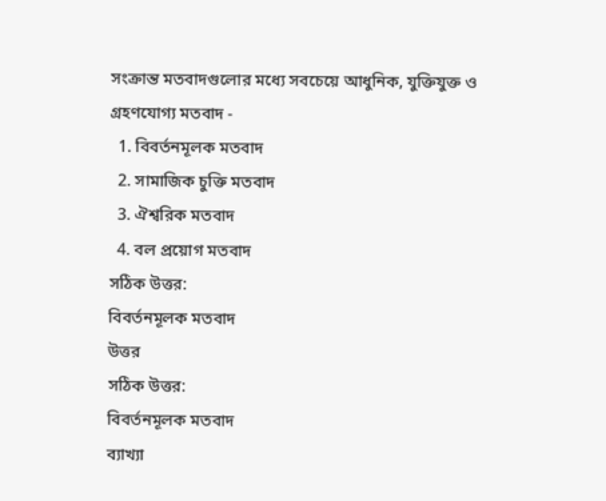সংক্রান্ত মতবাদগুলোর মধ্যে সবচেয়ে আধুনিক, যুক্তিযুক্ত ও গ্রহণযোগ্য মতবাদ -
  1. বিবর্তনমূলক মতবাদ
  2. সামাজিক চুক্তি মতবাদ
  3. ঐশ্বরিক মতবাদ
  4. বল প্রয়োগ মতবাদ
সঠিক উত্তর:
বিবর্তনমূলক মতবাদ
উত্তর
সঠিক উত্তর:
বিবর্তনমূলক মতবাদ
ব্যাখ্যা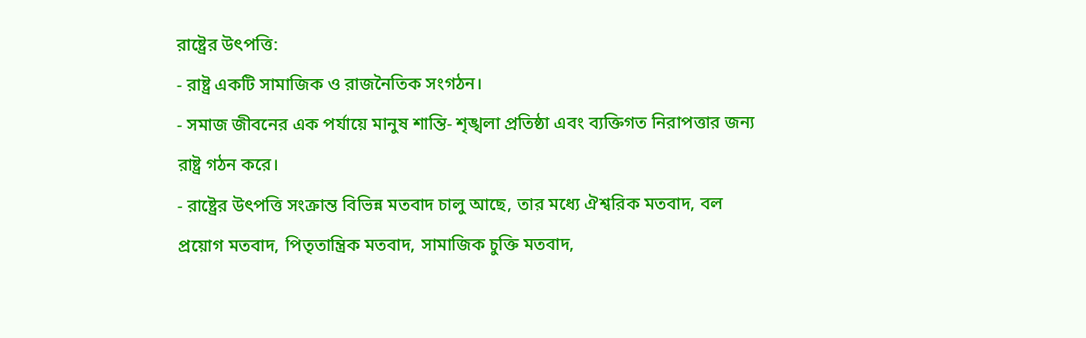রাষ্ট্রের উৎপত্তি:
- রাষ্ট্র একটি সামাজিক ও রাজনৈতিক সংগঠন।
- সমাজ জীবনের এক পর্যায়ে মানুষ শান্তি- শৃঙ্খলা প্রতিষ্ঠা এবং ব্যক্তিগত নিরাপত্তার জন্য রাষ্ট্র গঠন করে।
- রাষ্ট্রের উৎপত্তি সংক্রান্ত বিভিন্ন মতবাদ চালু আছে, তার মধ্যে ঐশ্বরিক মতবাদ, বল প্রয়োগ মতবাদ, পিতৃতান্ত্রিক মতবাদ, সামাজিক চুক্তি মতবাদ,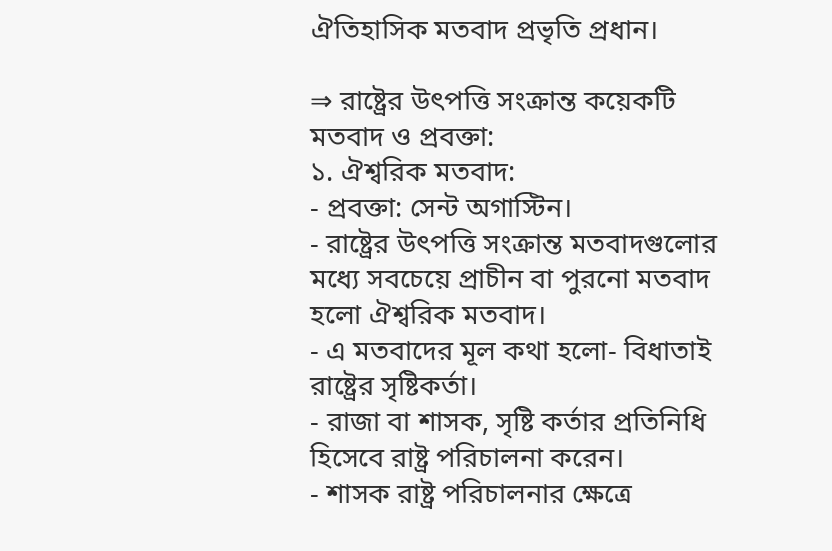ঐতিহাসিক মতবাদ প্রভৃতি প্রধান।

⇒ রাষ্ট্রের উৎপত্তি সংক্রান্ত কয়েকটি মতবাদ ও প্রবক্তা:
১. ঐশ্বরিক মতবাদ:
- প্রবক্তা: সেন্ট অগাস্টিন।
- রাষ্ট্রের উৎপত্তি সংক্রান্ত মতবাদগুলোর মধ্যে সবচেয়ে প্রাচীন বা পুরনো মতবাদ হলো ঐশ্বরিক মতবাদ।
- এ মতবাদের মূল কথা হলো- বিধাতাই রাষ্ট্রের সৃষ্টিকর্তা।
- রাজা বা শাসক, সৃষ্টি কর্তার প্রতিনিধি হিসেবে রাষ্ট্র পরিচালনা করেন।
- শাসক রাষ্ট্র পরিচালনার ক্ষেত্রে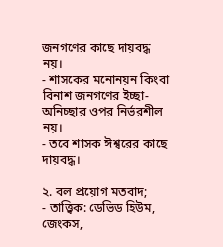জনগণের কাছে দায়বদ্ধ নয়।
- শাসকের মনোনয়ন কিংবা বিনাশ জনগণের ইচ্ছা-অনিচ্ছার ওপর নির্ভরশীল নয়।
- তবে শাসক ঈশ্বরের কাছে দায়বদ্ধ।

২. বল প্রয়োগ মতবাদ;
- তাত্ত্বিক: ডেভিড হিউম, জেংকস,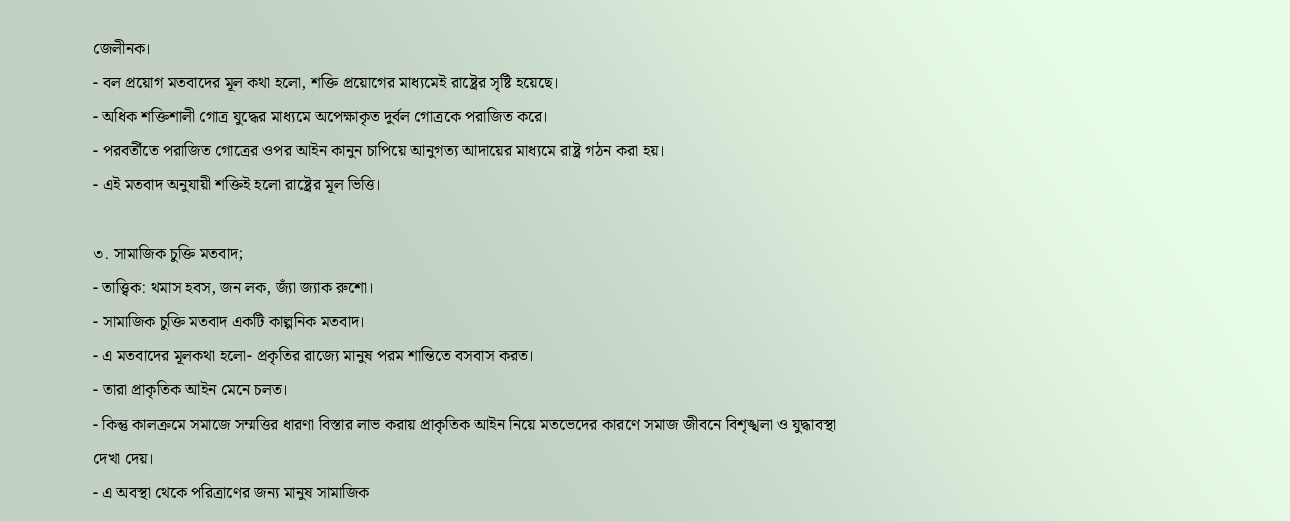জেলীনক।
- বল প্রয়োগ মতবাদের মূল কথা হলো, শক্তি প্রয়োগের মাধ্যমেই রাষ্ট্রের সৃষ্টি হয়েছে।
- অধিক শক্তিশালী গোত্র যুদ্ধের মাধ্যমে অপেক্ষাকৃত দুর্বল গোত্রকে পরাজিত করে।
- পরবর্তীতে পরাজিত গোত্রের ওপর আইন কানুন চাপিয়ে আনুগত্য আদায়ের মাধ্যমে রাষ্ট্র গঠন করা হয়।
- এই মতবাদ অনুযায়ী শক্তিই হলো রাষ্ট্রের মূল ভিত্তি।

৩. সামাজিক চুক্তি মতবাদ;
- তাত্ত্বিক: থমাস হবস, জন লক, জ্যাঁ জ্যাক রুশো।
- সামাজিক চুক্তি মতবাদ একটি কাল্পনিক মতবাদ।
- এ মতবাদের মূলকথা হলো- প্রকৃতির রাজ্যে মানুষ পরম শান্তিতে বসবাস করত।
- তারা প্রাকৃতিক আইন মেনে চলত।
- কিন্তু কালক্রমে সমাজে সম্মত্তির ধারণা বিস্তার লাভ করায় প্রাকৃতিক আইন নিয়ে মতভেদের কারণে সমাজ জীবনে বিশৃঙ্খলা ও যুদ্ধাবস্থা দেখা দেয়।
- এ অবস্থা থেকে পরিত্রাণের জন্য মানুষ সামাজিক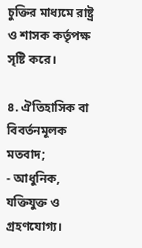চুক্তির মাধ্যমে রাষ্ট্র ও শাসক কর্তৃপক্ষ সৃষ্টি করে।

৪. ঐতিহাসিক বা বিবর্তনমূলক মতবাদ;
- আধুনিক, যক্তিযুক্ত ও গ্রহণযোগ্য।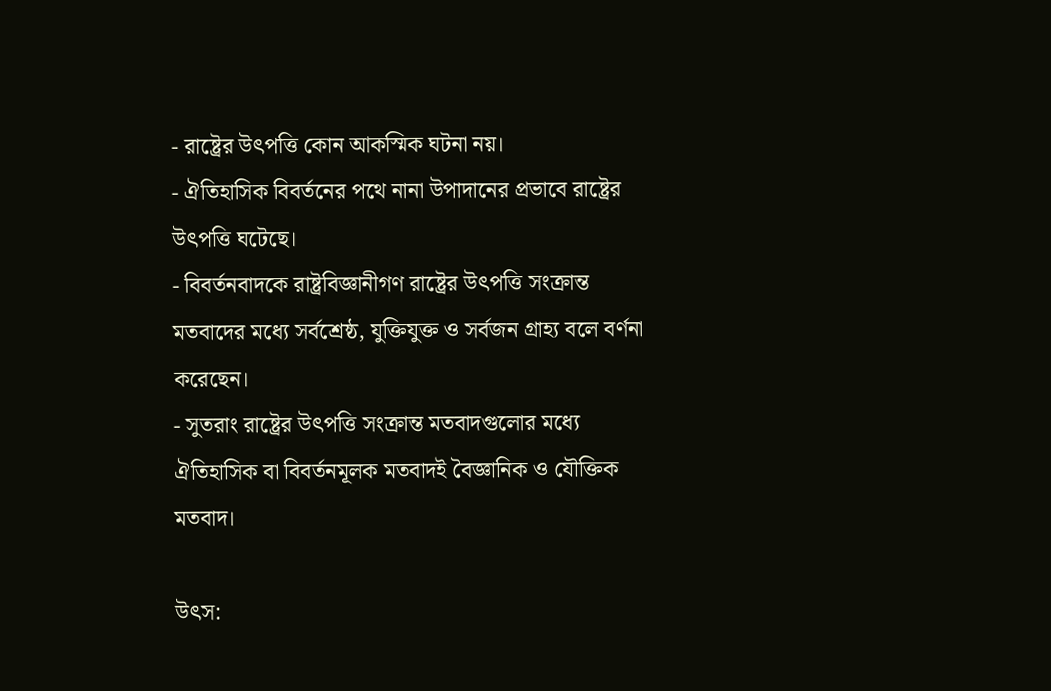- রাষ্ট্রের উৎপত্তি কোন আকস্মিক ঘটনা নয়।
- ঐতিহাসিক বিবর্তনের পথে নানা উপাদানের প্রভাবে রাষ্ট্রের উৎপত্তি ঘটেছে।
- বিবর্তনবাদকে রাষ্ট্রবিজ্ঞানীগণ রাষ্ট্রের উৎপত্তি সংক্রান্ত মতবাদের মধ্যে সর্বশ্রেষ্ঠ, যুক্তিযুক্ত ও সর্বজন গ্রাহ্য বলে বর্ণনা করেছেন।
- সুতরাং রাষ্ট্রের উৎপত্তি সংক্রান্ত মতবাদগুলোর মধ্যে ঐতিহাসিক বা বিবর্তনমূলক মতবাদই বৈজ্ঞানিক ও যৌক্তিক মতবাদ।

উৎস: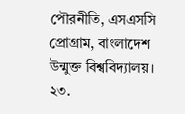পৌরনীতি, এসএসসি প্রোগ্রাম, বাংলাদেশ উন্মুক্ত বিশ্ববিদ্যালয়।
২৩.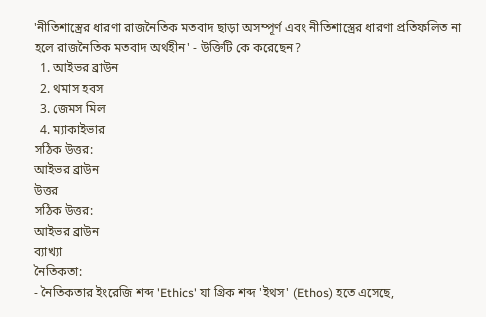'নীতিশাস্ত্রের ধারণা রাজনৈতিক মতবাদ ছাড়া অসম্পূর্ণ এবং নীতিশাস্ত্রের ধারণা প্রতিফলিত না হলে রাজনৈতিক মতবাদ অর্থহীন' - উক্তিটি কে করেছেন?
  1. আইভর ব্রাউন
  2. থমাস হবস
  3. জেমস মিল
  4. ম্যাকাইভার
সঠিক উত্তর:
আইভর ব্রাউন
উত্তর
সঠিক উত্তর:
আইভর ব্রাউন
ব্যাখ্যা
নৈতিকতা:
- নৈতিকতার ইংরেজি শব্দ 'Ethics' যা গ্রিক শব্দ 'ইথস' (Ethos) হতে এসেছে,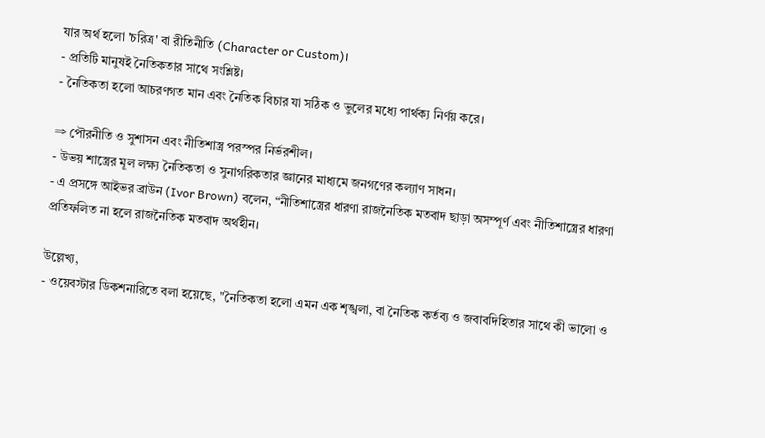যার অর্থ হলো 'চরিত্র' বা রীতিনীতি (Character or Custom)।
- প্রতিটি মানুষই নৈতিকতার সাথে সংশ্লিষ্ট।
- নৈতিকতা হলো আচরণগত মান এবং নৈতিক বিচার যা সঠিক ও ভুলের মধ্যে পার্থক্য নির্ণয় করে।

⇒ পৌরনীতি ও সুশাসন এবং নীতিশাস্ত্র পরস্পর নির্ভরশীল।
- উভয় শাস্ত্রের মূল লক্ষ্য নৈতিকতা ও সুনাগরিকতার জ্ঞানের মাধ্যমে জনগণের কল্যাণ সাধন।
- এ প্রসঙ্গে আইভর ব্রাউন (Ivor Brown) বলেন, “নীতিশাস্ত্রের ধারণা রাজনৈতিক মতবাদ ছাড়া অসম্পূর্ণ এবং নীতিশাস্ত্রের ধারণা প্রতিফলিত না হলে রাজনৈতিক মতবাদ অর্থহীন।

উল্লেখ্য,
- ওয়েবস্টার ডিকশনারিতে বলা হয়েছে, "নৈতিকতা হলো এমন এক শৃঙ্খলা, বা নৈতিক কর্তব্য ও জবাবদিহিতার সাথে কী ভালো ও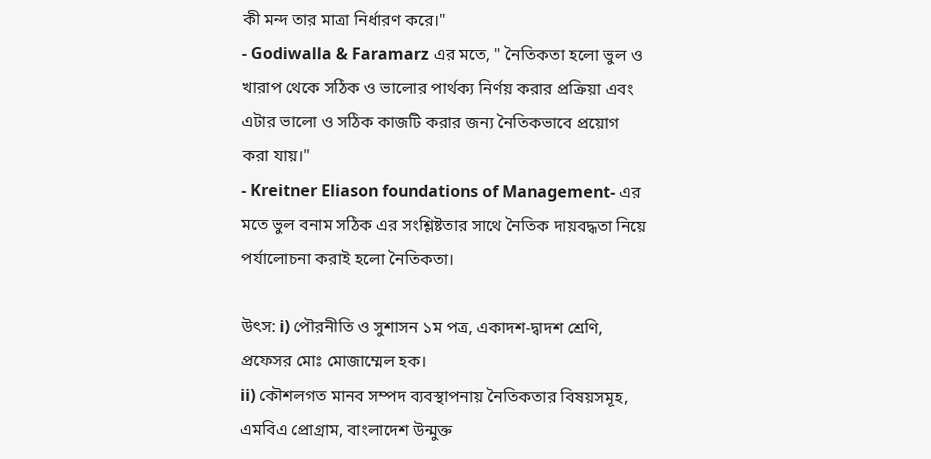কী মন্দ তার মাত্রা নির্ধারণ করে।"
- Godiwalla & Faramarz এর মতে, " নৈতিকতা হলো ভুল ও খারাপ থেকে সঠিক ও ভালোর পার্থক্য নির্ণয় করার প্রক্রিয়া এবং এটার ভালো ও সঠিক কাজটি করার জন্য নৈতিকভাবে প্রয়োগ করা যায়।"
- Kreitner Eliason foundations of Management- এর মতে ভুল বনাম সঠিক এর সংশ্লিষ্টতার সাথে নৈতিক দায়বদ্ধতা নিয়ে পর্যালোচনা করাই হলো নৈতিকতা।

উৎস: i) পৌরনীতি ও সুশাসন ১ম পত্র, একাদশ-দ্বাদশ শ্রেণি, প্রফেসর মোঃ মোজাম্মেল হক।
ii) কৌশলগত মানব সম্পদ ব্যবস্থাপনায় নৈতিকতার বিষয়সমূহ, এমবিএ প্রোগ্রাম, বাংলাদেশ উন্মুক্ত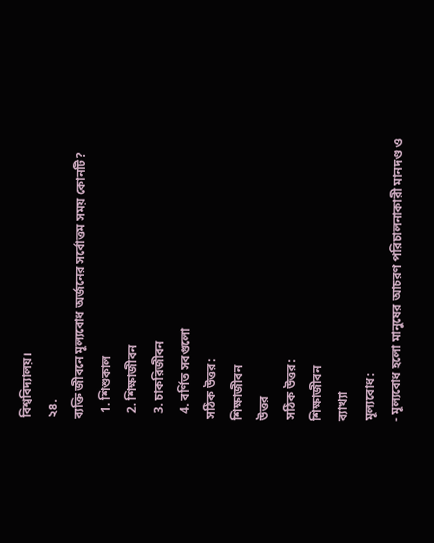বিশ্ববিদ্যালয়।
২৪.
ব্যক্তি জীবনে মূল্যবোধ অর্জনের সর্বোত্তম সময় কোনটি?
  1. শিশুকাল
  2. শিক্ষাজীবন
  3. চাকরিজীবন
  4. বর্ণিত সবগুলো
সঠিক উত্তর:
শিক্ষাজীবন
উত্তর
সঠিক উত্তর:
শিক্ষাজীবন
ব্যাখ্যা
মূল্যবোধ:
- মূল্যবোধ হলো মানুষের আচরণ পরিচালনাকারী মানদণ্ড ও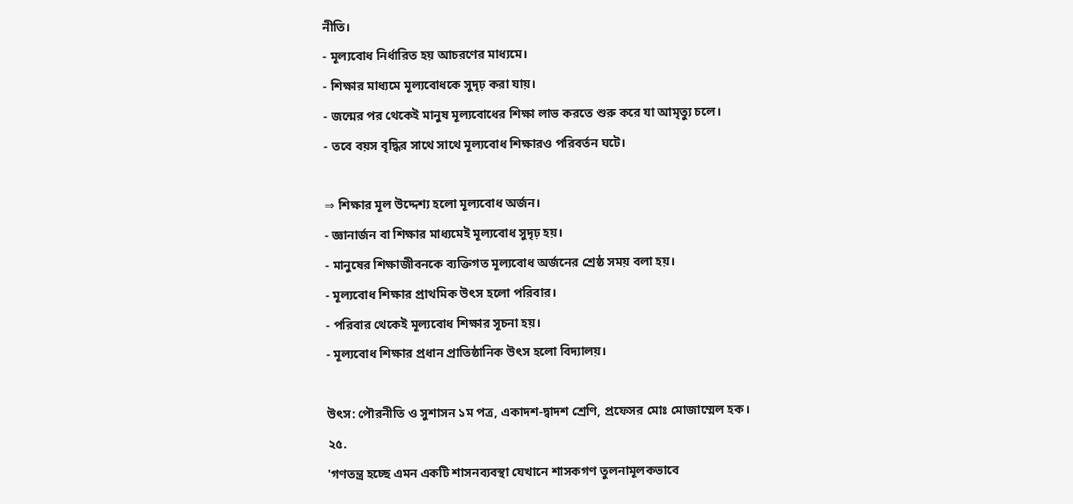নীতি।
- মূল্যবোধ নির্ধারিত হয় আচরণের মাধ্যমে।
- শিক্ষার মাধ্যমে মূল্যবোধকে সুদৃঢ় করা যায়।
- জন্মের পর থেকেই মানুষ মূল্যবোধের শিক্ষা লাভ করতে শুরু করে যা আমৃত্যু চলে।
- তবে বয়স বৃদ্ধির সাথে সাথে মূল্যবোধ শিক্ষারও পরিবর্তন ঘটে।

⇒ শিক্ষার মূল উদ্দেশ্য হলো মূল্যবোধ অর্জন।
- জ্ঞানার্জন বা শিক্ষার মাধ্যমেই মূল্যবোধ সুদৃঢ় হয়।
- মানুষের শিক্ষাজীবনকে ব্যক্তিগত মূল্যবোধ অর্জনের শ্রেষ্ঠ সময় বলা হয়।
- মূল্যবোধ শিক্ষার প্রাথমিক উৎস হলো পরিবার।
- পরিবার থেকেই মূল্যবোধ শিক্ষার সূচনা হয়।
- মূল্যবোধ শিক্ষার প্রধান প্রাতিষ্ঠানিক উৎস হলো বিদ্যালয়।

উৎস: পৌরনীতি ও সুশাসন ১ম পত্র, একাদশ-দ্বাদশ শ্রেণি, প্রফেসর মোঃ মোজাম্মেল হক।
২৫.
'গণতন্ত্র হচ্ছে এমন একটি শাসনব্যবস্থা যেখানে শাসকগণ তুলনামূলকভাবে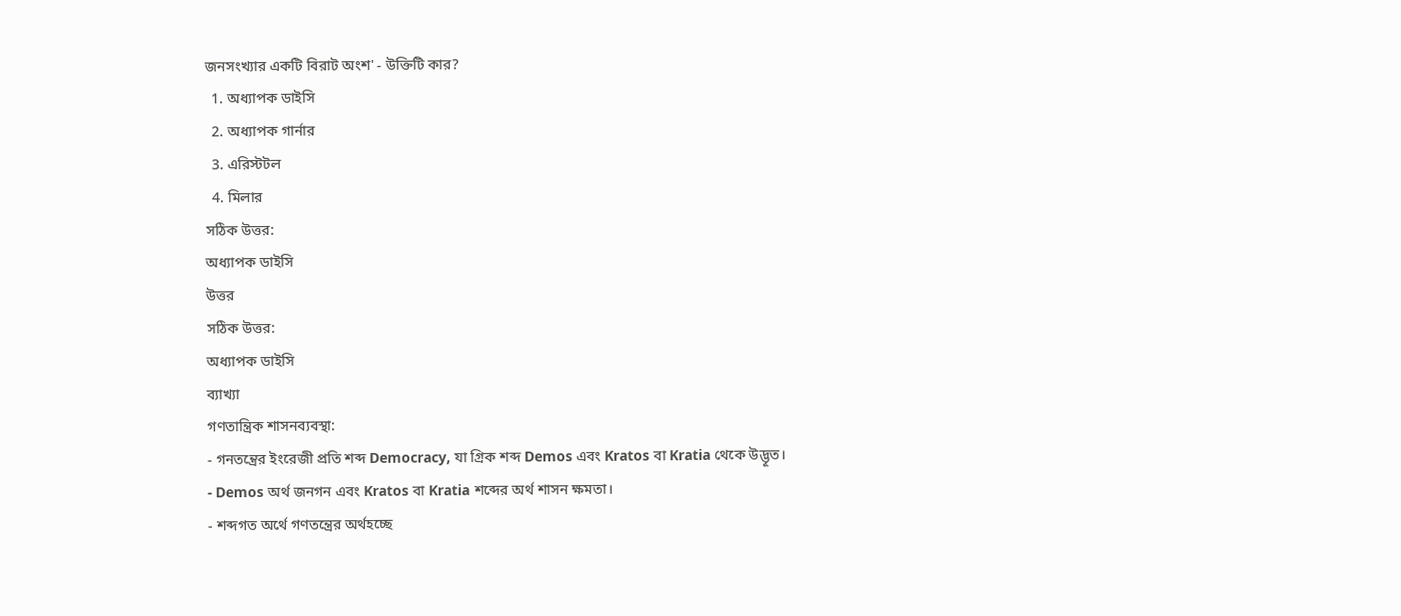জনসংখ্যার একটি বিরাট অংশ' - উক্তিটি কার?
  1. অধ্যাপক ডাইসি
  2. অধ্যাপক গার্নার
  3. এরিস্টটল
  4. মিলার
সঠিক উত্তর:
অধ্যাপক ডাইসি
উত্তর
সঠিক উত্তর:
অধ্যাপক ডাইসি
ব্যাখ্যা
গণতান্ত্রিক শাসনব্যবস্থা:
- গনতন্ত্রের ইংরেজী প্রতি শব্দ Democracy, যা গ্রিক শব্দ Demos এবং Kratos বা Kratia থেকে উদ্ভূত।
- Demos অর্থ জনগন এবং Kratos বা Kratia শব্দের অর্থ শাসন ক্ষমতা।
- শব্দগত অর্থে গণতন্ত্রের অর্থহচ্ছে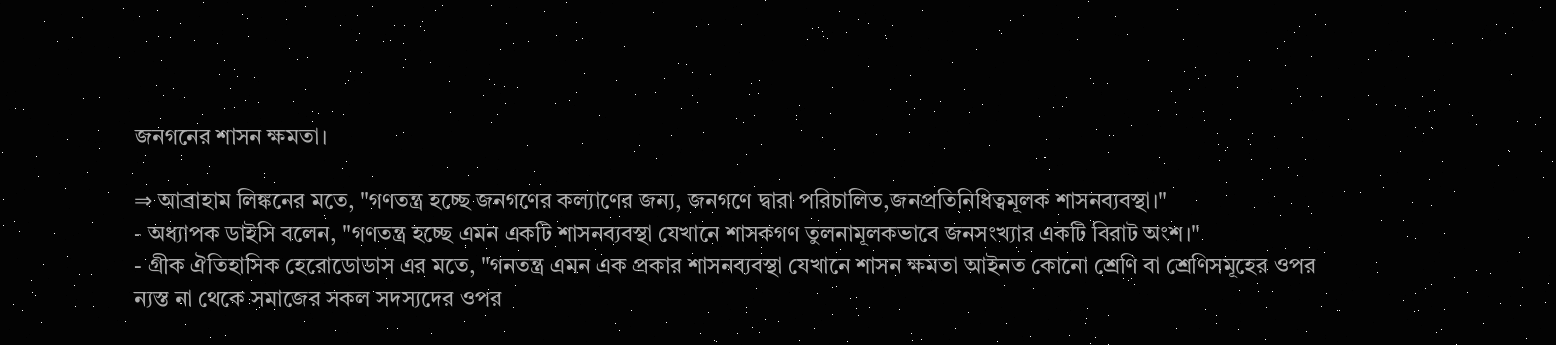জনগনের শাসন ক্ষমতা।

⇒ আব্রাহাম লিঙ্কনের মতে, "গণতন্ত্র হচ্ছে জনগণের কল্যাণের জন্য, জনগণে দ্বারা পরিচালিত,জনপ্রতিনিধিত্বমূলক শাসনব্যবস্থা।"
- অধ্যাপক ডাইসি বলেন, "গণতন্ত্র হচ্ছে এমন একটি শাসনব্যবস্থা যেখানে শাসকগণ তুলনামূলকভাবে জনসংখ্যার একটি বিরাট অংশ।"
- গ্রীক ঐতিহাসিক হেরোডোডাস এর মতে, "গনতন্ত্র এমন এক প্রকার শাসনব্যবস্থা যেখানে শাসন ক্ষমতা আইনত কোনো শ্রেণি বা শ্রেণিসমূহের ওপর ন্যস্ত না থেকে সমাজের সকল সদস্যদের ওপর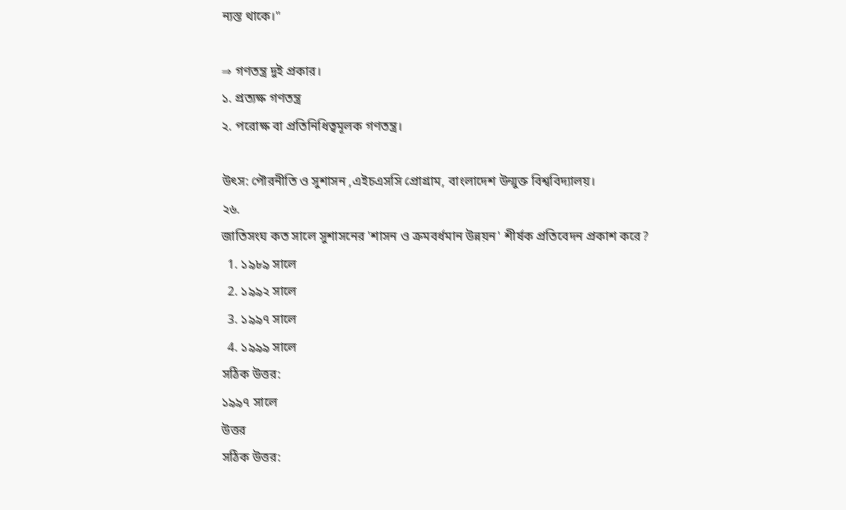ন্যস্ত থাকে।"

⇒ গণতন্ত্র দুই প্রকার।
১. প্রত্যক্ষ গণতন্ত্র
২. পরোক্ষ বা প্রতিনিধিত্বমূলক গণতন্ত্র।

উৎস: পৌরনীতি ও সুশাসন ,এইচএসসি প্রোগ্রাম, বাংলাদেশ উন্মুক্ত বিশ্ববিদ্যালয়।
২৬.
জাতিসংঘ কত সালে সুশাসনের 'শাসন ও ক্রমবর্ধমান উন্নয়ন' শীর্ষক প্রতিবেদন প্রকাশ করে?
  1. ১৯৮৯ সালে
  2. ১৯৯২ সালে
  3. ১৯৯৭ সালে
  4. ১৯৯৯ সালে
সঠিক উত্তর:
১৯৯৭ সালে
উত্তর
সঠিক উত্তর: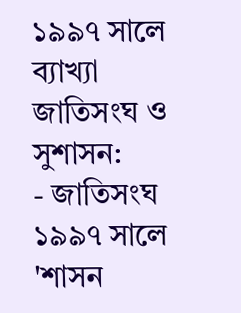১৯৯৭ সালে
ব্যাখ্যা
জাতিসংঘ ও সুশাসন:
- জাতিসংঘ ১৯৯৭ সালে 'শাসন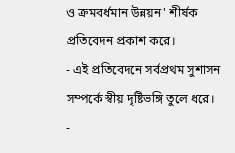ও ক্রমবর্ধমান উন্নয়ন' শীর্ষক প্রতিবেদন প্রকাশ করে।
- এই প্রতিবেদনে সর্বপ্রথম সুশাসন সম্পর্কে স্বীয় দৃষ্টিভঙ্গি তুলে ধরে।
-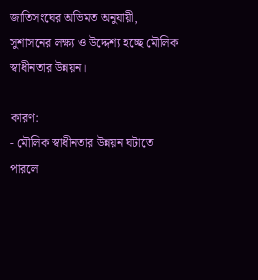জাতিসংঘের অভিমত অনুযায়ী, সুশাসনের লক্ষ্য ও উদ্দেশ্য হচ্ছে মৌলিক স্বাধীনতার উন্নয়ন।

কারণ:
- মৌলিক স্বাধীনতার উন্নয়ন ঘটাতে পারলে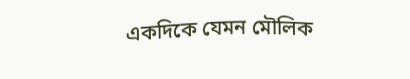একদিকে যেমন মৌলিক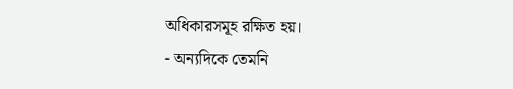অধিকারসমূহ রক্ষিত হয়।
- অন্যদিকে তেমনি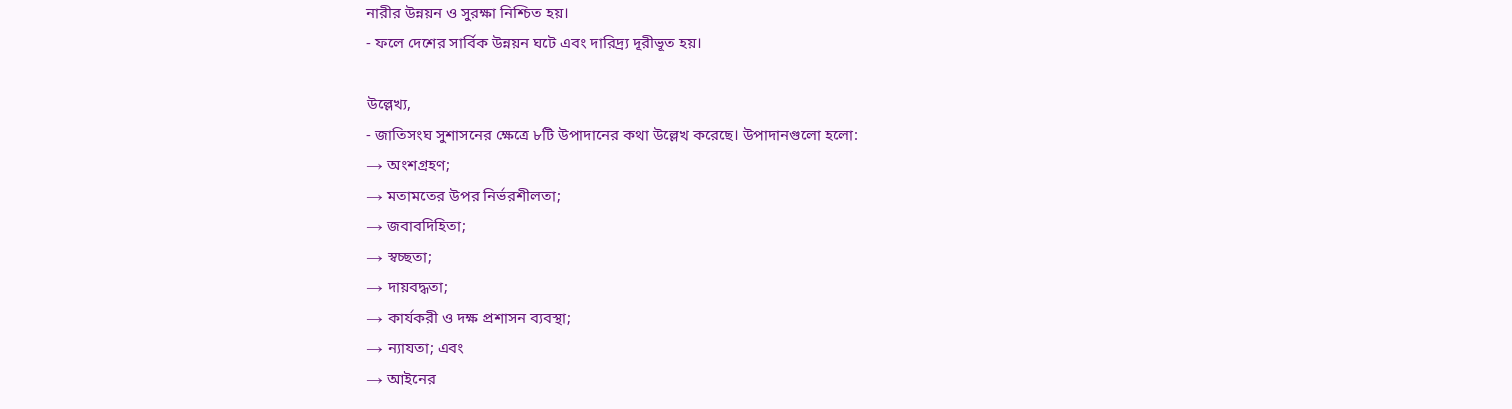নারীর উন্নয়ন ও সুরক্ষা নিশ্চিত হয়।
- ফলে দেশের সার্বিক উন্নয়ন ঘটে এবং দারিদ্র্য দূরীভূত হয়।

উল্লেখ্য,
- জাতিসংঘ সুশাসনের ক্ষেত্রে ৮টি উপাদানের কথা উল্লেখ করেছে। উপাদানগুলো হলো:
→ অংশগ্রহণ;
→ মতামতের উপর নির্ভরশীলতা;
→ জবাবদিহিতা;
→ স্বচ্ছতা;
→ দায়বদ্ধতা;
→ কার্যকরী ও দক্ষ প্রশাসন ব্যবস্থা;
→ ন্যাযতা; এবং
→ আইনের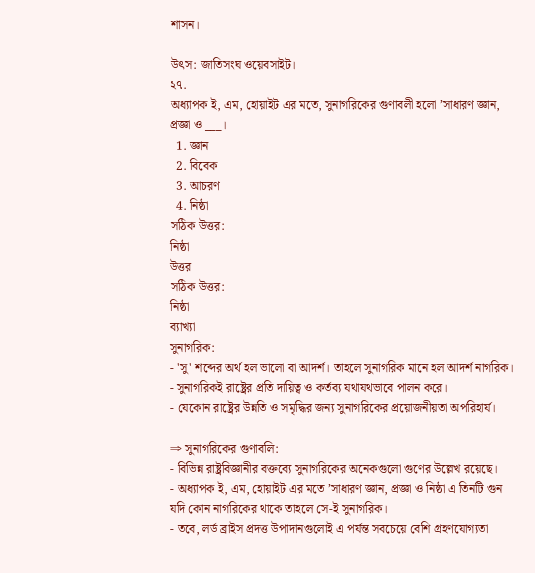শাসন।

উৎস: জাতিসংঘ ওয়েবসাইট।
২৭.
অধ্যাপক ই, এম, হোয়াইট এর মতে, সুনাগরিকের গুণাবলী হলো ’সাধারণ জ্ঞান, প্রজ্ঞা ও ___।
  1. জ্ঞান
  2. বিবেক
  3. আচরণ
  4. নিষ্ঠা
সঠিক উত্তর:
নিষ্ঠা
উত্তর
সঠিক উত্তর:
নিষ্ঠা
ব্যাখ্যা
সুনাগরিক:
- 'সু' শব্দের অর্থ হল ভালো বা আদর্শ। তাহলে সুনাগরিক মানে হল আদর্শ নাগরিক।
- সুনাগরিকই রাষ্ট্রের প্রতি দায়িত্ব ও কর্তব্য যথাযথভাবে পালন করে।
- যেকোন রাষ্ট্রের উন্নতি ও সমৃদ্ধির জন্য সুনাগরিকের প্রয়োজনীয়তা অপরিহার্য।

⇒ সুনাগরিকের গুণাবলি:
- বিভিন্ন রাষ্ট্রবিজ্ঞানীর বক্তব্যে সুনাগরিকের অনেকগুলো গুণের উল্লেখ রয়েছে।
- অধ্যাপক ই, এম, হোয়াইট এর মতে ’সাধারণ জ্ঞান, প্রজ্ঞা ও নিষ্ঠা এ তিনটি গুন যদি কোন নাগরিকের থাকে তাহলে সে-ই সুনাগরিক।
- তবে, লর্ড ব্রাইস প্রদত্ত উপাদানগুলোই এ পর্যন্ত সবচেয়ে বেশি গ্রহণযোগ্যতা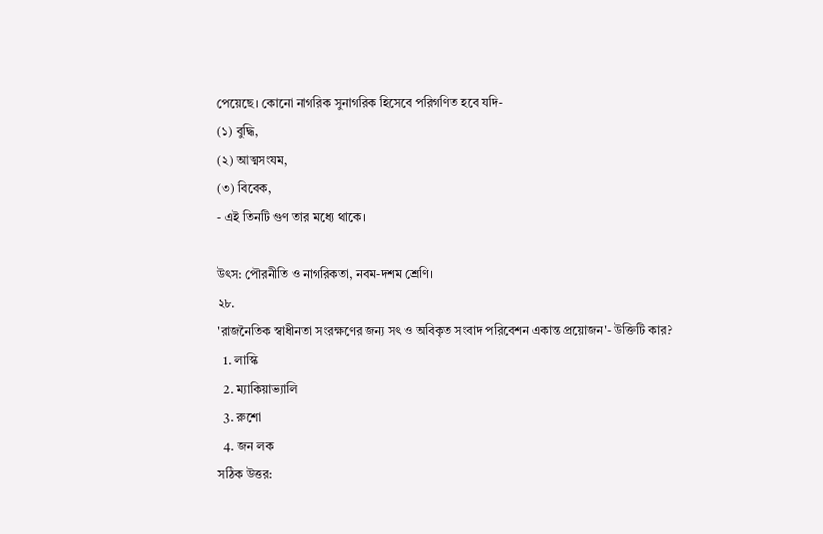পেয়েছে। কোনো নাগরিক সুনাগরিক হিসেবে পরিগণিত হবে যদি-
(১) বুদ্ধি,
(২) আত্মসংযম,
(৩) বিবেক,
- এই তিনটি গুণ তার মধ্যে থাকে।

উৎস: পৌরনীতি ও নাগরিকতা, নবম-দশম শ্রেণি।
২৮.
'রাজনৈতিক স্বাধীনতা সংরক্ষণের জন্য সৎ ও অবিকৃত সংবাদ পরিবেশন একান্ত প্রয়োজন'- উক্তিটি কার?
  1. লাস্কি
  2. ম্যাকিয়াভ্যালি
  3. রুশো
  4. জন লক
সঠিক উত্তর: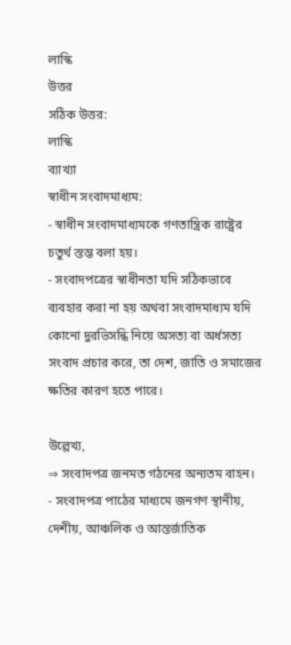লাস্কি
উত্তর
সঠিক উত্তর:
লাস্কি
ব্যাখ্যা
স্বাধীন সংবাদমাধ্যম:
- স্বাধীন সংবাদমাধ্যমকে গণতান্ত্রিক রাষ্ট্রের চতুর্থ স্তম্ভ বলা হয়।
- সংবাদপত্রের স্বাধীনতা যদি সঠিকভাবে ব্যবহার করা না হয় অথবা সংবাদমাধ্যম যদি কোনো দুরভিসন্ধি নিয়ে অসত্য বা অর্ধসত্য সংবাদ প্রচার করে, তা দেশ, জাতি ও সমাজের ক্ষতির কারণ হতে পারে।

উল্লেখ্য,
⇒ সংবাদপত্র জনমত গঠনের অন্যতম বাহন।
- সংবাদপত্র পাঠের মাধ্যমে জনগণ স্থানীয়, দেশীয়, আঞ্চলিক ও আন্তর্জাতিক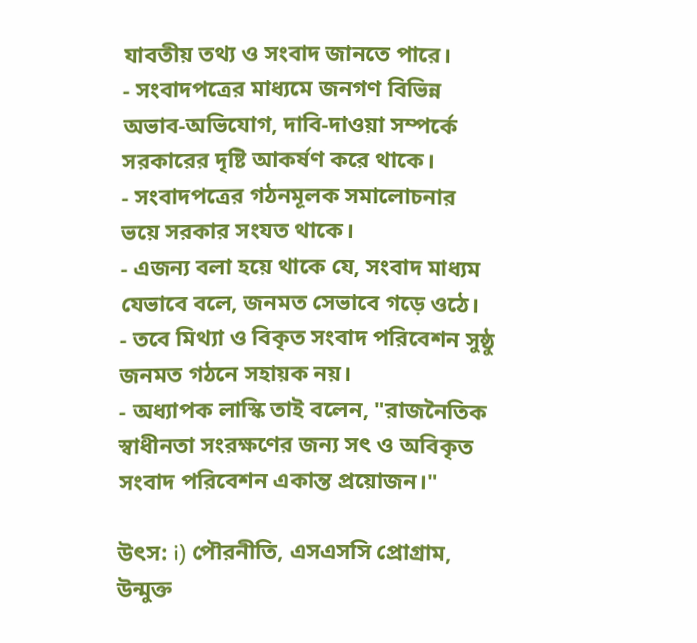যাবতীয় তথ্য ও সংবাদ জানতে পারে।
- সংবাদপত্রের মাধ্যমে জনগণ বিভিন্ন অভাব-অভিযোগ, দাবি-দাওয়া সম্পর্কে সরকারের দৃষ্টি আকর্ষণ করে থাকে।
- সংবাদপত্রের গঠনমূলক সমালোচনার ভয়ে সরকার সংযত থাকে।
- এজন্য বলা হয়ে থাকে যে, সংবাদ মাধ্যম যেভাবে বলে, জনমত সেভাবে গড়ে ওঠে।
- তবে মিথ্যা ও বিকৃত সংবাদ পরিবেশন সুষ্ঠু জনমত গঠনে সহায়ক নয়।
- অধ্যাপক লাস্কি তাই বলেন, "রাজনৈতিক স্বাধীনতা সংরক্ষণের জন্য সৎ ও অবিকৃত সংবাদ পরিবেশন একান্ত প্রয়োজন।"

উৎস: i) পৌরনীতি, এসএসসি প্রোগ্রাম, উন্মুক্ত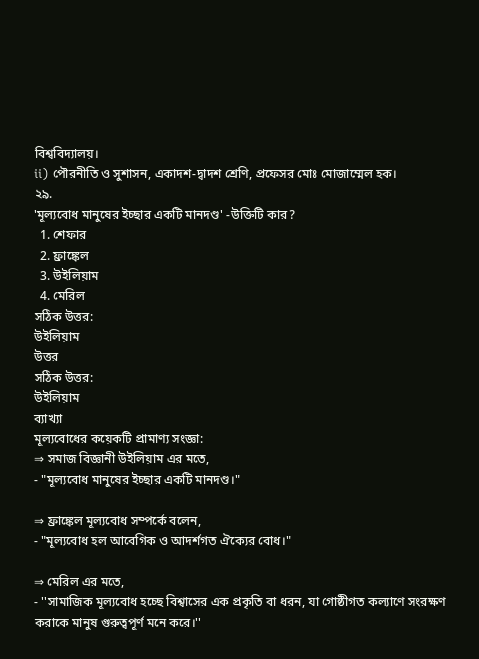বিশ্ববিদ্যালয়।
ii) পৌরনীতি ও সুশাসন, একাদশ-দ্বাদশ শ্রেণি, প্রফেসর মোঃ মোজাম্মেল হক।
২৯.
'মূল্যবোধ মানুষের ইচ্ছার একটি মানদণ্ড' -উক্তিটি কার?
  1. শেফার
  2. ফ্রাঙ্কেল
  3. উইলিয়াম
  4. মেরিল
সঠিক উত্তর:
উইলিয়াম
উত্তর
সঠিক উত্তর:
উইলিয়াম
ব্যাখ্যা
মূল্যবোধের কয়েকটি প্রামাণ্য সংজ্ঞা:
⇒ সমাজ বিজ্ঞানী উইলিয়াম এর মতে,
- "মূল্যবোধ মানুষের ইচ্ছার একটি মানদণ্ড।"

⇒ ফ্রাঙ্কেল মূল্যবোধ সম্পর্কে বলেন,
- "মূল্যবোধ হল আবেগিক ও আদর্শগত ঐক্যের বোধ।"

⇒ মেরিল এর মতে,
- ''সামাজিক মূল্যবোধ হচ্ছে বিশ্বাসের এক প্রকৃতি বা ধরন, যা গোষ্ঠীগত কল্যাণে সংরক্ষণ করাকে মানুষ গুরুত্বপূর্ণ মনে করে।''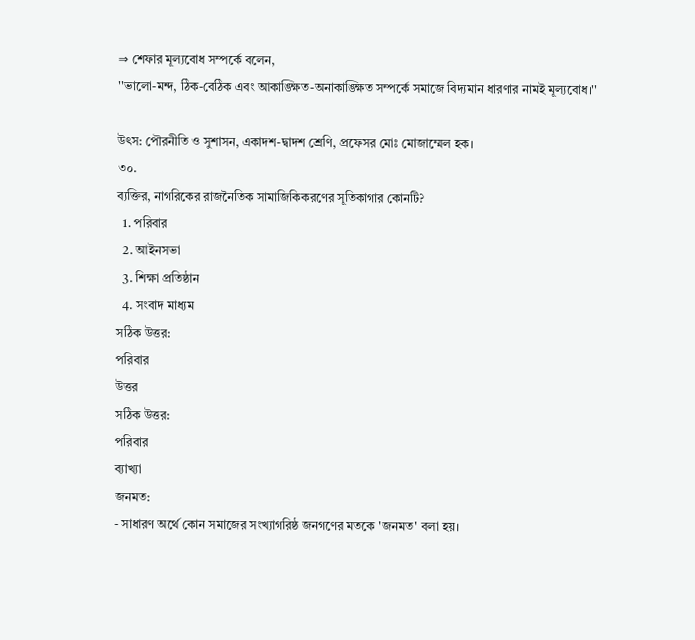⇒ শেফার মূল্যবোধ সম্পর্কে বলেন,
''ভালো-মন্দ, ঠিক-বেঠিক এবং আকাঙ্ক্ষিত-অনাকাঙ্ক্ষিত সম্পর্কে সমাজে বিদ্যমান ধারণার নামই মূল্যবোধ।''

উৎস: পৌরনীতি ও সুশাসন, একাদশ-দ্বাদশ শ্রেণি, প্রফেসর মোঃ মোজাম্মেল হক।
৩০.
ব্যক্তির, নাগরিকের রাজনৈতিক সামাজিকিকরণের সূতিকাগার কোনটি?
  1. পরিবার
  2. আইনসভা
  3. শিক্ষা প্রতিষ্ঠান
  4. সংবাদ মাধ্যম
সঠিক উত্তর:
পরিবার
উত্তর
সঠিক উত্তর:
পরিবার
ব্যাখ্যা
জনমত:
- সাধারণ অর্থে কোন সমাজের সংখ্যাগরিষ্ঠ জনগণের মতকে 'জনমত' বলা হয়।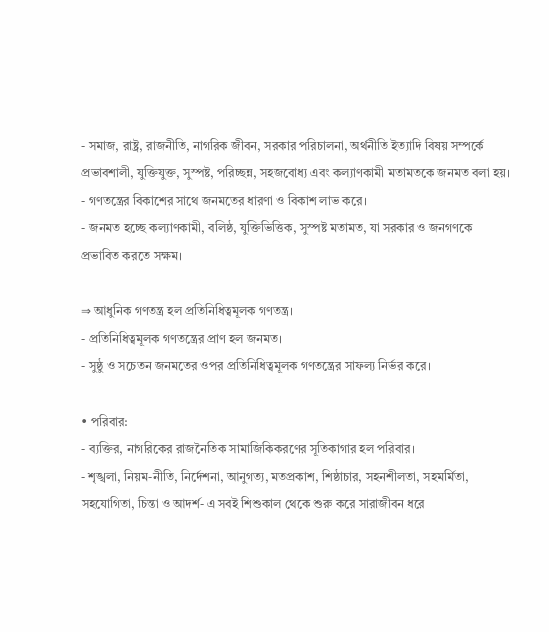- সমাজ, রাষ্ট্র, রাজনীতি, নাগরিক জীবন, সরকার পরিচালনা, অর্থনীতি ইত্যাদি বিষয় সম্পর্কে প্রভাবশালী, যুক্তিযুক্ত, সুস্পষ্ট, পরিচ্ছন্ন, সহজবোধ্য এবং কল্যাণকামী মতামতকে জনমত বলা হয়।
- গণতন্ত্রের বিকাশের সাথে জনমতের ধারণা ও বিকাশ লাভ করে।
- জনমত হচ্ছে কল্যাণকামী, বলিষ্ঠ, যুক্তিভিত্তিক, সুস্পষ্ট মতামত, যা সরকার ও জনগণকে প্রভাবিত করতে সক্ষম।

⇒ আধুনিক গণতন্ত্র হল প্রতিনিধিত্বমূলক গণতন্ত্র।
- প্রতিনিধিত্বমূলক গণতন্ত্রের প্রাণ হল জনমত।
- সুষ্ঠু ও সচেতন জনমতের ওপর প্রতিনিধিত্বমূলক গণতন্ত্রের সাফল্য নির্ভর করে।

• পরিবার:
- ব্যক্তির, নাগরিকের রাজনৈতিক সামাজিকিকরণের সূতিকাগার হল পরিবার।
- শৃঙ্খলা, নিয়ম-নীতি, নির্দেশনা, আনুগত্য, মতপ্রকাশ, শিষ্ঠাচার, সহনশীলতা, সহমর্মিতা, সহযোগিতা, চিন্তা ও আদর্শ- এ সবই শিশুকাল থেকে শুরু করে সারাজীবন ধরে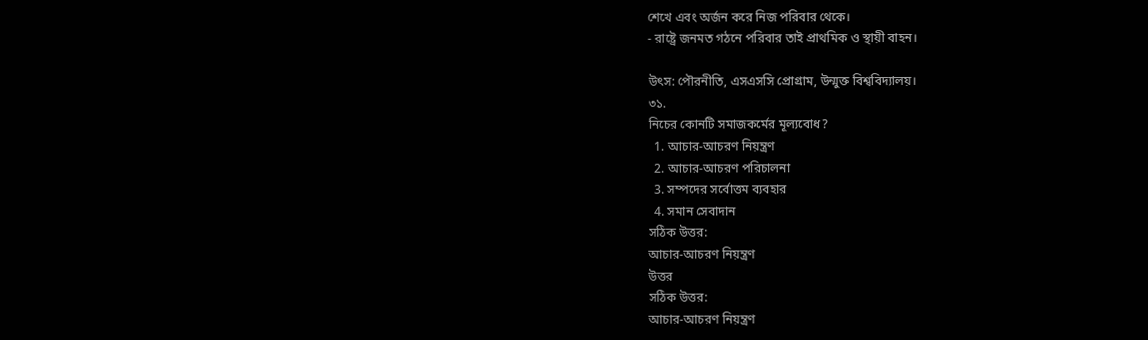শেখে এবং অর্জন করে নিজ পরিবার থেকে।
- রাষ্ট্রে জনমত গঠনে পরিবার তাই প্রাথমিক ও স্থায়ী বাহন।

উৎস: পৌরনীতি, এসএসসি প্রোগ্রাম, উন্মুক্ত বিশ্ববিদ্যালয়।
৩১.
নিচের কোনটি সমাজকর্মের মূল্যবোধ?
  1. আচার-আচরণ নিয়ন্ত্রণ
  2. আচার-আচরণ পরিচালনা
  3. সম্পদের সর্বোত্তম ব্যবহার
  4. সমান সেবাদান
সঠিক উত্তর:
আচার-আচরণ নিয়ন্ত্রণ
উত্তর
সঠিক উত্তর:
আচার-আচরণ নিয়ন্ত্রণ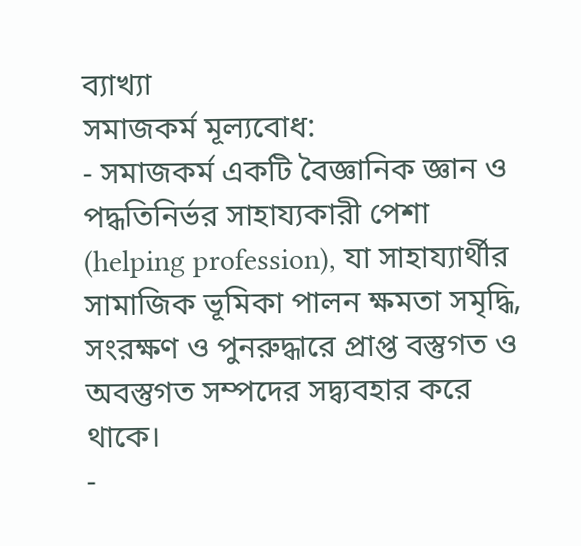ব্যাখ্যা
সমাজকর্ম মূল্যবোধ:
- সমাজকর্ম একটি বৈজ্ঞানিক জ্ঞান ও পদ্ধতিনির্ভর সাহায্যকারী পেশা (helping profession), যা সাহায্যার্থীর সামাজিক ভূমিকা পালন ক্ষমতা সমৃদ্ধি, সংরক্ষণ ও পুনরুদ্ধারে প্রাপ্ত বস্তুগত ও অবস্তুগত সম্পদের সদ্ব্যবহার করে থাকে।
-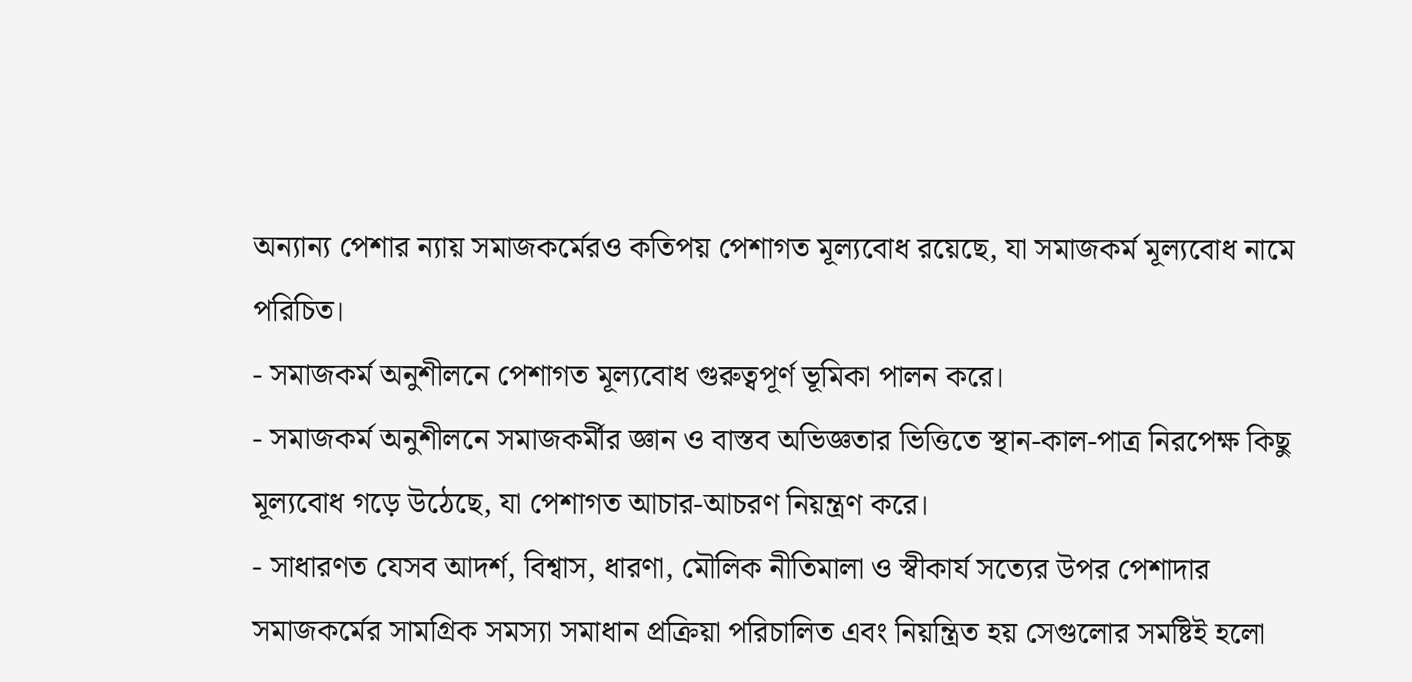অন্যান্য পেশার ন্যায় সমাজকর্মেরও কতিপয় পেশাগত মূল্যবোধ রয়েছে, যা সমাজকর্ম মূল্যবোধ নামে পরিচিত।
- সমাজকর্ম অনুশীলনে পেশাগত মূল্যবোধ গুরুত্বপূর্ণ ভূমিকা পালন করে।
- সমাজকর্ম অনুশীলনে সমাজকর্মীর জ্ঞান ও বাস্তব অভিজ্ঞতার ভিত্তিতে স্থান-কাল-পাত্র নিরপেক্ষ কিছু মূল্যবোধ গড়ে উঠেছে, যা পেশাগত আচার-আচরণ নিয়ন্ত্রণ করে।
- সাধারণত যেসব আদর্শ, বিশ্বাস, ধারণা, মৌলিক নীতিমালা ও স্বীকার্য সত্যের উপর পেশাদার সমাজকর্মের সামগ্রিক সমস্যা সমাধান প্রক্রিয়া পরিচালিত এবং নিয়ন্ত্রিত হয় সেগুলোর সমষ্টিই হলো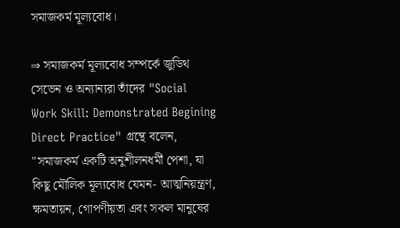সমাজকর্ম মূল্যবোধ।

⇒ সমাজকর্ম মূল্যবোধ সম্পর্কে জুডিথ সেভেন ও অন্যান্যরা তাঁদের "Social Work Skill: Demonstrated Begining Direct Practice" গ্রন্থে বলেন, "সমাজকর্ম একটি অনুশীলনধর্মী পেশা, যা কিছু মৌলিক মূল্যবোধ যেমন- আত্মনিয়ন্ত্রণ, ক্ষমতায়ন, গোপণীয়তা এবং সকল মানুষের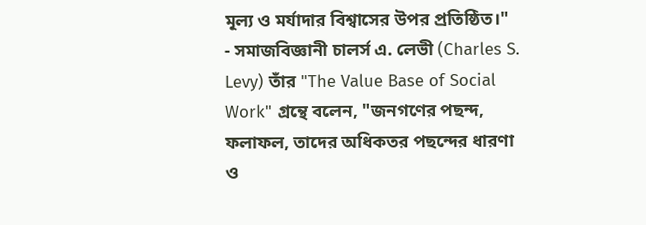মূল্য ও মর্যাদার বিশ্বাসের উপর প্রতিষ্ঠিত।"
- সমাজবিজ্ঞানী চালর্স এ. লেভী (Charles S. Levy) তাঁর "The Value Base of Social Work" গ্রন্থে বলেন, "জনগণের পছন্দ, ফলাফল, তাদের অধিকতর পছন্দের ধারণা ও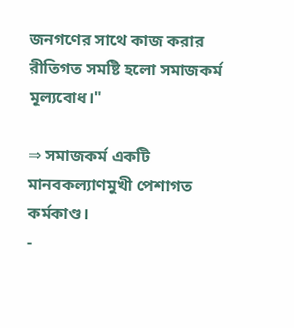জনগণের সাথে কাজ করার রীতিগত সমষ্টি হলো সমাজকর্ম মূল্যবোধ।"

⇒ সমাজকর্ম একটি মানবকল্যাণমুখী পেশাগত কর্মকাণ্ড।
-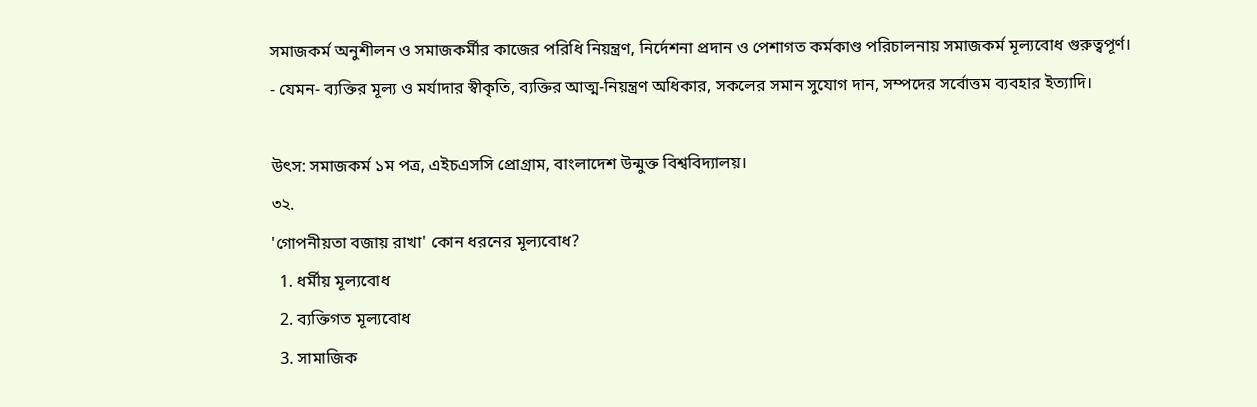সমাজকর্ম অনুশীলন ও সমাজকর্মীর কাজের পরিধি নিয়ন্ত্রণ, নির্দেশনা প্রদান ও পেশাগত কর্মকাণ্ড পরিচালনায় সমাজকর্ম মূল্যবোধ গুরুত্বপূর্ণ।
- যেমন- ব্যক্তির মূল্য ও মর্যাদার স্বীকৃতি, ব্যক্তির আত্ম-নিয়ন্ত্রণ অধিকার, সকলের সমান সুযোগ দান, সম্পদের সর্বোত্তম ব্যবহার ইত্যাদি।

উৎস: সমাজকর্ম ১ম পত্র, এইচএসসি প্রোগ্রাম, বাংলাদেশ উন্মুক্ত বিশ্ববিদ্যালয়।
৩২.
'গোপনীয়তা বজায় রাখা' কোন ধরনের মূল্যবোধ?
  1. ধর্মীয় মূল্যবোধ
  2. ব্যক্তিগত মূল্যবোধ
  3. সামাজিক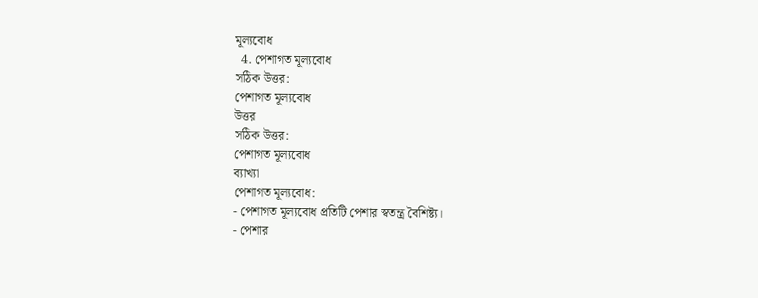মূল্যবোধ
  4. পেশাগত মূল্যবোধ
সঠিক উত্তর:
পেশাগত মূল্যবোধ
উত্তর
সঠিক উত্তর:
পেশাগত মূল্যবোধ
ব্যাখ্যা
পেশাগত মূল্যবোধ:
- পেশাগত মূল্যবোধ প্রতিটি পেশার স্বতন্ত্র বৈশিষ্ট্য।
- পেশার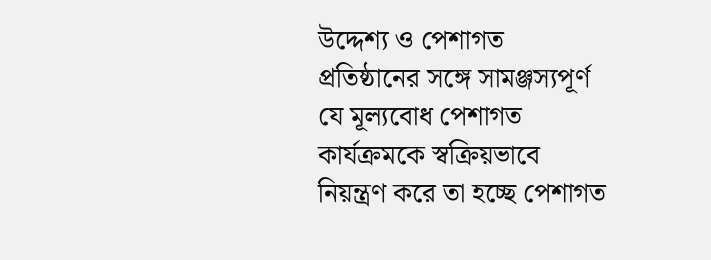উদ্দেশ্য ও পেশাগত প্রতিষ্ঠানের সঙ্গে সামঞ্জস্যপূর্ণ যে মূল্যবোধ পেশাগত কার্যক্রমকে স্বক্রিয়ভাবে নিয়ন্ত্রণ করে তা হচ্ছে পেশাগত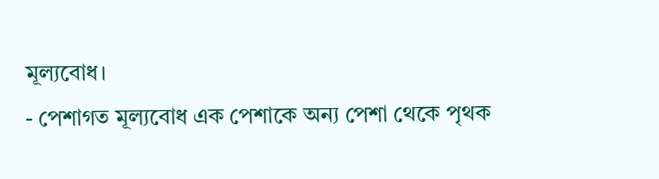মূল্যবোধ।
- পেশাগত মূল্যবোধ এক পেশাকে অন্য পেশা থেকে পৃথক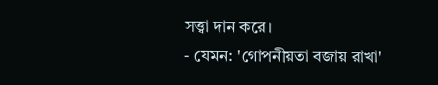সত্ত্বা দান করে।
- যেমন: 'গোপনীয়তা বজায় রাখা'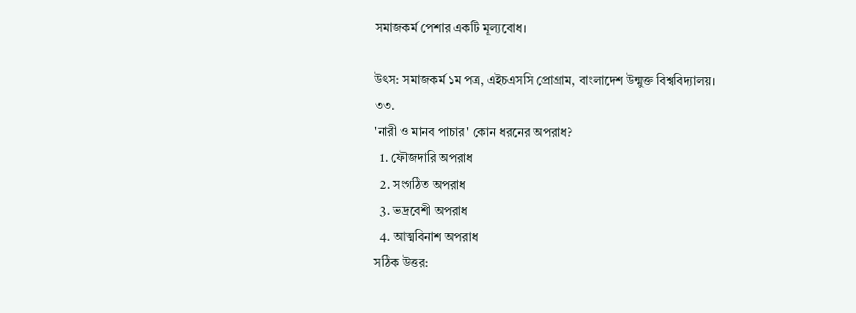সমাজকর্ম পেশার একটি মূল্যবোধ।

উৎস: সমাজকর্ম ১ম পত্র, এইচএসসি প্রোগ্রাম, বাংলাদেশ উন্মুক্ত বিশ্ববিদ্যালয়।
৩৩.
'নারী ও মানব পাচার' কোন ধরনের অপরাধ?
  1. ফৌজদারি অপরাধ
  2. সংগঠিত অপরাধ
  3. ভদ্রবেশী অপরাধ
  4. আত্মবিনাশ অপরাধ
সঠিক উত্তর: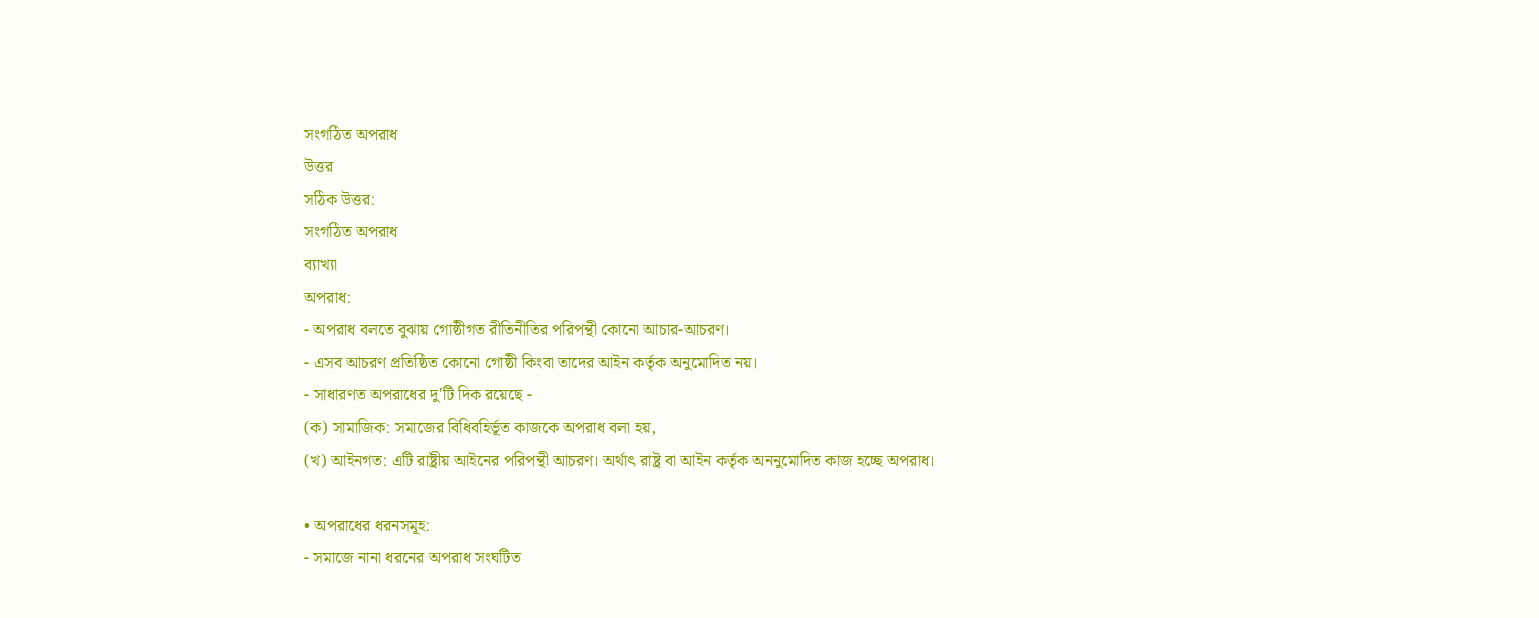সংগঠিত অপরাধ
উত্তর
সঠিক উত্তর:
সংগঠিত অপরাধ
ব্যাখ্যা
অপরাধ:
- অপরাধ বলতে বুঝায় গোষ্ঠীগত রীতিনীতির পরিপন্থী কোনো আচার-আচরণ।
- এসব আচরণ প্রতিষ্ঠিত কোনো গোষ্ঠী কিংবা তাদের আইন কর্তৃক অনুমোদিত নয়।
- সাধারণত অপরাধের দু'টি দিক রয়েছে -
(ক) সামাজিক: সমাজের বিধিবহির্ভূত কাজকে অপরাধ বলা হয়,
(খ) আইনগত: এটি রাষ্ট্রীয় আইনের পরিপন্থী আচরণ। অর্থাৎ রাষ্ট্র বা আইন কর্তৃক অননুমোদিত কাজ হচ্ছে অপরাধ।

• অপরাধের ধরনসমূহ:
- সমাজে নানা ধরনের অপরাধ সংঘটিত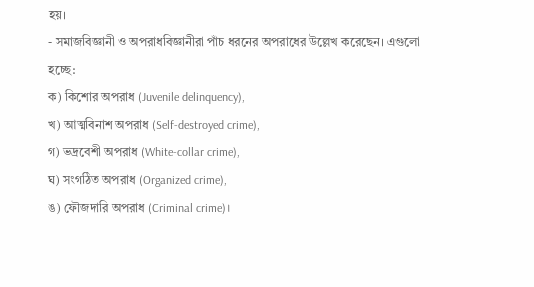হয়।
- সমাজবিজ্ঞানী ও অপরাধবিজ্ঞানীরা পাঁচ ধরনের অপরাধের উল্লেখ করেছেন। এগুলো হচ্ছে:
ক) কিশোর অপরাধ (Juvenile delinquency),
খ) আত্মবিনাশ অপরাধ (Self-destroyed crime),
গ) ভদ্রবেশী অপরাধ (White-collar crime),
ঘ) সংগঠিত অপরাধ (Organized crime),
ঙ) ফৌজদারি অপরাধ (Criminal crime)।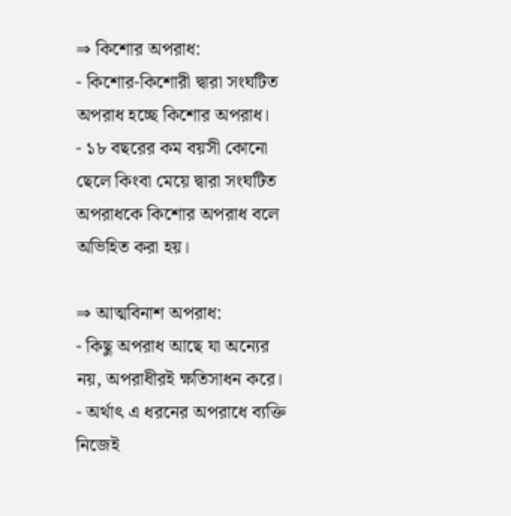⇒ কিশোর অপরাধ:
- কিশোর-কিশোরী দ্বারা সংঘটিত অপরাধ হচ্ছে কিশোর অপরাধ।
- ১৮ বছরের কম বয়সী কোনো ছেলে কিংবা মেয়ে দ্বারা সংঘটিত অপরাধকে কিশোর অপরাধ বলে অভিহিত করা হয়।

⇒ আত্মবিনাশ অপরাধ:
- কিছু অপরাধ আছে যা অন্যের নয়, অপরাধীরই ক্ষতিসাধন করে।
- অর্থাৎ এ ধরনের অপরাধে ব্যক্তি নিজেই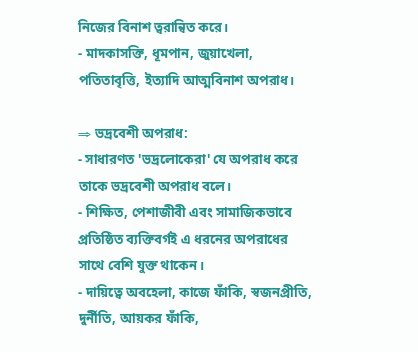নিজের বিনাশ ত্বরান্বিত করে।
- মাদকাসক্তি, ধূমপান, জুয়াখেলা, পতিতাবৃত্তি, ইত্যাদি আত্মবিনাশ অপরাধ।

⇒ ভদ্রবেশী অপরাধ:
- সাধারণত 'ভদ্রলোকেরা' যে অপরাধ করে তাকে ভদ্রবেশী অপরাধ বলে।
- শিক্ষিত, পেশাজীবী এবং সামাজিকভাবে প্রতিষ্ঠিত ব্যক্তিবর্গই এ ধরনের অপরাধের সাথে বেশি যুক্ত থাকেন।
- দায়িত্বে অবহেলা, কাজে ফাঁকি, স্বজনপ্রীতি, দুর্নীতি, আয়কর ফাঁকি,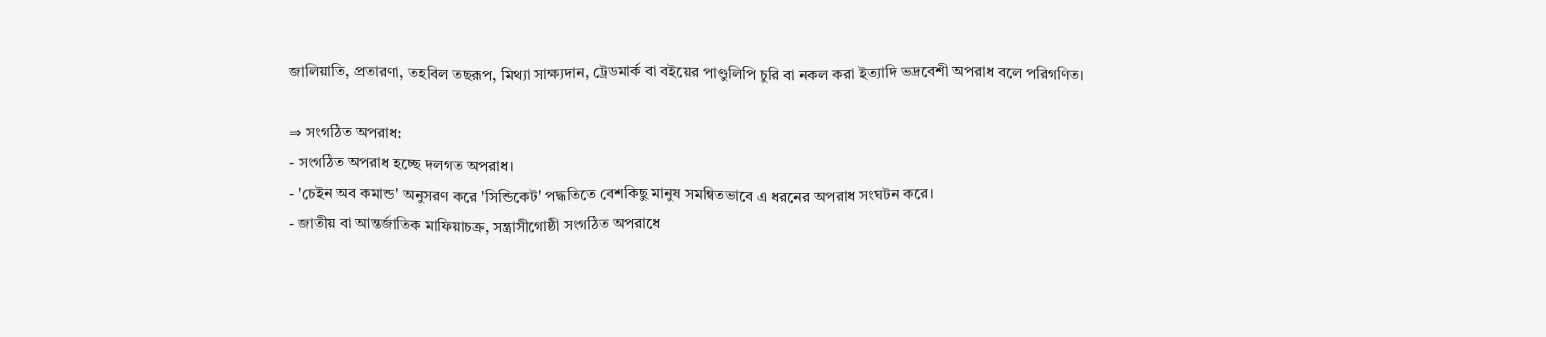জালিয়াতি, প্রতারণা, তহবিল তছরূপ, মিথ্যা সাক্ষ্যদান, ট্রেডমার্ক বা বইয়ের পাণ্ডুলিপি চুরি বা নকল করা ইত্যাদি ভদ্রবেশী অপরাধ বলে পরিগণিত।

⇒ সংগঠিত অপরাধ:
- সংগঠিত অপরাধ হচ্ছে দলগত অপরাধ।
- 'চেইন অব কমান্ড' অনুসরণ করে 'সিন্ডিকেট' পদ্ধতিতে বেশকিছু মানুষ সমন্বিতভাবে এ ধরনের অপরাধ সংঘটন করে।
- জাতীয় বা আন্তর্জাতিক মাফিয়াচক্র, সন্ত্রাসীগোষ্ঠী সংগঠিত অপরাধে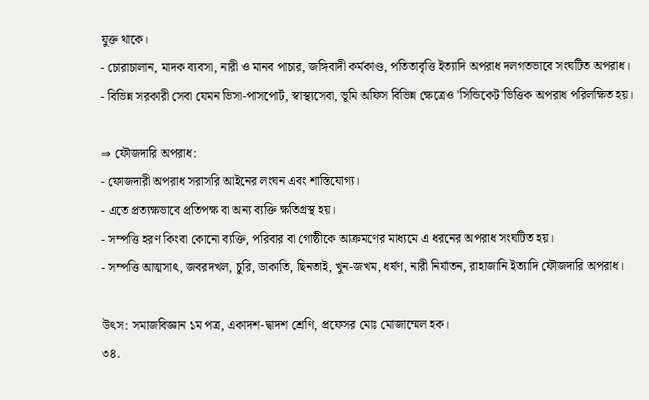যুক্ত থাকে।
- চোরাচালান, মাদক ব্যবসা, নারী ও মানব পাচার, জঙ্গিবাদী কর্মকাণ্ড, পতিতাবৃত্তি ইত্যাদি অপরাধ দলগতভাবে সংঘটিত অপরাধ।
- বিভিন্ন সরকারী সেবা যেমন ভিসা-পাসপোর্ট, স্বাস্থ্যসেবা, ভূমি অফিস বিভিন্ন ক্ষেত্রেও 'সিন্ডিকেট'ভিত্তিক অপরাধ পরিলক্ষিত হয়।

⇒ ফৌজদারি অপরাধ:
- ফোজদারী অপরাধ সরাসরি আইনের লংঘন এবং শাস্তিযোগ্য।
- এতে প্রত্যক্ষভাবে প্রতিপক্ষ বা অন্য ব্যক্তি ক্ষতিগ্রস্থ হয়।
- সম্পত্তি হরণ কিংবা কোনো ব্যক্তি, পরিবার বা গোষ্ঠীকে আক্রমণের মাধ্যমে এ ধরনের অপরাধ সংঘটিত হয়।
- সম্পত্তি আত্মসাৎ, জবরদখল, চুরি, ডাকাতি, ছিনতাই, খুন-জখম, ধর্ষণ, নারী নির্যাতন, রাহাজানি ইত্যাদি ফৌজদারি অপরাধ।

উৎস: সমাজবিজ্ঞান ১ম পত্র, একাদশ-দ্বাদশ শ্রেণি, প্রফেসর মোঃ মোজাম্মেল হক।
৩৪.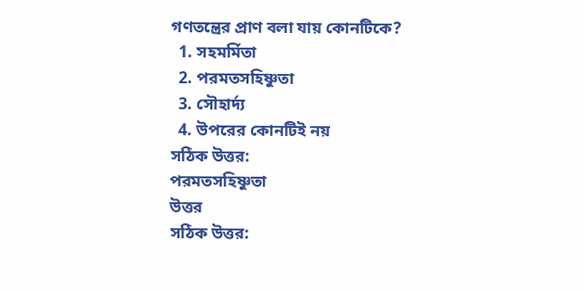গণতন্ত্রের প্রাণ বলা যায় কোনটিকে?
  1. সহমর্মিতা
  2. পরমতসহিষ্ণুতা
  3. সৌহার্দ্য
  4. উপরের কোনটিই নয়
সঠিক উত্তর:
পরমতসহিষ্ণুতা
উত্তর
সঠিক উত্তর: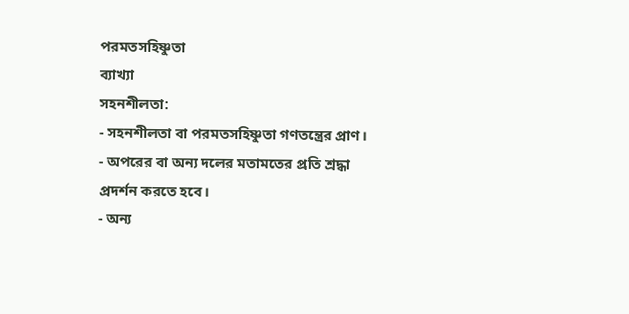পরমতসহিষ্ণুতা
ব্যাখ্যা
সহনশীলতা:
- সহনশীলতা বা পরমতসহিষ্ণুতা গণতন্ত্রের প্রাণ।
- অপরের বা অন্য দলের মতামতের প্রতি শ্রদ্ধা প্রদর্শন করতে হবে।
- অন্য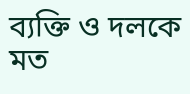ব্যক্তি ও দলকে মত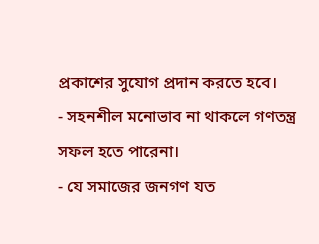প্রকাশের সুযোগ প্রদান করতে হবে।
- সহনশীল মনোভাব না থাকলে গণতন্ত্র সফল হতে পারেনা।
- যে সমাজের জনগণ যত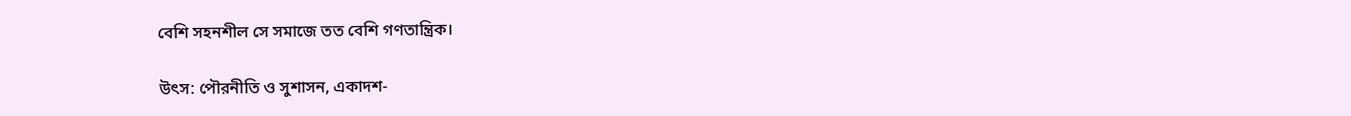বেশি সহনশীল সে সমাজে তত বেশি গণতান্ত্রিক।

উৎস: পৌরনীতি ও সুশাসন, একাদশ-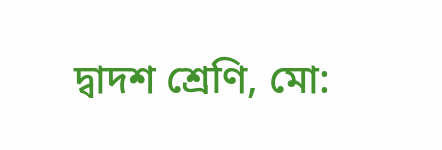দ্বাদশ শ্রেণি, মো: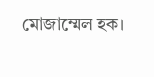মোজাম্মেল হক।